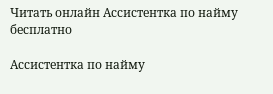Читать онлайн Ассистентка по найму бесплатно

Ассистентка по найму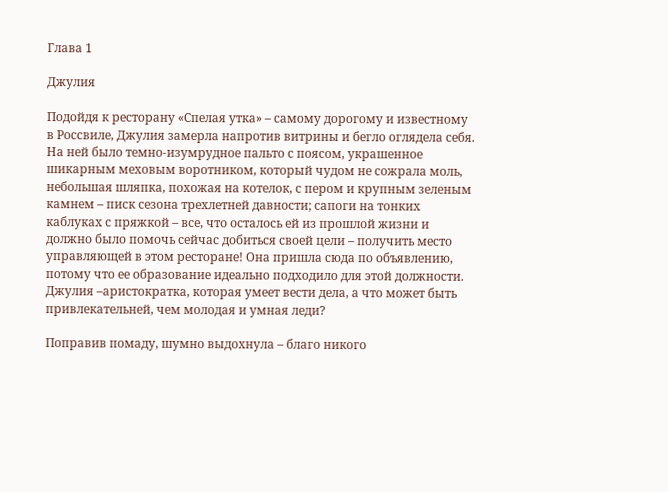Глава 1

Джулия

Подойдя к ресторану «Спелая утка» – самому дорогому и известному в Россвиле, Джулия замерла напротив витрины и бегло оглядела себя. На ней было темно-изумрудное пальто с поясом, украшенное шикарным меховым воротником, который чудом не сожрала моль, небольшая шляпка, похожая на котелок, с пером и крупным зеленым камнем – писк сезона трехлетней давности; сапоги на тонких каблуках с пряжкой – все, что осталось ей из прошлой жизни и должно было помочь сейчас добиться своей цели – получить место управляющей в этом ресторане! Она пришла сюда по объявлению, потому что ее образование идеально подходило для этой должности. Джулия –аристократка, которая умеет вести дела, а что может быть привлекательней, чем молодая и умная леди?

Поправив помаду, шумно выдохнула – благо никого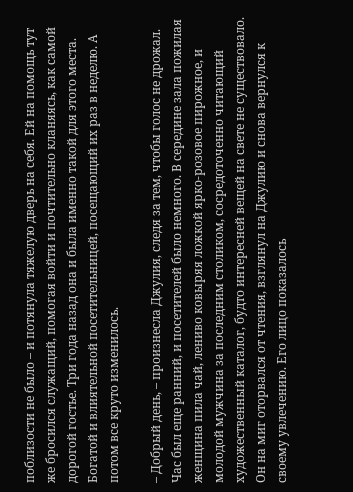поблизости не было – и потянула тяжелую дверь на себя. Ей на помощь тут же бросился служащий, помогая войти и почтительно кланяясь, как самой дорогой гостье. Три года назад она и была именно такой для этого места. Богатой и влиятельной посетительницей, посещающий их раз в неделю. А потом все круто изменилось.

– Добрый день, – произнесла Джулия, следя за тем, чтобы голос не дрожал. Час был еще ранний, и посетителей было немного. В середине зала пожилая женщина пила чай, лениво ковыряя ложкой ярко-розовое пирожное, и молодой мужчина за последним столиком, сосредоточенно читающий художественный каталог, будто интересней вещей на свете не существовало. Он на миг оторвался от чтения, взглянул на Джулию и снова вернулся к своему увлечению. Его лицо показалось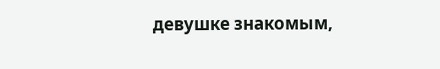девушке знакомым,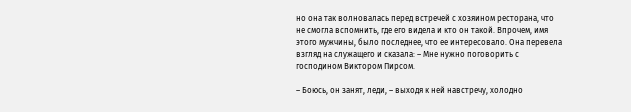но она так волновалась перед встречей с хозяином ресторана, что не смогла вспомнить, где его видела и кто он такой. Впрочем, имя этого мужчины, было последнее, что ее интересовало. Она перевела взгляд на служащего и сказала: – Мне нужно поговорить с господином Виктором Пирсом.

– Боюсь, он занят, леди, – выходя к ней навстречу, холодно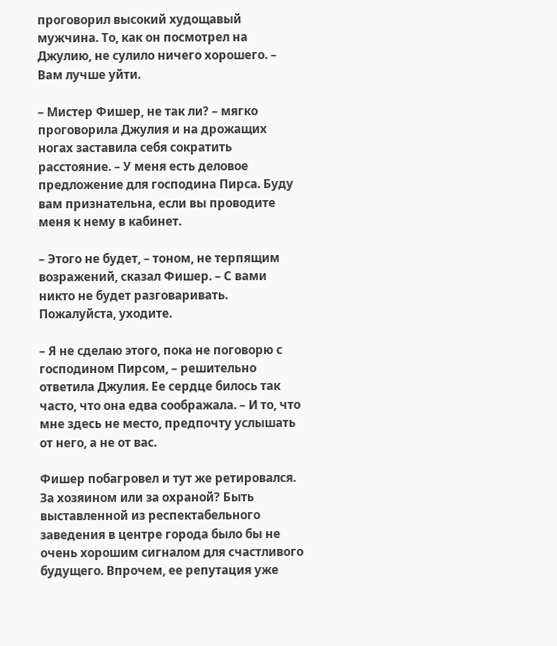проговорил высокий худощавый мужчина. То, как он посмотрел на Джулию, не сулило ничего хорошего. – Вам лучше уйти.

– Мистер Фишер, не так ли? – мягко проговорила Джулия и на дрожащих ногах заставила себя сократить расстояние. – У меня есть деловое предложение для господина Пирса. Буду вам признательна, если вы проводите меня к нему в кабинет.

– Этого не будет, – тоном, не терпящим возражений, сказал Фишер. – С вами никто не будет разговаривать. Пожалуйста, уходите.

– Я не сделаю этого, пока не поговорю с господином Пирсом, – решительно ответила Джулия. Ее сердце билось так часто, что она едва соображала. – И то, что мне здесь не место, предпочту услышать от него, а не от вас.

Фишер побагровел и тут же ретировался. За хозяином или за охраной? Быть выставленной из респектабельного заведения в центре города было бы не очень хорошим сигналом для счастливого будущего. Впрочем, ее репутация уже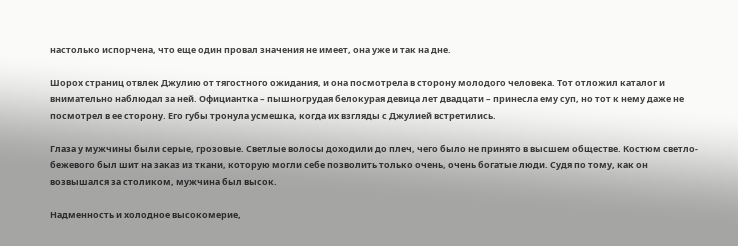настолько испорчена, что еще один провал значения не имеет, она уже и так на дне.

Шорох страниц отвлек Джулию от тягостного ожидания, и она посмотрела в сторону молодого человека. Тот отложил каталог и внимательно наблюдал за ней. Официантка – пышногрудая белокурая девица лет двадцати – принесла ему суп, но тот к нему даже не посмотрел в ее сторону. Его губы тронула усмешка, когда их взгляды с Джулией встретились.

Глаза у мужчины были серые, грозовые. Светлые волосы доходили до плеч, чего было не принято в высшем обществе. Костюм светло-бежевого был шит на заказ из ткани, которую могли себе позволить только очень, очень богатые люди. Судя по тому, как он возвышался за столиком, мужчина был высок.

Надменность и холодное высокомерие,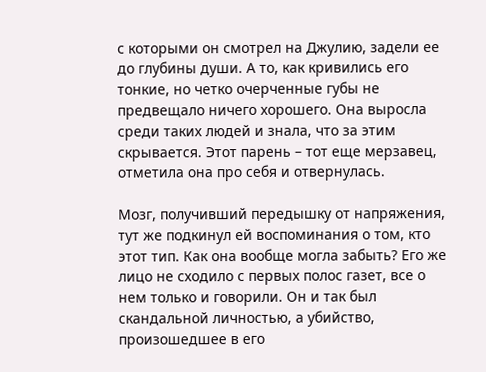с которыми он смотрел на Джулию, задели ее до глубины души. А то, как кривились его тонкие, но четко очерченные губы не предвещало ничего хорошего. Она выросла среди таких людей и знала, что за этим скрывается. Этот парень – тот еще мерзавец, отметила она про себя и отвернулась.

Мозг, получивший передышку от напряжения, тут же подкинул ей воспоминания о том, кто этот тип. Как она вообще могла забыть? Его же лицо не сходило с первых полос газет, все о нем только и говорили. Он и так был скандальной личностью, а убийство, произошедшее в его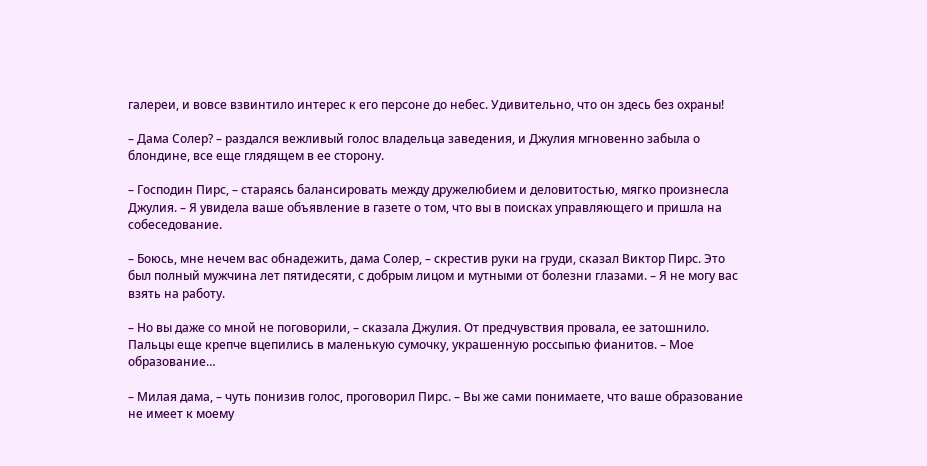галереи, и вовсе взвинтило интерес к его персоне до небес. Удивительно, что он здесь без охраны!

– Дама Солер? – раздался вежливый голос владельца заведения, и Джулия мгновенно забыла о блондине, все еще глядящем в ее сторону.

– Господин Пирс, – стараясь балансировать между дружелюбием и деловитостью, мягко произнесла Джулия. – Я увидела ваше объявление в газете о том, что вы в поисках управляющего и пришла на собеседование.

– Боюсь, мне нечем вас обнадежить, дама Солер, – скрестив руки на груди, сказал Виктор Пирс. Это был полный мужчина лет пятидесяти, с добрым лицом и мутными от болезни глазами. – Я не могу вас взять на работу.

– Но вы даже со мной не поговорили, – сказала Джулия. От предчувствия провала, ее затошнило. Пальцы еще крепче вцепились в маленькую сумочку, украшенную россыпью фианитов. – Мое образование…

– Милая дама, – чуть понизив голос, проговорил Пирс. – Вы же сами понимаете, что ваше образование не имеет к моему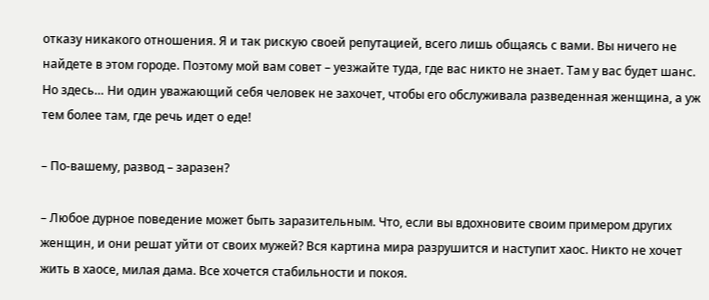отказу никакого отношения. Я и так рискую своей репутацией, всего лишь общаясь с вами. Вы ничего не найдете в этом городе. Поэтому мой вам совет – уезжайте туда, где вас никто не знает. Там у вас будет шанс. Но здесь… Ни один уважающий себя человек не захочет, чтобы его обслуживала разведенная женщина, а уж тем более там, где речь идет о еде!

– По-вашему, развод – заразен?

– Любое дурное поведение может быть заразительным. Что, если вы вдохновите своим примером других женщин, и они решат уйти от своих мужей? Вся картина мира разрушится и наступит хаос. Никто не хочет жить в хаосе, милая дама. Все хочется стабильности и покоя.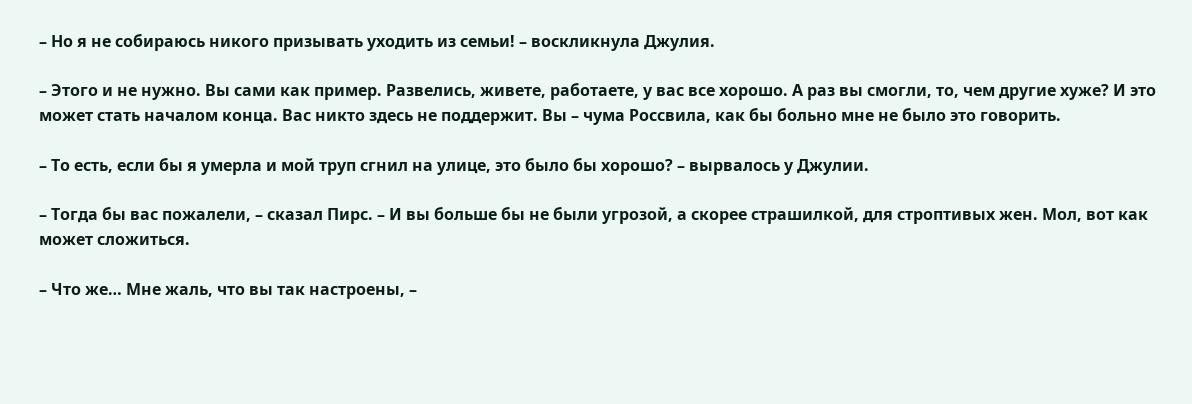– Но я не собираюсь никого призывать уходить из семьи! – воскликнула Джулия.

– Этого и не нужно. Вы сами как пример. Развелись, живете, работаете, у вас все хорошо. А раз вы смогли, то, чем другие хуже? И это может стать началом конца. Вас никто здесь не поддержит. Вы – чума Россвила, как бы больно мне не было это говорить.

– То есть, если бы я умерла и мой труп сгнил на улице, это было бы хорошо? – вырвалось у Джулии.

– Тогда бы вас пожалели, – сказал Пирс. – И вы больше бы не были угрозой, а скорее страшилкой, для строптивых жен. Мол, вот как может сложиться.

– Что же… Мне жаль, что вы так настроены, –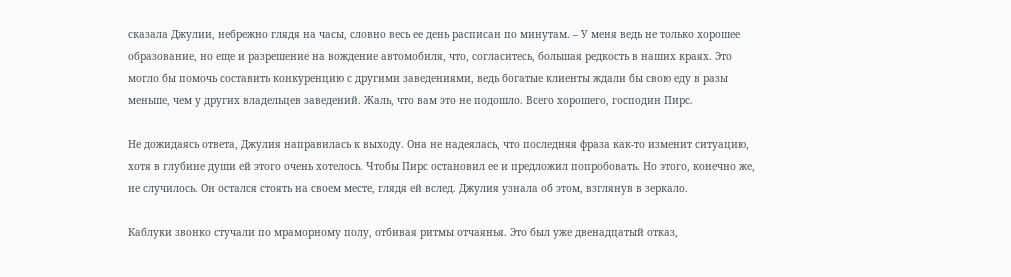сказала Джулии, небрежно глядя на часы, словно весь ее день расписан по минутам. – У меня ведь не только хорошее образование, но еще и разрешение на вождение автомобиля, что, согласитесь, большая редкость в наших краях. Это могло бы помочь составить конкуренцию с другими заведениями, ведь богатые клиенты ждали бы свою еду в разы меньше, чем у других владельцев заведений. Жаль, что вам это не подошло. Всего хорошего, господин Пирс.

Не дожидаясь ответа, Джулия направилась к выходу. Она не надеялась, что последняя фраза как-то изменит ситуацию, хотя в глубине души ей этого очень хотелось. Чтобы Пирс остановил ее и предложил попробовать. Но этого, конечно же, не случилось. Он остался стоять на своем месте, глядя ей вслед. Джулия узнала об этом, взглянув в зеркало.

Каблуки звонко стучали по мраморному полу, отбивая ритмы отчаянья. Это был уже двенадцатый отказ,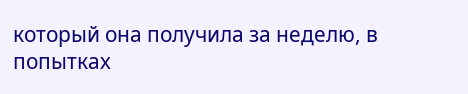который она получила за неделю, в попытках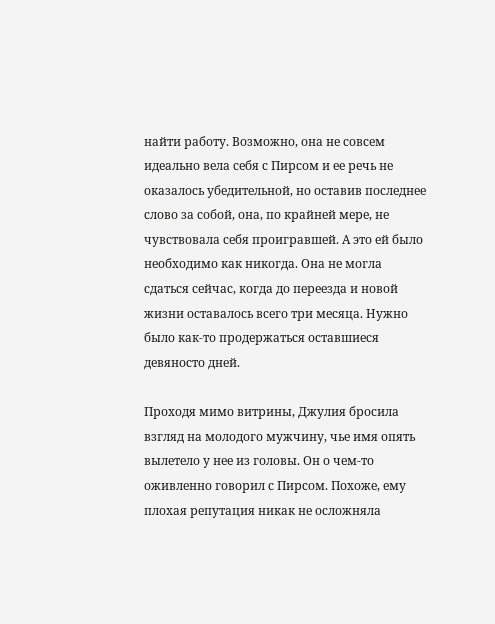найти работу. Возможно, она не совсем идеально вела себя с Пирсом и ее речь не оказалось убедительной, но оставив последнее слово за собой, она, по крайней мере, не чувствовала себя проигравшей. А это ей было необходимо как никогда. Она не могла сдаться сейчас, когда до переезда и новой жизни оставалось всего три месяца. Нужно было как-то продержаться оставшиеся девяносто дней.

Проходя мимо витрины, Джулия бросила взгляд на молодого мужчину, чье имя опять вылетело у нее из головы. Он о чем-то оживленно говорил с Пирсом. Похоже, ему плохая репутация никак не осложняла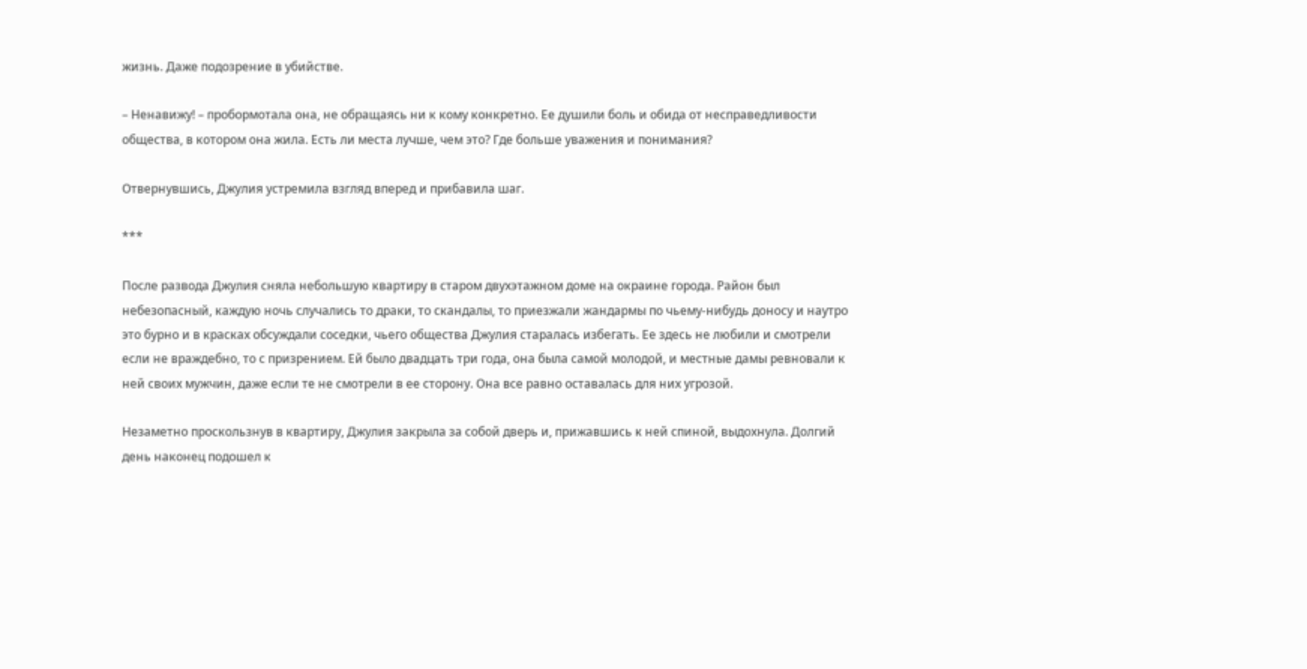жизнь. Даже подозрение в убийстве.

– Ненавижу! – пробормотала она, не обращаясь ни к кому конкретно. Ее душили боль и обида от несправедливости общества, в котором она жила. Есть ли места лучше, чем это? Где больше уважения и понимания?

Отвернувшись, Джулия устремила взгляд вперед и прибавила шаг.

***

После развода Джулия сняла небольшую квартиру в старом двухэтажном доме на окраине города. Район был небезопасный, каждую ночь случались то драки, то скандалы, то приезжали жандармы по чьему-нибудь доносу и наутро это бурно и в красках обсуждали соседки, чьего общества Джулия старалась избегать. Ее здесь не любили и смотрели если не враждебно, то с призрением. Ей было двадцать три года, она была самой молодой, и местные дамы ревновали к ней своих мужчин, даже если те не смотрели в ее сторону. Она все равно оставалась для них угрозой.

Незаметно проскользнув в квартиру, Джулия закрыла за собой дверь и, прижавшись к ней спиной, выдохнула. Долгий день наконец подошел к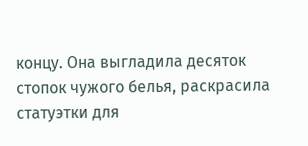концу. Она выгладила десяток стопок чужого белья, раскрасила статуэтки для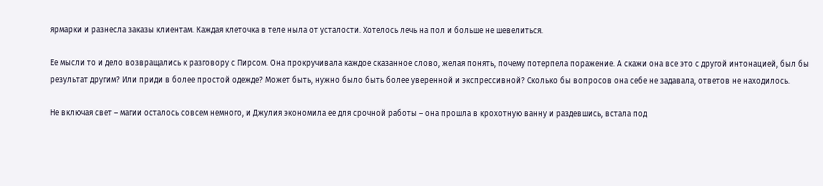ярмарки и разнесла заказы клиентам. Каждая клеточка в теле ныла от усталости. Хотелось лечь на пол и больше не шевелиться.

Ее мысли то и дело возвращались к разговору с Пирсом. Она прокручивала каждое сказанное слово, желая понять, почему потерпела поражение. А скажи она все это с другой интонацией, был бы результат другим? Или приди в более простой одежде? Может быть, нужно было быть более уверенной и экспрессивной? Сколько бы вопросов она себе не задавала, ответов не находилось.

Не включая свет – магии осталось совсем немного, и Джулия экономила ее для срочной работы – она прошла в крохотную ванну и раздевшись, встала под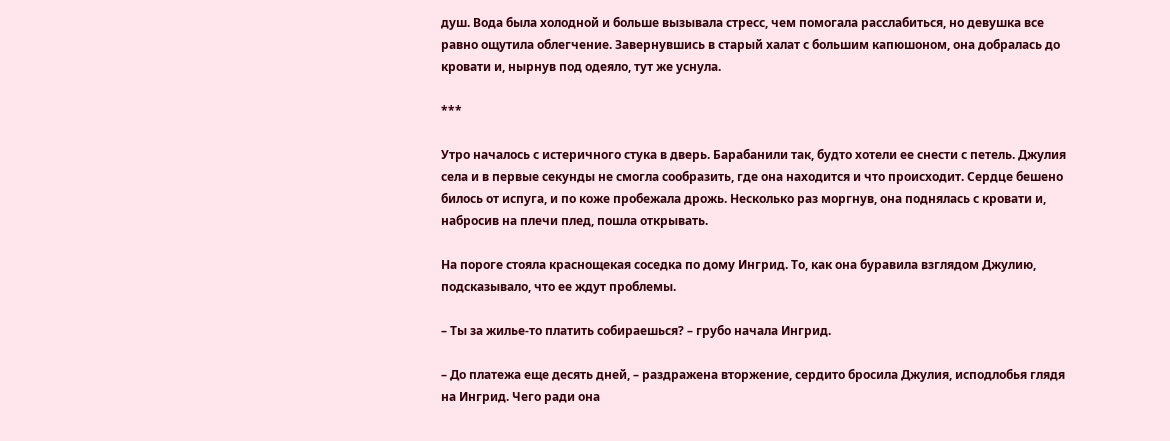душ. Вода была холодной и больше вызывала стресс, чем помогала расслабиться, но девушка все равно ощутила облегчение. Завернувшись в старый халат с большим капюшоном, она добралась до кровати и, нырнув под одеяло, тут же уснула.

***

Утро началось с истеричного стука в дверь. Барабанили так, будто хотели ее снести с петель. Джулия села и в первые секунды не смогла сообразить, где она находится и что происходит. Сердце бешено билось от испуга, и по коже пробежала дрожь. Несколько раз моргнув, она поднялась с кровати и, набросив на плечи плед, пошла открывать.

На пороге стояла краснощекая соседка по дому Ингрид. То, как она буравила взглядом Джулию, подсказывало, что ее ждут проблемы.

– Ты за жилье-то платить собираешься? – грубо начала Ингрид.

– До платежа еще десять дней, – раздражена вторжение, сердито бросила Джулия, исподлобья глядя на Ингрид. Чего ради она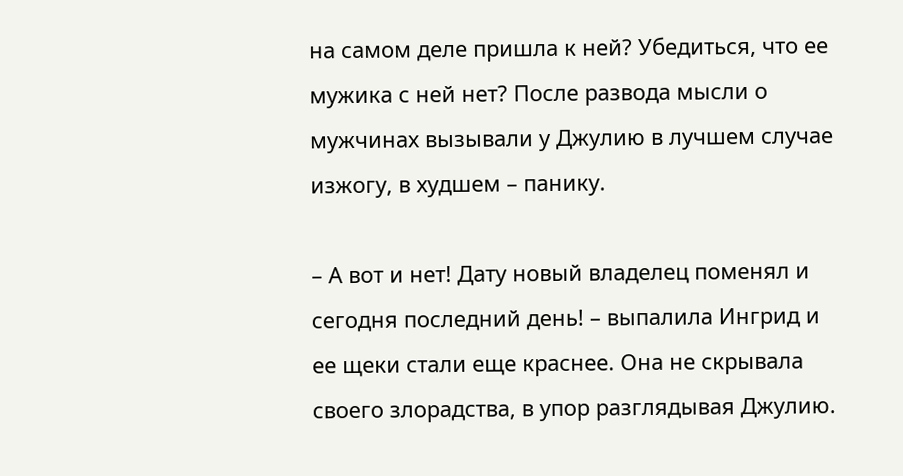на самом деле пришла к ней? Убедиться, что ее мужика с ней нет? После развода мысли о мужчинах вызывали у Джулию в лучшем случае изжогу, в худшем – панику.

– А вот и нет! Дату новый владелец поменял и сегодня последний день! – выпалила Ингрид и ее щеки стали еще краснее. Она не скрывала своего злорадства, в упор разглядывая Джулию.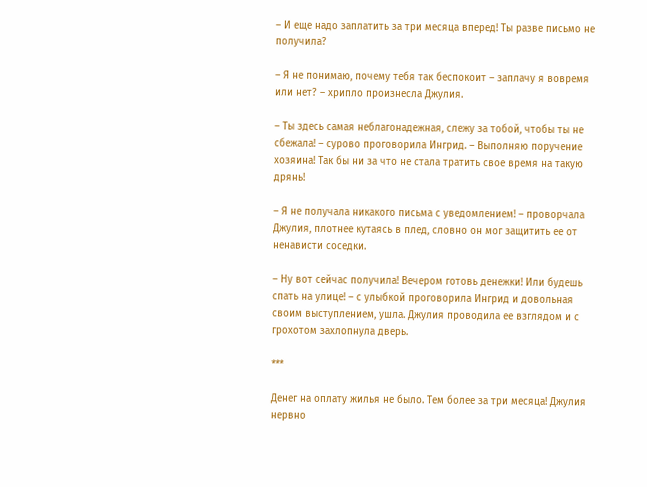– И еще надо заплатить за три месяца вперед! Ты разве письмо не получила?

– Я не понимаю, почему тебя так беспокоит – заплачу я вовремя или нет? – хрипло произнесла Джулия.

– Ты здесь самая неблагонадежная, слежу за тобой, чтобы ты не сбежала! – сурово проговорила Ингрид. – Выполняю поручение хозяина! Так бы ни за что не стала тратить свое время на такую дрянь!

– Я не получала никакого письма с уведомлением! – проворчала Джулия, плотнее кутаясь в плед, словно он мог защитить ее от ненависти соседки.

– Ну вот сейчас получила! Вечером готовь денежки! Или будешь спать на улице! – с улыбкой проговорила Ингрид и довольная своим выступлением, ушла. Джулия проводила ее взглядом и с грохотом захлопнула дверь.

***

Денег на оплату жилья не было. Тем более за три месяца! Джулия нервно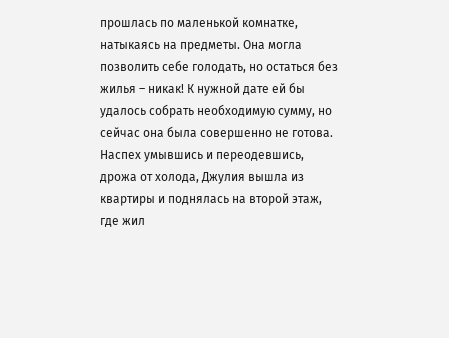прошлась по маленькой комнатке, натыкаясь на предметы. Она могла позволить себе голодать, но остаться без жилья – никак! К нужной дате ей бы удалось собрать необходимую сумму, но сейчас она была совершенно не готова. Наспех умывшись и переодевшись, дрожа от холода, Джулия вышла из квартиры и поднялась на второй этаж, где жил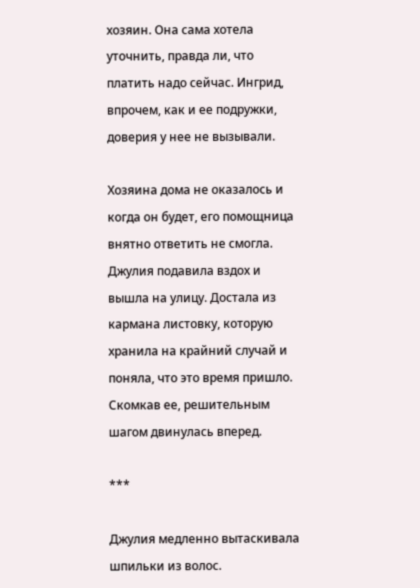хозяин. Она сама хотела уточнить, правда ли, что платить надо сейчас. Ингрид, впрочем, как и ее подружки, доверия у нее не вызывали.

Хозяина дома не оказалось и когда он будет, его помощница внятно ответить не смогла. Джулия подавила вздох и вышла на улицу. Достала из кармана листовку, которую хранила на крайний случай и поняла, что это время пришло. Скомкав ее, решительным шагом двинулась вперед.

***

Джулия медленно вытаскивала шпильки из волос.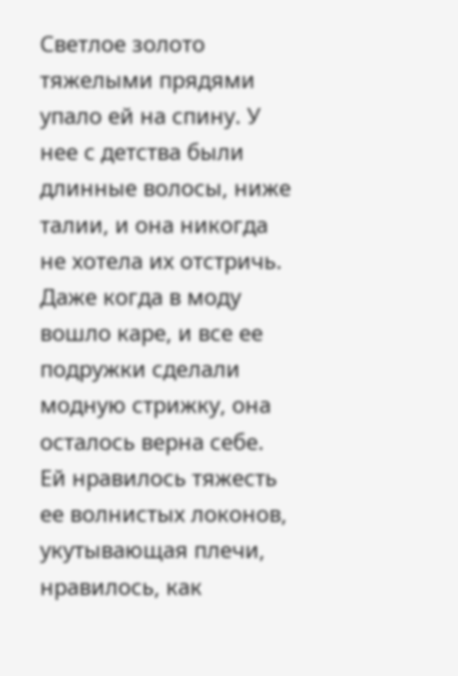Светлое золото тяжелыми прядями упало ей на спину. У нее с детства были длинные волосы, ниже талии, и она никогда не хотела их отстричь. Даже когда в моду вошло каре, и все ее подружки сделали модную стрижку, она осталось верна себе. Ей нравилось тяжесть ее волнистых локонов, укутывающая плечи, нравилось, как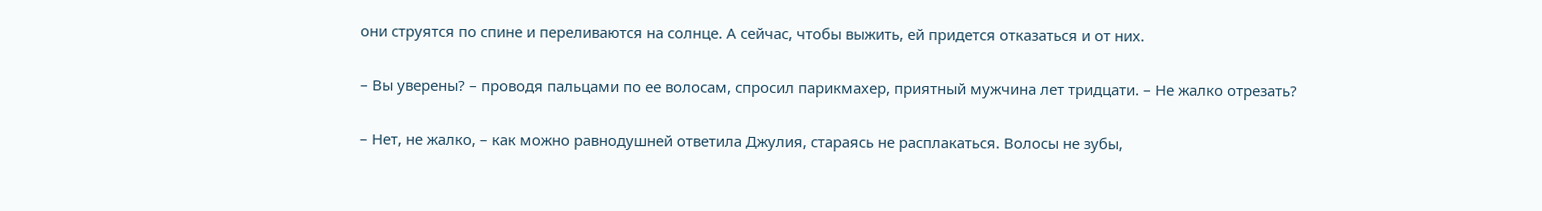они струятся по спине и переливаются на солнце. А сейчас, чтобы выжить, ей придется отказаться и от них.

– Вы уверены? – проводя пальцами по ее волосам, спросил парикмахер, приятный мужчина лет тридцати. – Не жалко отрезать?

– Нет, не жалко, – как можно равнодушней ответила Джулия, стараясь не расплакаться. Волосы не зубы,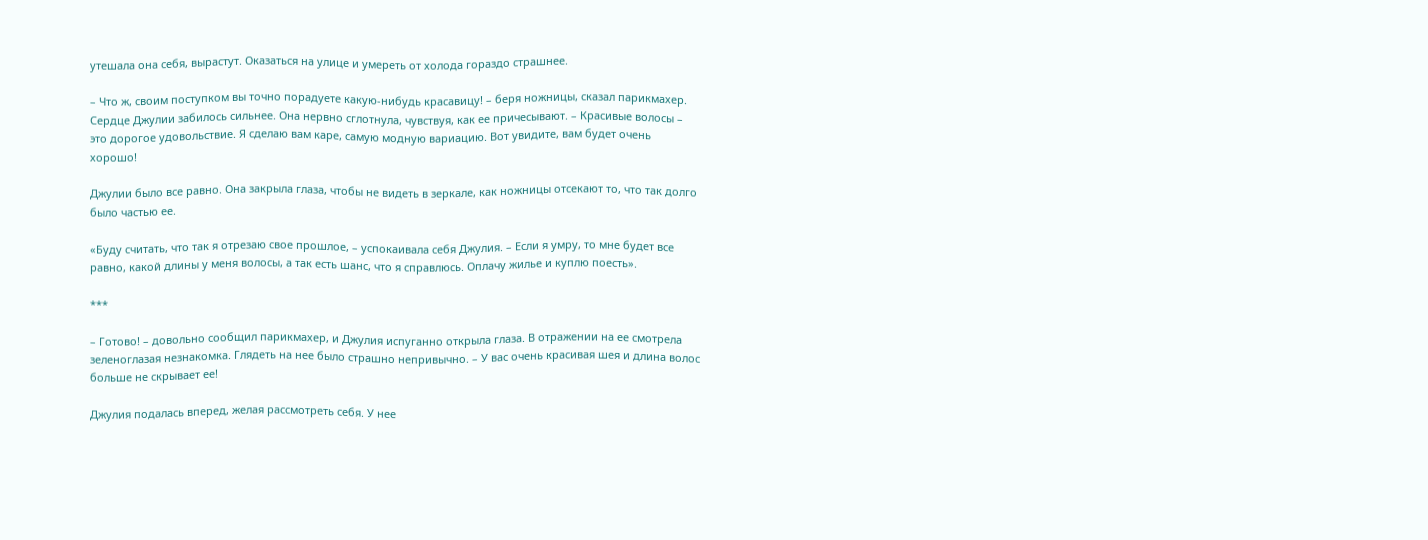утешала она себя, вырастут. Оказаться на улице и умереть от холода гораздо страшнее.

– Что ж, своим поступком вы точно порадуете какую-нибудь красавицу! – беря ножницы, сказал парикмахер. Сердце Джулии забилось сильнее. Она нервно сглотнула, чувствуя, как ее причесывают. – Красивые волосы – это дорогое удовольствие. Я сделаю вам каре, самую модную вариацию. Вот увидите, вам будет очень хорошо!

Джулии было все равно. Она закрыла глаза, чтобы не видеть в зеркале, как ножницы отсекают то, что так долго было частью ее.

«Буду считать, что так я отрезаю свое прошлое, – успокаивала себя Джулия. – Если я умру, то мне будет все равно, какой длины у меня волосы, а так есть шанс, что я справлюсь. Оплачу жилье и куплю поесть».

***

– Готово! – довольно сообщил парикмахер, и Джулия испуганно открыла глаза. В отражении на ее смотрела зеленоглазая незнакомка. Глядеть на нее было страшно непривычно. – У вас очень красивая шея и длина волос больше не скрывает ее!

Джулия подалась вперед, желая рассмотреть себя. У нее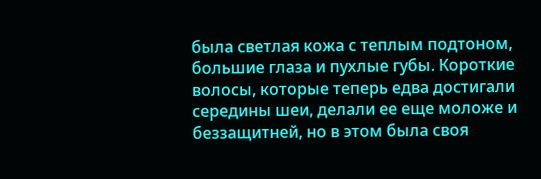была светлая кожа с теплым подтоном, большие глаза и пухлые губы. Короткие волосы, которые теперь едва достигали середины шеи, делали ее еще моложе и беззащитней, но в этом была своя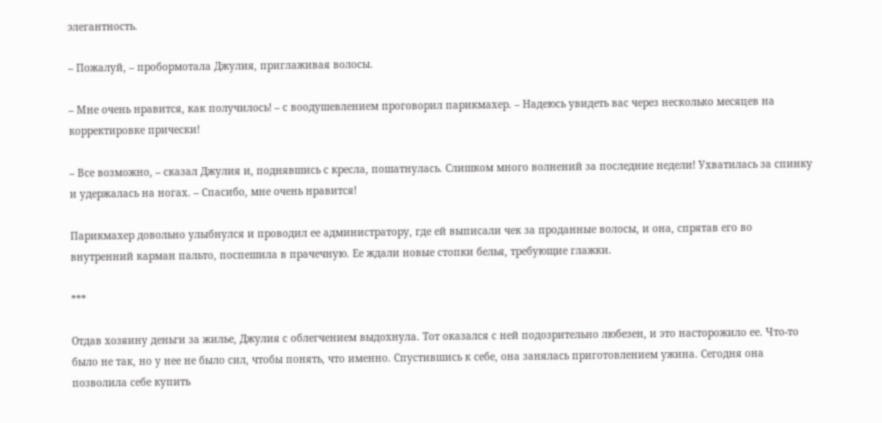элегантность.

– Пожалуй, – пробормотала Джулия, приглаживая волосы.

– Мне очень нравится, как получилось! – с воодушевлением проговорил парикмахер. – Надеюсь увидеть вас через несколько месяцев на корректировке прически!

– Все возможно, – сказал Джулия и, поднявшись с кресла, пошатнулась. Слишком много волнений за последние недели! Ухватилась за спинку и удержалась на ногах. – Спасибо, мне очень нравится!

Парикмахер довольно улыбнулся и проводил ее администратору, где ей выписали чек за проданные волосы, и она, спрятав его во внутренний карман пальто, поспешила в прачечную. Ее ждали новые стопки белья, требующие глажки.

***

Отдав хозяину деньги за жилье, Джулия с облегчением выдохнула. Тот оказался с ней подозрительно любезен, и это насторожило ее. Что-то было не так, но у нее не было сил, чтобы понять, что именно. Спустившись к себе, она занялась приготовлением ужина. Сегодня она позволила себе купить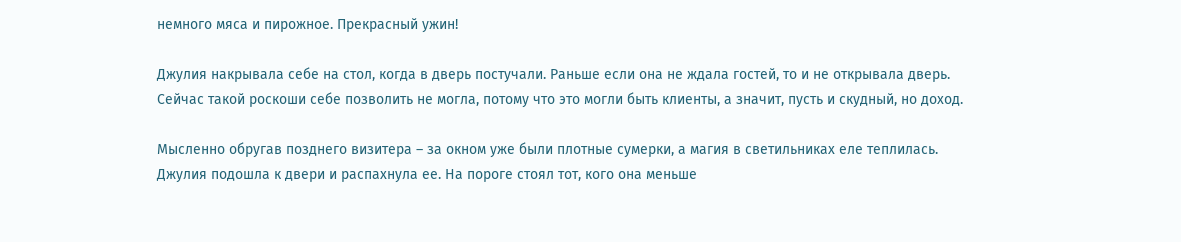немного мяса и пирожное. Прекрасный ужин!

Джулия накрывала себе на стол, когда в дверь постучали. Раньше если она не ждала гостей, то и не открывала дверь. Сейчас такой роскоши себе позволить не могла, потому что это могли быть клиенты, а значит, пусть и скудный, но доход.

Мысленно обругав позднего визитера – за окном уже были плотные сумерки, а магия в светильниках еле теплилась. Джулия подошла к двери и распахнула ее. На пороге стоял тот, кого она меньше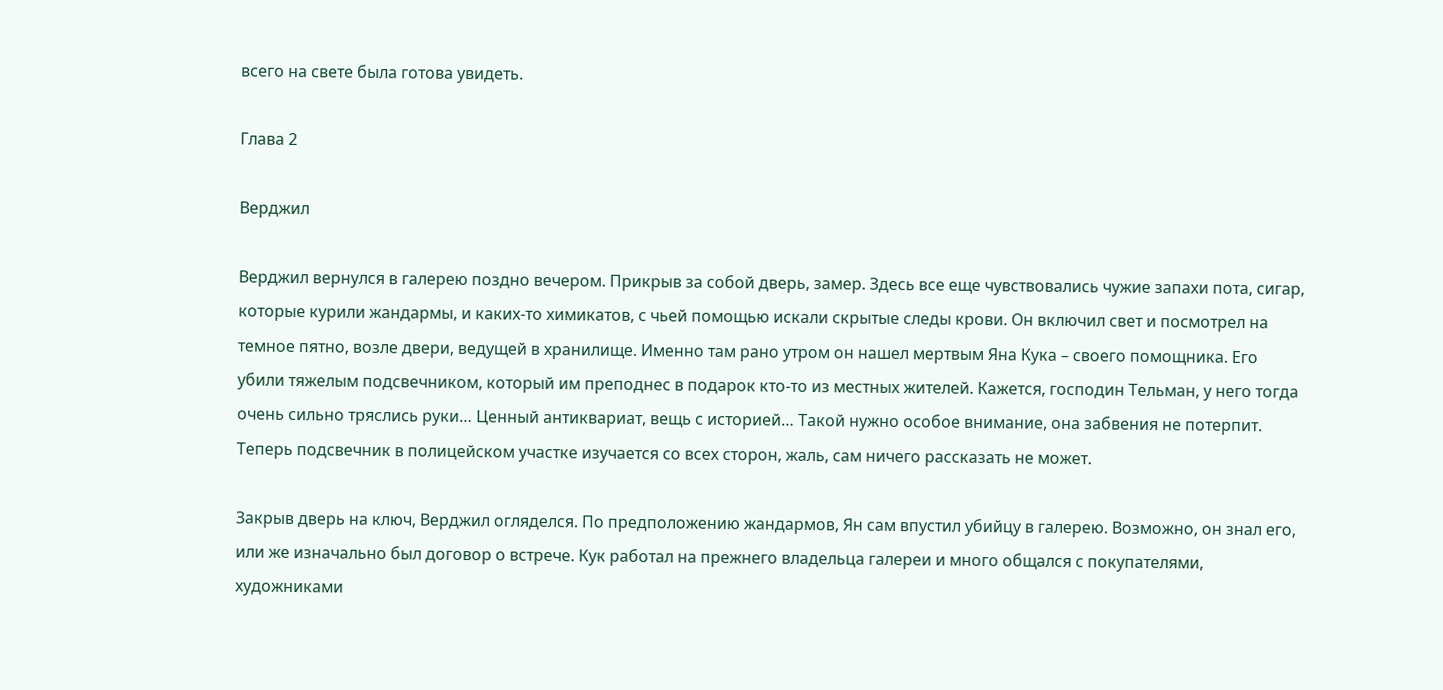всего на свете была готова увидеть.

Глава 2

Верджил

Верджил вернулся в галерею поздно вечером. Прикрыв за собой дверь, замер. Здесь все еще чувствовались чужие запахи пота, сигар, которые курили жандармы, и каких-то химикатов, с чьей помощью искали скрытые следы крови. Он включил свет и посмотрел на темное пятно, возле двери, ведущей в хранилище. Именно там рано утром он нашел мертвым Яна Кука – своего помощника. Его убили тяжелым подсвечником, который им преподнес в подарок кто-то из местных жителей. Кажется, господин Тельман, у него тогда очень сильно тряслись руки… Ценный антиквариат, вещь с историей… Такой нужно особое внимание, она забвения не потерпит. Теперь подсвечник в полицейском участке изучается со всех сторон, жаль, сам ничего рассказать не может.

Закрыв дверь на ключ, Верджил огляделся. По предположению жандармов, Ян сам впустил убийцу в галерею. Возможно, он знал его, или же изначально был договор о встрече. Кук работал на прежнего владельца галереи и много общался с покупателями, художниками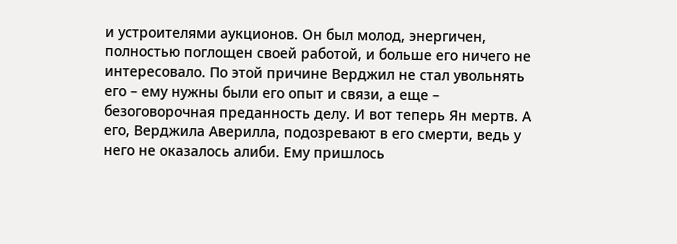и устроителями аукционов. Он был молод, энергичен, полностью поглощен своей работой, и больше его ничего не интересовало. По этой причине Верджил не стал увольнять его – ему нужны были его опыт и связи, а еще – безоговорочная преданность делу. И вот теперь Ян мертв. А его, Верджила Аверилла, подозревают в его смерти, ведь у него не оказалось алиби. Ему пришлось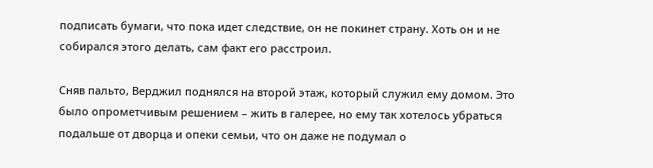подписать бумаги, что пока идет следствие, он не покинет страну. Хоть он и не собирался этого делать, сам факт его расстроил.

Сняв пальто, Верджил поднялся на второй этаж, который служил ему домом. Это было опрометчивым решением – жить в галерее, но ему так хотелось убраться подальше от дворца и опеки семьи, что он даже не подумал о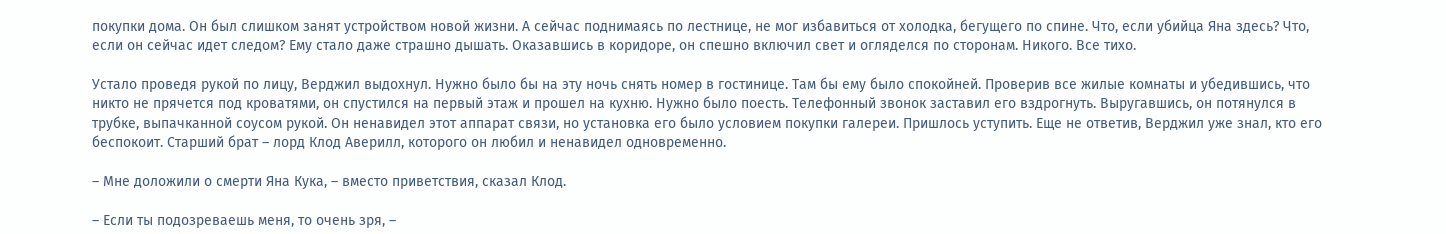покупки дома. Он был слишком занят устройством новой жизни. А сейчас поднимаясь по лестнице, не мог избавиться от холодка, бегущего по спине. Что, если убийца Яна здесь? Что, если он сейчас идет следом? Ему стало даже страшно дышать. Оказавшись в коридоре, он спешно включил свет и огляделся по сторонам. Никого. Все тихо.

Устало проведя рукой по лицу, Верджил выдохнул. Нужно было бы на эту ночь снять номер в гостинице. Там бы ему было спокойней. Проверив все жилые комнаты и убедившись, что никто не прячется под кроватями, он спустился на первый этаж и прошел на кухню. Нужно было поесть. Телефонный звонок заставил его вздрогнуть. Выругавшись, он потянулся в трубке, выпачканной соусом рукой. Он ненавидел этот аппарат связи, но установка его было условием покупки галереи. Пришлось уступить. Еще не ответив, Верджил уже знал, кто его беспокоит. Старший брат – лорд Клод Аверилл, которого он любил и ненавидел одновременно.

– Мне доложили о смерти Яна Кука, – вместо приветствия, сказал Клод.

– Если ты подозреваешь меня, то очень зря, –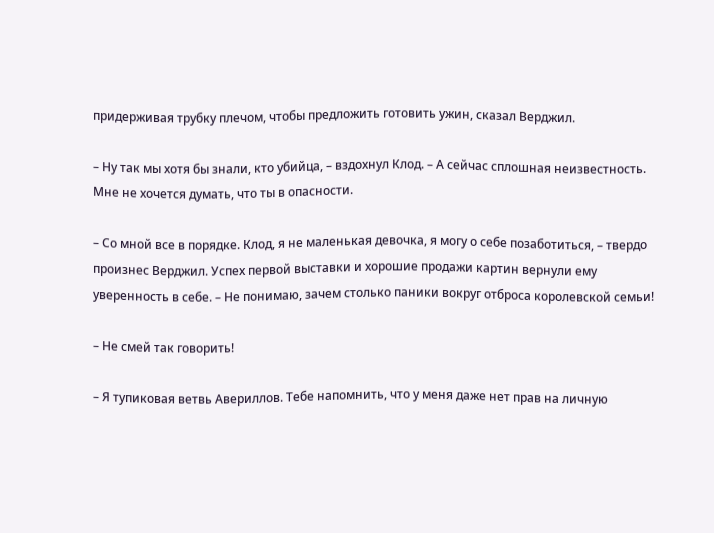придерживая трубку плечом, чтобы предложить готовить ужин, сказал Верджил.

– Ну так мы хотя бы знали, кто убийца, – вздохнул Клод. – А сейчас сплошная неизвестность. Мне не хочется думать, что ты в опасности.

– Со мной все в порядке. Клод, я не маленькая девочка, я могу о себе позаботиться, – твердо произнес Верджил. Успех первой выставки и хорошие продажи картин вернули ему уверенность в себе. – Не понимаю, зачем столько паники вокруг отброса королевской семьи!

– Не смей так говорить!

– Я тупиковая ветвь Авериллов. Тебе напомнить, что у меня даже нет прав на личную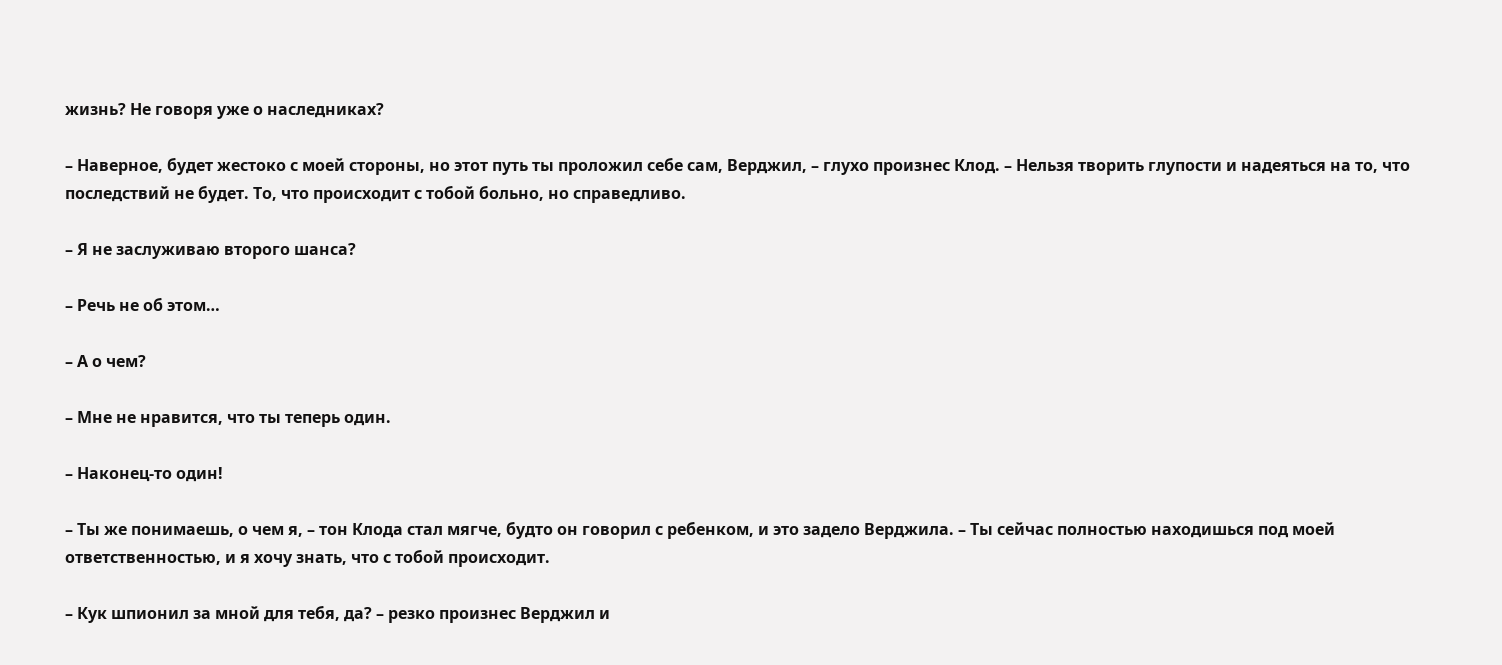жизнь? Не говоря уже о наследниках?

– Наверное, будет жестоко с моей стороны, но этот путь ты проложил себе сам, Верджил, – глухо произнес Клод. – Нельзя творить глупости и надеяться на то, что последствий не будет. То, что происходит с тобой больно, но справедливо.

– Я не заслуживаю второго шанса?

– Речь не об этом…

– А о чем?

– Мне не нравится, что ты теперь один.

– Наконец-то один!

– Ты же понимаешь, о чем я, – тон Клода стал мягче, будто он говорил с ребенком, и это задело Верджила. – Ты сейчас полностью находишься под моей ответственностью, и я хочу знать, что с тобой происходит.

– Кук шпионил за мной для тебя, да? – резко произнес Верджил и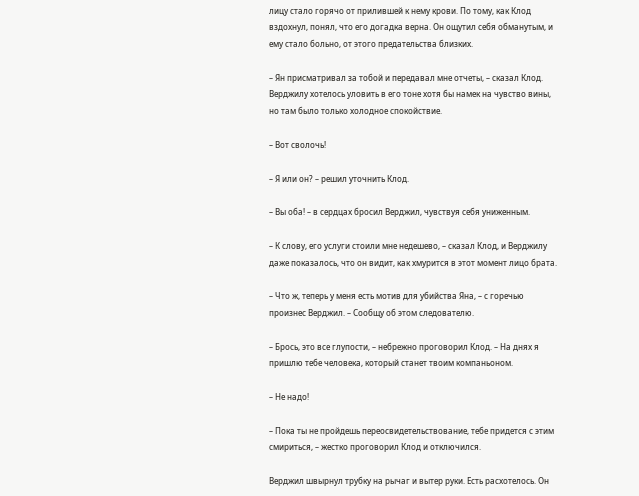лицу стало горячо от прилившей к нему крови. По тому, как Клод вздохнул, понял, что его догадка верна. Он ощутил себя обманутым, и ему стало больно, от этого предательства близких.

– Ян присматривал за тобой и передавал мне отчеты, – сказал Клод. Верджилу хотелось уловить в его тоне хотя бы намек на чувство вины, но там было только холодное спокойствие.

– Вот сволочь!

– Я или он? – решил уточнить Клод.

– Вы оба! – в сердцах бросил Верджил, чувствуя себя униженным.

– К слову, его услуги стоили мне недешево, – сказал Клод, и Верджилу даже показалось, что он видит, как хмурится в этот момент лицо брата.

– Что ж, теперь у меня есть мотив для убийства Яна, – с горечью произнес Верджил. – Сообщу об этом следователю.

– Брось, это все глупости, – небрежно проговорил Клод. – На днях я пришлю тебе человека, который станет твоим компаньоном.

– Не надо!

– Пока ты не пройдешь переосвидетельствование, тебе придется с этим смириться, – жестко проговорил Клод и отключился.

Верджил швырнул трубку на рычаг и вытер руки. Есть расхотелось. Он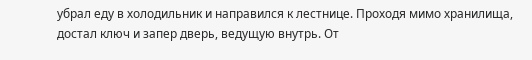убрал еду в холодильник и направился к лестнице. Проходя мимо хранилища, достал ключ и запер дверь, ведущую внутрь. От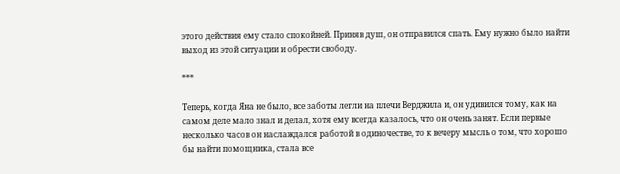этого действия ему стало спокойней. Приняв душ, он отправился спать. Ему нужно было найти выход из этой ситуации и обрести свободу.

***

Теперь, когда Яна не было, все заботы легли на плечи Верджила и, он удивился тому, как на самом деле мало знал и делал, хотя ему всегда казалось, что он очень занят. Если первые несколько часов он наслаждался работой в одиночестве, то к вечеру мысль о том, что хорошо бы найти помощника, стала все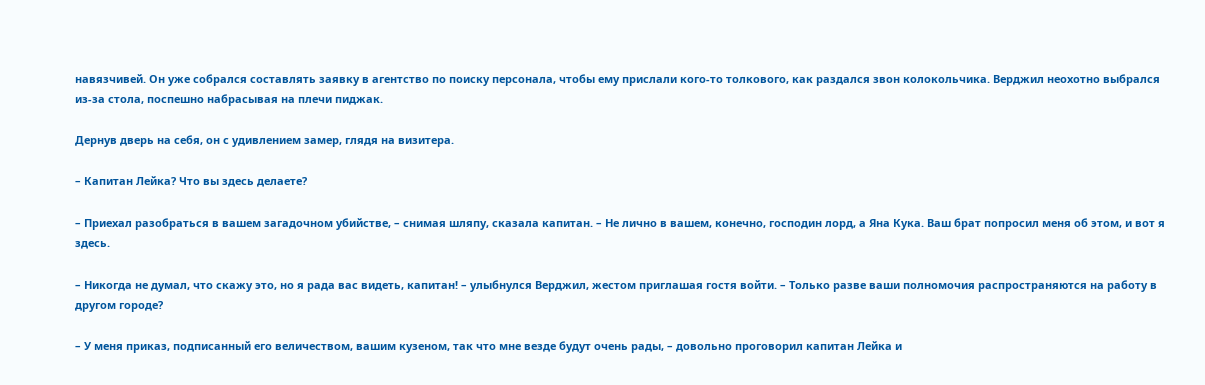навязчивей. Он уже собрался составлять заявку в агентство по поиску персонала, чтобы ему прислали кого-то толкового, как раздался звон колокольчика. Верджил неохотно выбрался из-за стола, поспешно набрасывая на плечи пиджак.

Дернув дверь на себя, он с удивлением замер, глядя на визитера.

– Капитан Лейка? Что вы здесь делаете?

– Приехал разобраться в вашем загадочном убийстве, – снимая шляпу, сказала капитан. – Не лично в вашем, конечно, господин лорд, а Яна Кука. Ваш брат попросил меня об этом, и вот я здесь.

– Никогда не думал, что скажу это, но я рада вас видеть, капитан! – улыбнулся Верджил, жестом приглашая гостя войти. – Только разве ваши полномочия распространяются на работу в другом городе?

– У меня приказ, подписанный его величеством, вашим кузеном, так что мне везде будут очень рады, – довольно проговорил капитан Лейка и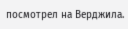посмотрел на Верджила.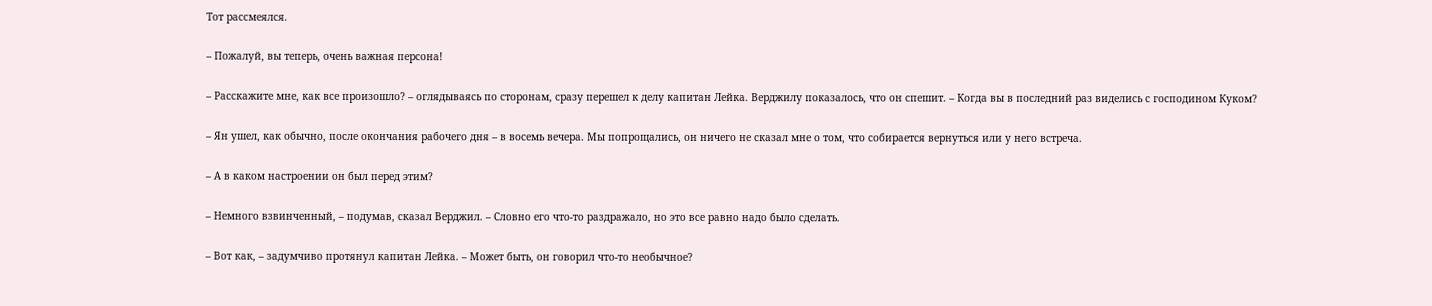Тот рассмеялся.

– Пожалуй, вы теперь, очень важная персона!

– Расскажите мне, как все произошло? – оглядываясь по сторонам, сразу перешел к делу капитан Лейка. Верджилу показалось, что он спешит. – Когда вы в последний раз виделись с господином Куком?

– Ян ушел, как обычно, после окончания рабочего дня – в восемь вечера. Мы попрощались, он ничего не сказал мне о том, что собирается вернуться или у него встреча.

– А в каком настроении он был перед этим?

– Немного взвинченный, – подумав, сказал Верджил. – Словно его что-то раздражало, но это все равно надо было сделать.

– Вот как, – задумчиво протянул капитан Лейка. – Может быть, он говорил что-то необычное?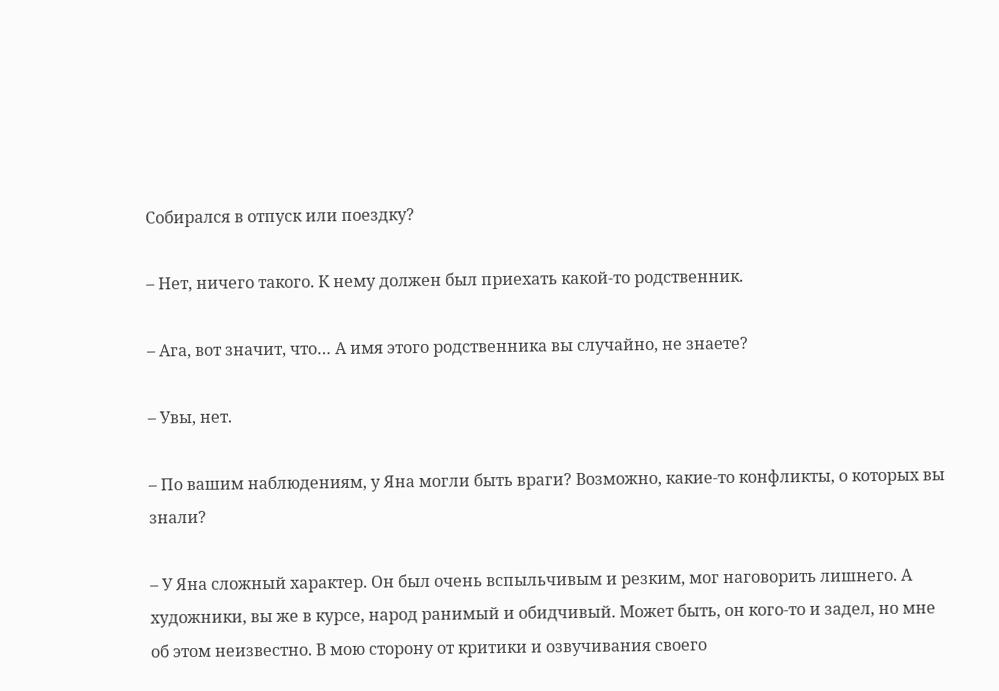Собирался в отпуск или поездку?

– Нет, ничего такого. К нему должен был приехать какой-то родственник.

– Ага, вот значит, что… А имя этого родственника вы случайно, не знаете?

– Увы, нет.

– По вашим наблюдениям, у Яна могли быть враги? Возможно, какие-то конфликты, о которых вы знали?

– У Яна сложный характер. Он был очень вспыльчивым и резким, мог наговорить лишнего. А художники, вы же в курсе, народ ранимый и обидчивый. Может быть, он кого-то и задел, но мне об этом неизвестно. В мою сторону от критики и озвучивания своего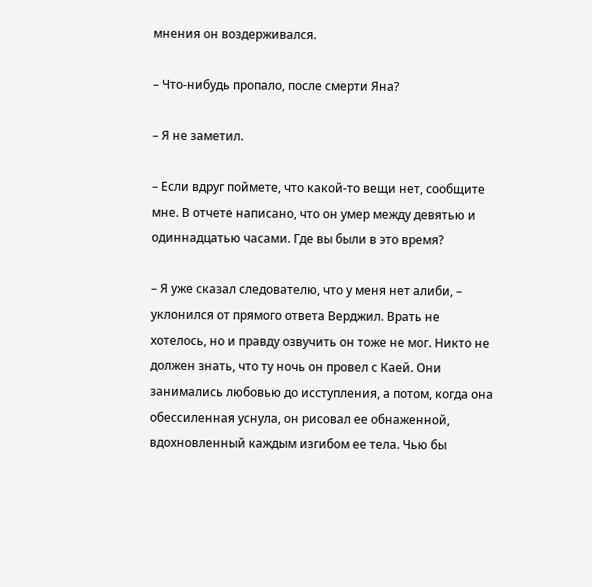мнения он воздерживался.

– Что-нибудь пропало, после смерти Яна?

– Я не заметил.

– Если вдруг поймете, что какой-то вещи нет, сообщите мне. В отчете написано, что он умер между девятью и одиннадцатью часами. Где вы были в это время?

– Я уже сказал следователю, что у меня нет алиби, – уклонился от прямого ответа Верджил. Врать не хотелось, но и правду озвучить он тоже не мог. Никто не должен знать, что ту ночь он провел с Каей. Они занимались любовью до исступления, а потом, когда она обессиленная уснула, он рисовал ее обнаженной, вдохновленный каждым изгибом ее тела. Чью бы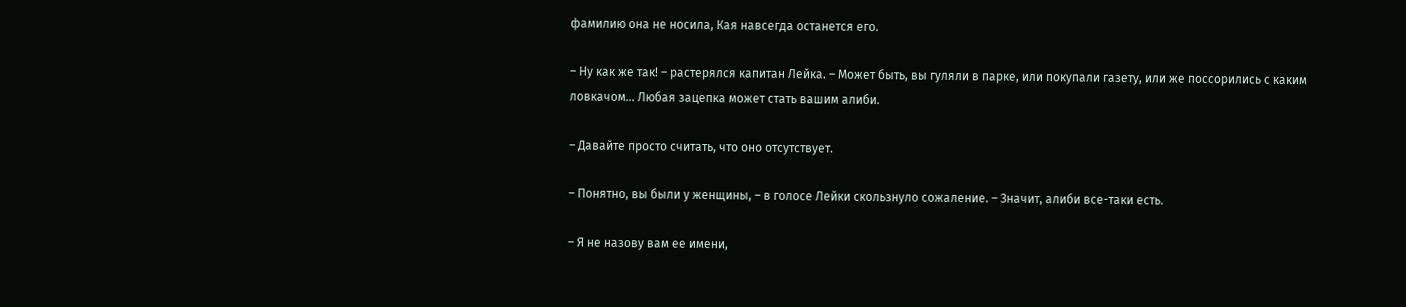фамилию она не носила, Кая навсегда останется его.

– Ну как же так! – растерялся капитан Лейка. – Может быть, вы гуляли в парке, или покупали газету, или же поссорились с каким ловкачом… Любая зацепка может стать вашим алиби.

– Давайте просто считать, что оно отсутствует.

– Понятно, вы были у женщины, – в голосе Лейки скользнуло сожаление. – Значит, алиби все-таки есть.

– Я не назову вам ее имени,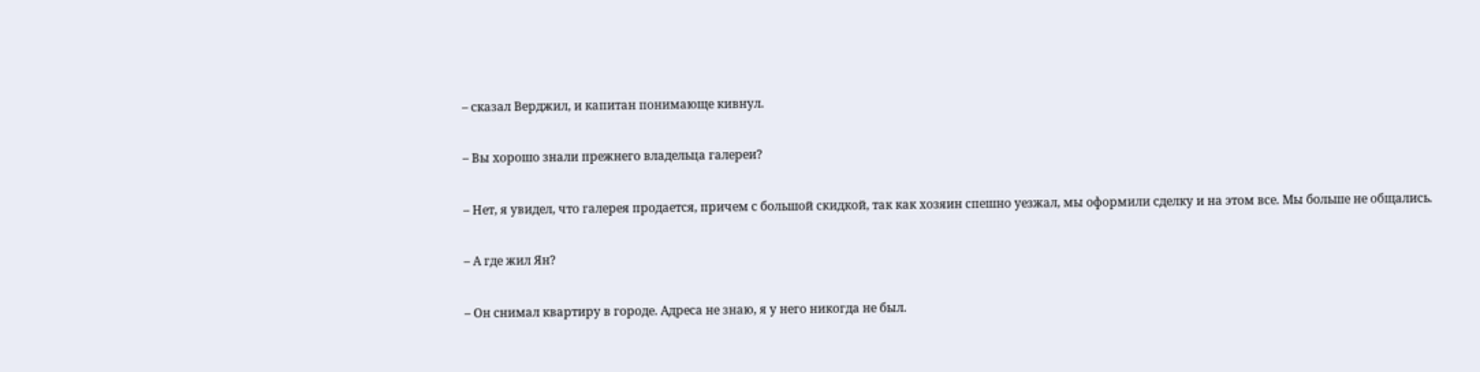– сказал Верджил, и капитан понимающе кивнул.

– Вы хорошо знали прежнего владельца галереи?

– Нет, я увидел, что галерея продается, причем с большой скидкой, так как хозяин спешно уезжал, мы оформили сделку и на этом все. Мы больше не общались.

– А где жил Ян?

– Он снимал квартиру в городе. Адреса не знаю, я у него никогда не был.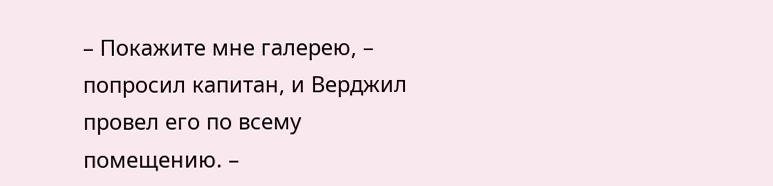– Покажите мне галерею, – попросил капитан, и Верджил провел его по всему помещению. –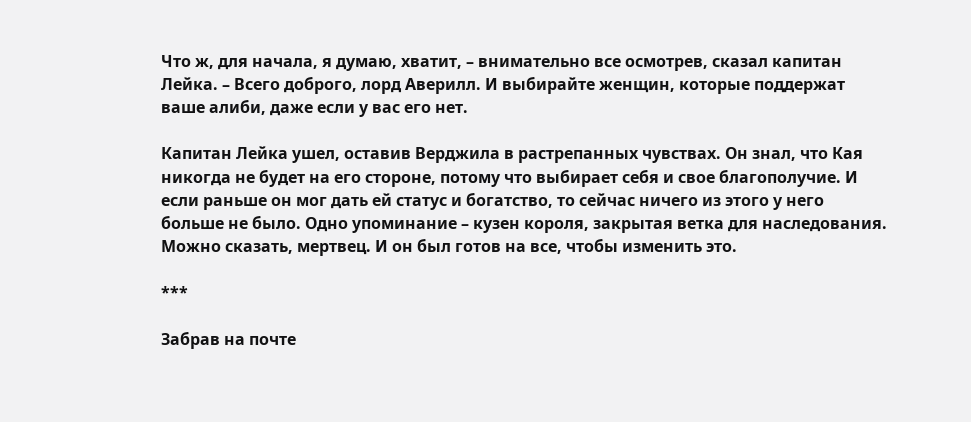Что ж, для начала, я думаю, хватит, – внимательно все осмотрев, сказал капитан Лейка. – Всего доброго, лорд Аверилл. И выбирайте женщин, которые поддержат ваше алиби, даже если у вас его нет.

Капитан Лейка ушел, оставив Верджила в растрепанных чувствах. Он знал, что Кая никогда не будет на его стороне, потому что выбирает себя и свое благополучие. И если раньше он мог дать ей статус и богатство, то сейчас ничего из этого у него больше не было. Одно упоминание – кузен короля, закрытая ветка для наследования. Можно сказать, мертвец. И он был готов на все, чтобы изменить это.

***

Забрав на почте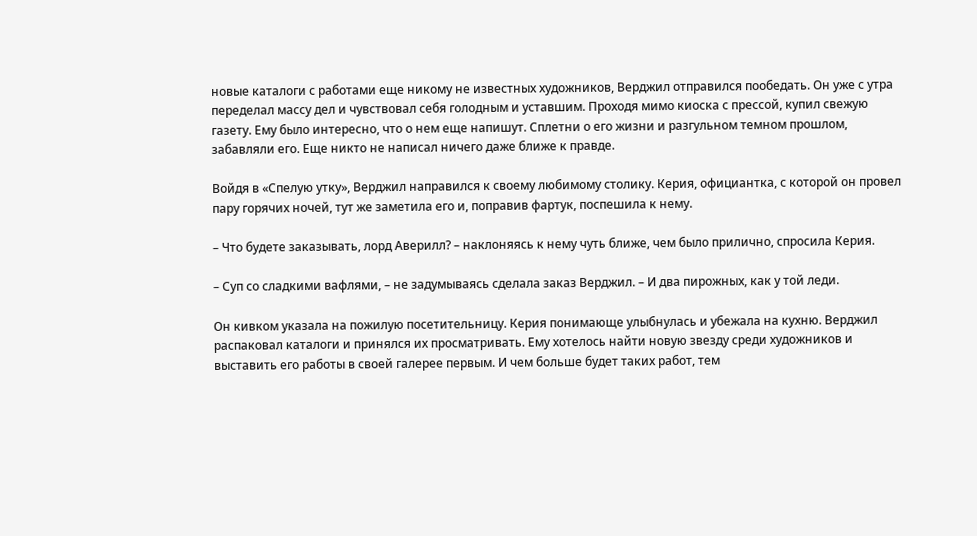новые каталоги с работами еще никому не известных художников, Верджил отправился пообедать. Он уже с утра переделал массу дел и чувствовал себя голодным и уставшим. Проходя мимо киоска с прессой, купил свежую газету. Ему было интересно, что о нем еще напишут. Сплетни о его жизни и разгульном темном прошлом, забавляли его. Еще никто не написал ничего даже ближе к правде.

Войдя в «Спелую утку», Верджил направился к своему любимому столику. Керия, официантка, с которой он провел пару горячих ночей, тут же заметила его и, поправив фартук, поспешила к нему.

– Что будете заказывать, лорд Аверилл? – наклоняясь к нему чуть ближе, чем было прилично, спросила Керия.

– Суп со сладкими вафлями, – не задумываясь сделала заказ Верджил. – И два пирожных, как у той леди.

Он кивком указала на пожилую посетительницу. Керия понимающе улыбнулась и убежала на кухню. Верджил распаковал каталоги и принялся их просматривать. Ему хотелось найти новую звезду среди художников и выставить его работы в своей галерее первым. И чем больше будет таких работ, тем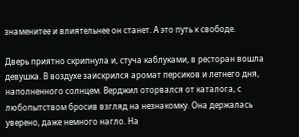знаменитее и влиятельнее он станет. А это путь к свободе.

Дверь приятно скрипнула и, стуча каблуками, в ресторан вошла девушка. В воздухе заискрился аромат персиков и летнего дня, наполненного солнцем. Верджил оторвался от каталога, с любопытством бросив взгляд на незнакомку. Она держалась уверено, даже немного нагло. На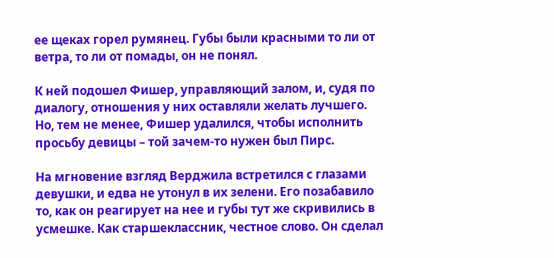ее щеках горел румянец. Губы были красными то ли от ветра, то ли от помады, он не понял.

К ней подошел Фишер, управляющий залом, и, судя по диалогу, отношения у них оставляли желать лучшего. Но, тем не менее, Фишер удалился, чтобы исполнить просьбу девицы – той зачем-то нужен был Пирс.

На мгновение взгляд Верджила встретился с глазами девушки, и едва не утонул в их зелени. Его позабавило то, как он реагирует на нее и губы тут же скривились в усмешке. Как старшеклассник, честное слово. Он сделал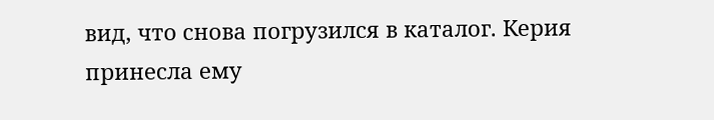вид, что снова погрузился в каталог. Керия принесла ему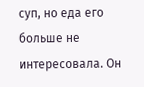суп, но еда его больше не интересовала. Он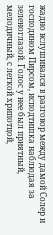жадно вслушивался в разговор между дамой Солер и господином Пирсом, исподтишка наблюдая за зеленоглазой. Голос у нее был приятный, мелодичный, с легкой хрипотцой,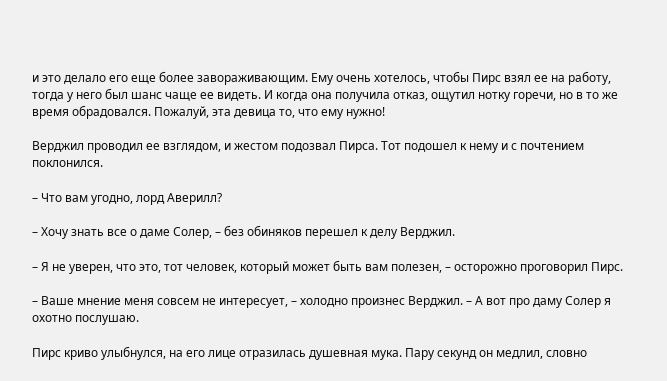и это делало его еще более завораживающим. Ему очень хотелось, чтобы Пирс взял ее на работу, тогда у него был шанс чаще ее видеть. И когда она получила отказ, ощутил нотку горечи, но в то же время обрадовался. Пожалуй, эта девица то, что ему нужно!

Верджил проводил ее взглядом, и жестом подозвал Пирса. Тот подошел к нему и с почтением поклонился.

– Что вам угодно, лорд Аверилл?

– Хочу знать все о даме Солер, – без обиняков перешел к делу Верджил.

– Я не уверен, что это, тот человек, который может быть вам полезен, – осторожно проговорил Пирс.

– Ваше мнение меня совсем не интересует, – холодно произнес Верджил. – А вот про даму Солер я охотно послушаю.

Пирс криво улыбнулся, на его лице отразилась душевная мука. Пару секунд он медлил, словно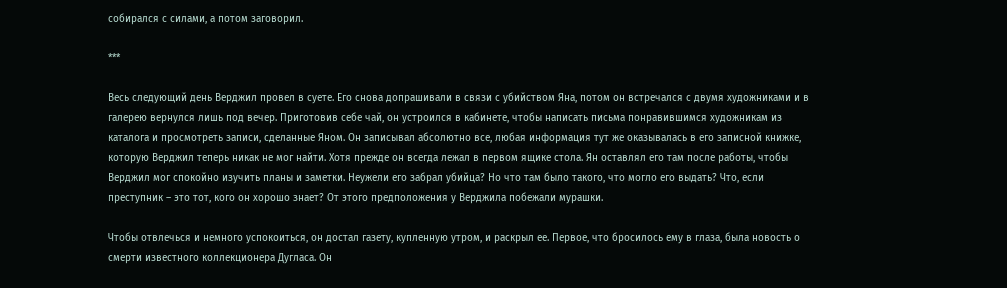собирался с силами, а потом заговорил.

***

Весь следующий день Верджил провел в суете. Его снова допрашивали в связи с убийством Яна, потом он встречался с двумя художниками и в галерею вернулся лишь под вечер. Приготовив себе чай, он устроился в кабинете, чтобы написать письма понравившимся художникам из каталога и просмотреть записи, сделанные Яном. Он записывал абсолютно все, любая информация тут же оказывалась в его записной книжке, которую Верджил теперь никак не мог найти. Хотя прежде он всегда лежал в первом ящике стола. Ян оставлял его там после работы, чтобы Верджил мог спокойно изучить планы и заметки. Неужели его забрал убийца? Но что там было такого, что могло его выдать? Что, если преступник – это тот, кого он хорошо знает? От этого предположения у Верджила побежали мурашки.

Чтобы отвлечься и немного успокоиться, он достал газету, купленную утром, и раскрыл ее. Первое, что бросилось ему в глаза, была новость о смерти известного коллекционера Дугласа. Он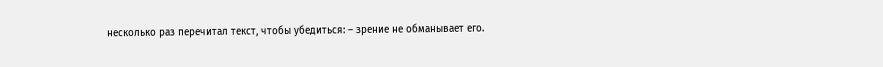несколько раз перечитал текст, чтобы убедиться: – зрение не обманывает его.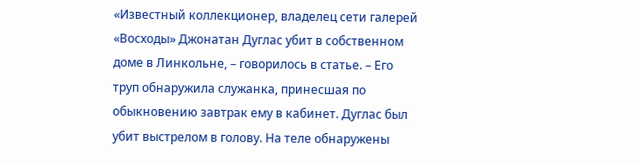«Известный коллекционер, владелец сети галерей «Восходы» Джонатан Дуглас убит в собственном доме в Линкольне, – говорилось в статье. – Его труп обнаружила служанка, принесшая по обыкновению завтрак ему в кабинет. Дуглас был убит выстрелом в голову. На теле обнаружены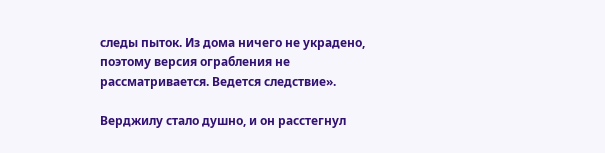следы пыток. Из дома ничего не украдено, поэтому версия ограбления не рассматривается. Ведется следствие».

Верджилу стало душно, и он расстегнул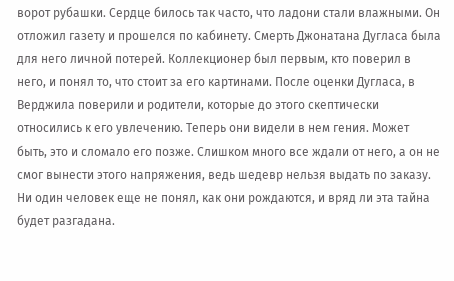ворот рубашки. Сердце билось так часто, что ладони стали влажными. Он отложил газету и прошелся по кабинету. Смерть Джонатана Дугласа была для него личной потерей. Коллекционер был первым, кто поверил в него, и понял то, что стоит за его картинами. После оценки Дугласа, в Верджила поверили и родители, которые до этого скептически относились к его увлечению. Теперь они видели в нем гения. Может быть, это и сломало его позже. Слишком много все ждали от него, а он не смог вынести этого напряжения, ведь шедевр нельзя выдать по заказу. Ни один человек еще не понял, как они рождаются, и вряд ли эта тайна будет разгадана.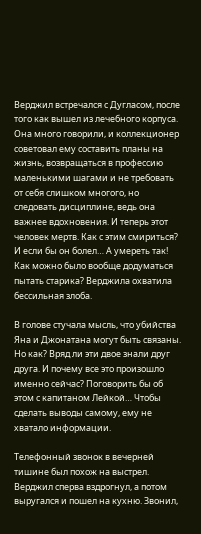Верджил встречался с Дугласом, после того как вышел из лечебного корпуса. Она много говорили, и коллекционер советовал ему составить планы на жизнь, возвращаться в профессию маленькими шагами и не требовать от себя слишком многого, но следовать дисциплине, ведь она важнее вдохновения. И теперь этот человек мертв. Как с этим смириться? И если бы он болел… А умереть так! Как можно было вообще додуматься пытать старика? Верджила охватила бессильная злоба.

В голове стучала мысль, что убийства Яна и Джонатана могут быть связаны. Но как? Вряд ли эти двое знали друг друга. И почему все это произошло именно сейчас? Поговорить бы об этом с капитаном Лейкой… Чтобы сделать выводы самому, ему не хватало информации.

Телефонный звонок в вечерней тишине был похож на выстрел. Верджил сперва вздрогнул, а потом выругался и пошел на кухню. Звонил,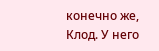конечно же, Клод. У него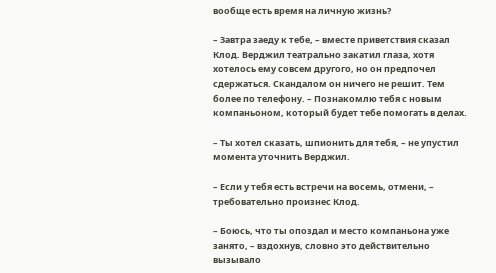вообще есть время на личную жизнь?

– Завтра заеду к тебе, – вместе приветствия сказал Клод. Верджил театрально закатил глаза, хотя хотелось ему совсем другого, но он предпочел сдержаться. Скандалом он ничего не решит. Тем более по телефону. – Познакомлю тебя с новым компаньоном, который будет тебе помогать в делах.

– Ты хотел сказать, шпионить для тебя, – не упустил момента уточнить Верджил.

– Если у тебя есть встречи на восемь, отмени, – требовательно произнес Клод.

– Боюсь, что ты опоздал и место компаньона уже занято, – вздохнув, словно это действительно вызывало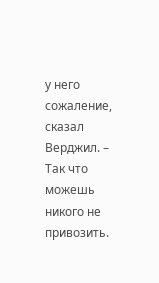у него сожаление, сказал Верджил. – Так что можешь никого не привозить.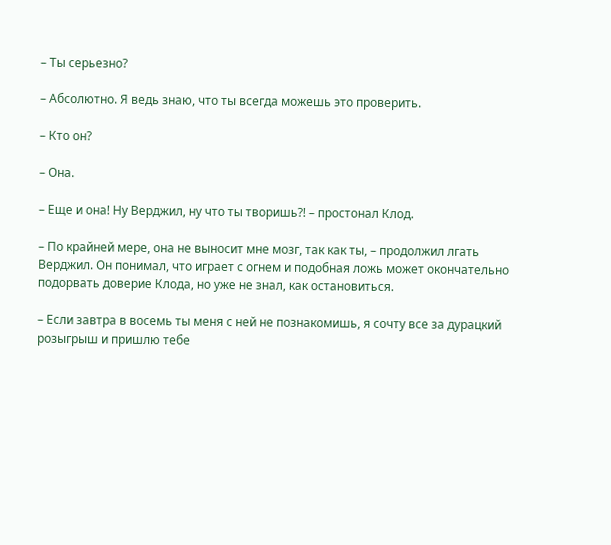– Ты серьезно?

– Абсолютно. Я ведь знаю, что ты всегда можешь это проверить.

– Кто он?

– Она.

– Еще и она! Ну Верджил, ну что ты творишь?! – простонал Клод.

– По крайней мере, она не выносит мне мозг, так как ты, – продолжил лгать Верджил. Он понимал, что играет с огнем и подобная ложь может окончательно подорвать доверие Клода, но уже не знал, как остановиться.

– Если завтра в восемь ты меня с ней не познакомишь, я сочту все за дурацкий розыгрыш и пришлю тебе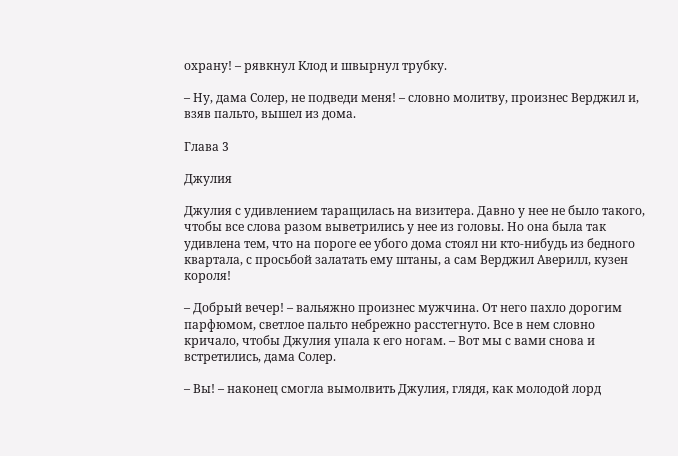охрану! – рявкнул Клод и швырнул трубку.

– Ну, дама Солер, не подведи меня! – словно молитву, произнес Верджил и, взяв пальто, вышел из дома.

Глава 3

Джулия

Джулия с удивлением таращилась на визитера. Давно у нее не было такого, чтобы все слова разом выветрились у нее из головы. Но она была так удивлена тем, что на пороге ее убого дома стоял ни кто-нибудь из бедного квартала, с просьбой залатать ему штаны, а сам Верджил Аверилл, кузен короля!

– Добрый вечер! – вальяжно произнес мужчина. От него пахло дорогим парфюмом, светлое пальто небрежно расстегнуто. Все в нем словно кричало, чтобы Джулия упала к его ногам. – Вот мы с вами снова и встретились, дама Солер.

– Вы! – наконец смогла вымолвить Джулия, глядя, как молодой лорд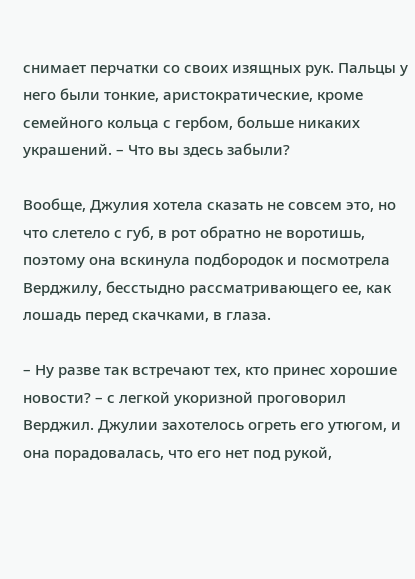снимает перчатки со своих изящных рук. Пальцы у него были тонкие, аристократические, кроме семейного кольца с гербом, больше никаких украшений. – Что вы здесь забыли?

Вообще, Джулия хотела сказать не совсем это, но что слетело с губ, в рот обратно не воротишь, поэтому она вскинула подбородок и посмотрела Верджилу, бесстыдно рассматривающего ее, как лошадь перед скачками, в глаза.

– Ну разве так встречают тех, кто принес хорошие новости? – с легкой укоризной проговорил Верджил. Джулии захотелось огреть его утюгом, и она порадовалась, что его нет под рукой,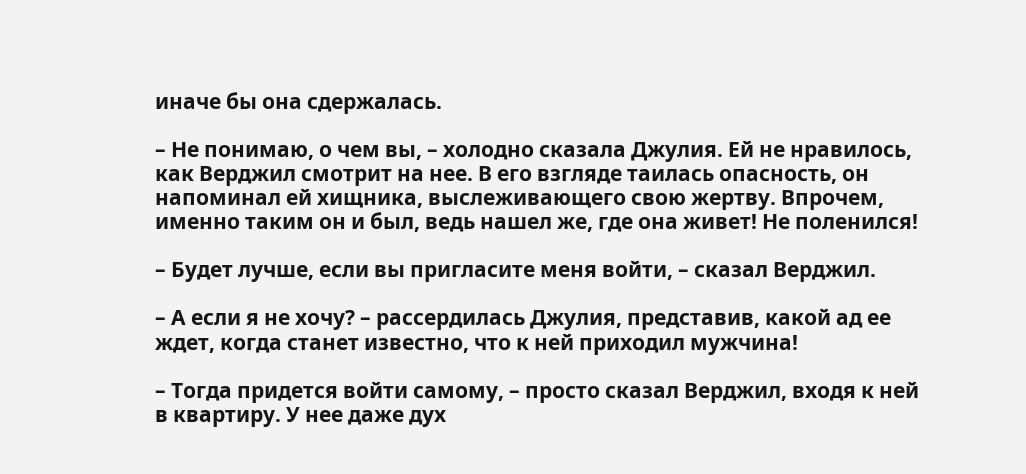иначе бы она сдержалась.

– Не понимаю, о чем вы, – холодно сказала Джулия. Ей не нравилось, как Верджил смотрит на нее. В его взгляде таилась опасность, он напоминал ей хищника, выслеживающего свою жертву. Впрочем, именно таким он и был, ведь нашел же, где она живет! Не поленился!

– Будет лучше, если вы пригласите меня войти, – сказал Верджил.

– А если я не хочу? – рассердилась Джулия, представив, какой ад ее ждет, когда станет известно, что к ней приходил мужчина!

– Тогда придется войти самому, – просто сказал Верджил, входя к ней в квартиру. У нее даже дух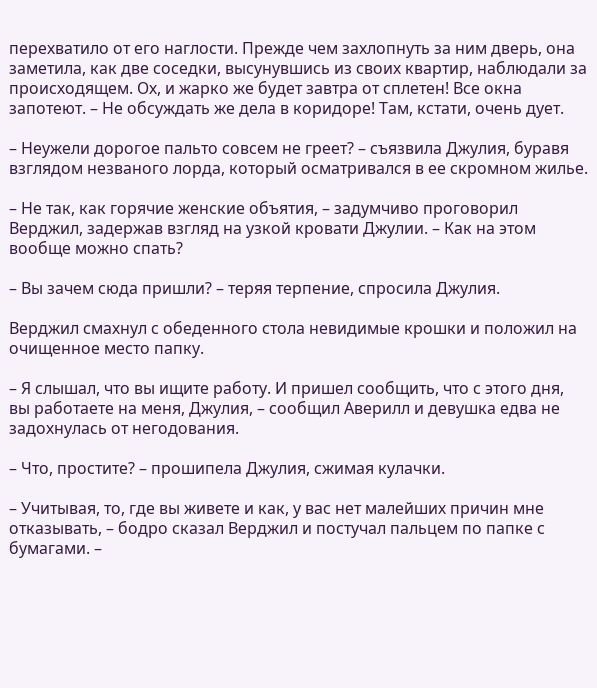перехватило от его наглости. Прежде чем захлопнуть за ним дверь, она заметила, как две соседки, высунувшись из своих квартир, наблюдали за происходящем. Ох, и жарко же будет завтра от сплетен! Все окна запотеют. – Не обсуждать же дела в коридоре! Там, кстати, очень дует.

– Неужели дорогое пальто совсем не греет? – съязвила Джулия, буравя взглядом незваного лорда, который осматривался в ее скромном жилье.

– Не так, как горячие женские объятия, – задумчиво проговорил Верджил, задержав взгляд на узкой кровати Джулии. – Как на этом вообще можно спать?

– Вы зачем сюда пришли? – теряя терпение, спросила Джулия.

Верджил смахнул с обеденного стола невидимые крошки и положил на очищенное место папку.

– Я слышал, что вы ищите работу. И пришел сообщить, что с этого дня, вы работаете на меня, Джулия, – сообщил Аверилл и девушка едва не задохнулась от негодования.

– Что, простите? – прошипела Джулия, сжимая кулачки.

– Учитывая, то, где вы живете и как, у вас нет малейших причин мне отказывать, – бодро сказал Верджил и постучал пальцем по папке с бумагами. –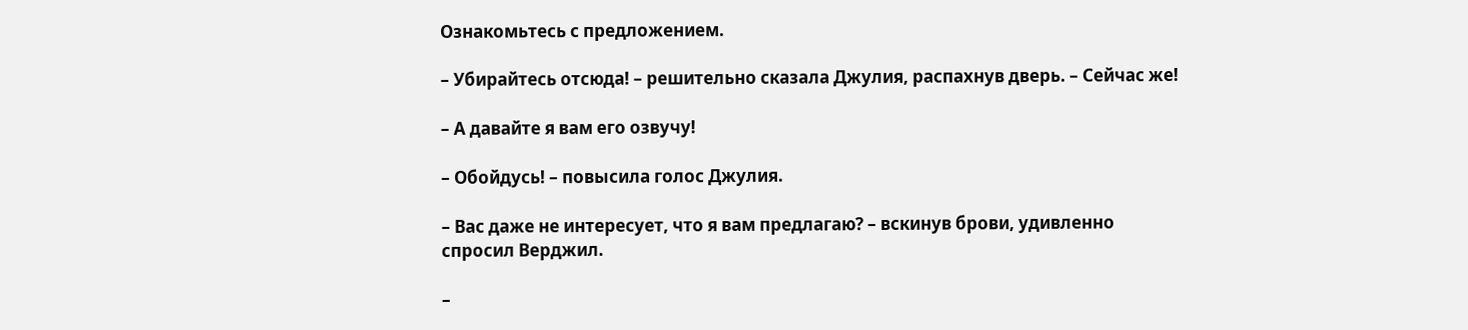Ознакомьтесь с предложением.

– Убирайтесь отсюда! – решительно сказала Джулия, распахнув дверь. – Сейчас же!

– А давайте я вам его озвучу!

– Обойдусь! – повысила голос Джулия.

– Вас даже не интересует, что я вам предлагаю? – вскинув брови, удивленно спросил Верджил.

–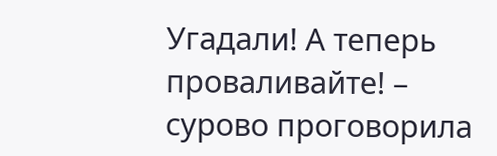Угадали! А теперь проваливайте! – сурово проговорила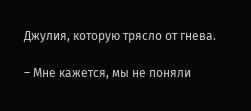Джулия, которую трясло от гнева.

– Мне кажется, мы не поняли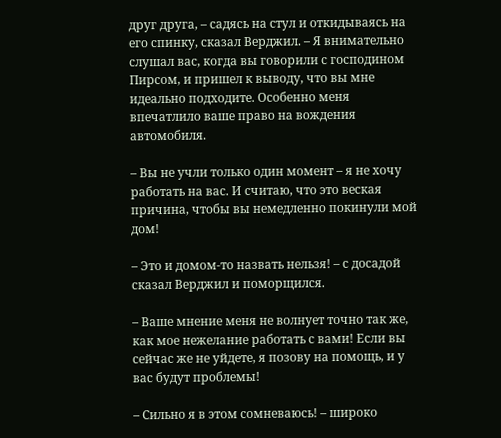друг друга, – садясь на стул и откидываясь на его спинку, сказал Верджил. – Я внимательно слушал вас, когда вы говорили с господином Пирсом, и пришел к выводу, что вы мне идеально подходите. Особенно меня впечатлило ваше право на вождения автомобиля.

– Вы не учли только один момент – я не хочу работать на вас. И считаю, что это веская причина, чтобы вы немедленно покинули мой дом!

– Это и домом-то назвать нельзя! – с досадой сказал Верджил и поморщился.

– Ваше мнение меня не волнует точно так же, как мое нежелание работать с вами! Если вы сейчас же не уйдете, я позову на помощь, и у вас будут проблемы!

– Сильно я в этом сомневаюсь! – широко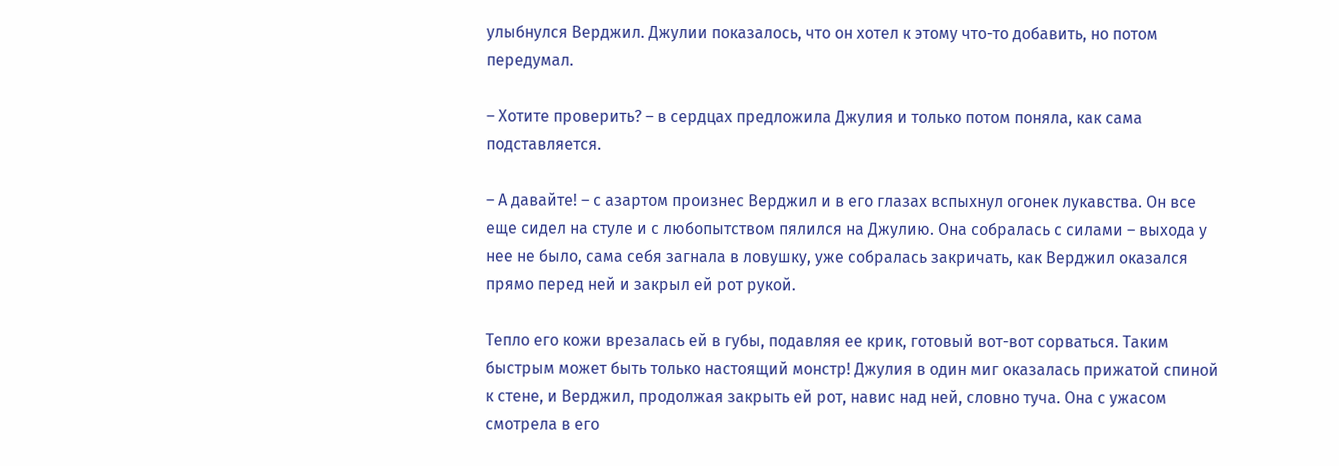улыбнулся Верджил. Джулии показалось, что он хотел к этому что-то добавить, но потом передумал.

– Хотите проверить? – в сердцах предложила Джулия и только потом поняла, как сама подставляется.

– А давайте! – с азартом произнес Верджил и в его глазах вспыхнул огонек лукавства. Он все еще сидел на стуле и с любопытством пялился на Джулию. Она собралась с силами – выхода у нее не было, сама себя загнала в ловушку, уже собралась закричать, как Верджил оказался прямо перед ней и закрыл ей рот рукой.

Тепло его кожи врезалась ей в губы, подавляя ее крик, готовый вот-вот сорваться. Таким быстрым может быть только настоящий монстр! Джулия в один миг оказалась прижатой спиной к стене, и Верджил, продолжая закрыть ей рот, навис над ней, словно туча. Она с ужасом смотрела в его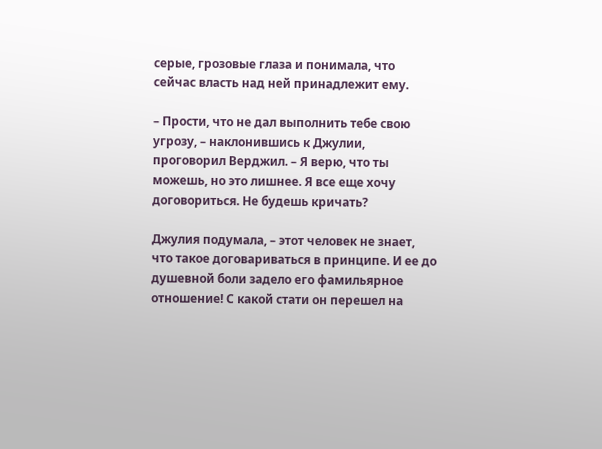серые, грозовые глаза и понимала, что сейчас власть над ней принадлежит ему.

– Прости, что не дал выполнить тебе свою угрозу, – наклонившись к Джулии, проговорил Верджил. – Я верю, что ты можешь, но это лишнее. Я все еще хочу договориться. Не будешь кричать?

Джулия подумала, – этот человек не знает, что такое договариваться в принципе. И ее до душевной боли задело его фамильярное отношение! С какой стати он перешел на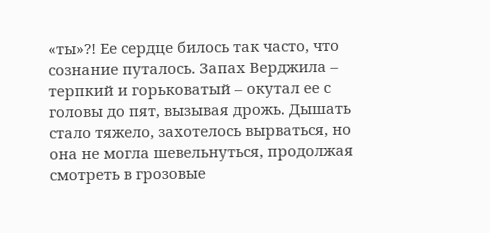«ты»?! Ее сердце билось так часто, что сознание путалось. Запах Верджила – терпкий и горьковатый – окутал ее с головы до пят, вызывая дрожь. Дышать стало тяжело, захотелось вырваться, но она не могла шевельнуться, продолжая смотреть в грозовые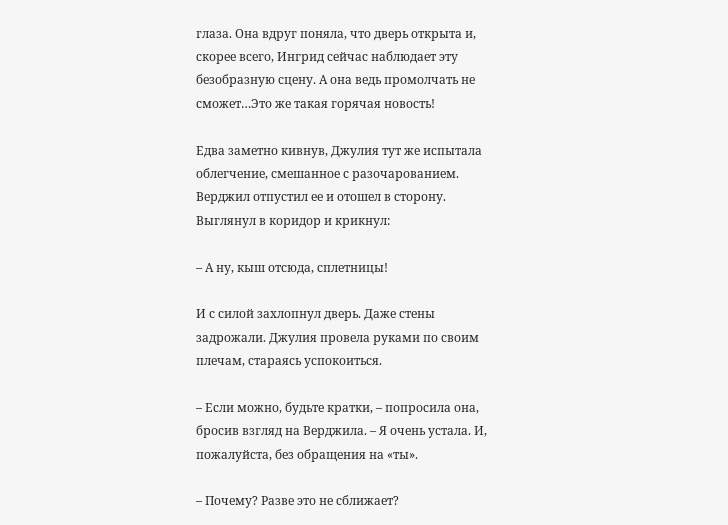глаза. Она вдруг поняла, что дверь открыта и, скорее всего, Ингрид сейчас наблюдает эту безобразную сцену. А она ведь промолчать не сможет…Это же такая горячая новость!

Едва заметно кивнув, Джулия тут же испытала облегчение, смешанное с разочарованием. Верджил отпустил ее и отошел в сторону. Выглянул в коридор и крикнул:

– А ну, кыш отсюда, сплетницы!

И с силой захлопнул дверь. Даже стены задрожали. Джулия провела руками по своим плечам, стараясь успокоиться.

– Если можно, будьте кратки, – попросила она, бросив взгляд на Верджила. – Я очень устала. И, пожалуйста, без обращения на «ты».

– Почему? Разве это не сближает?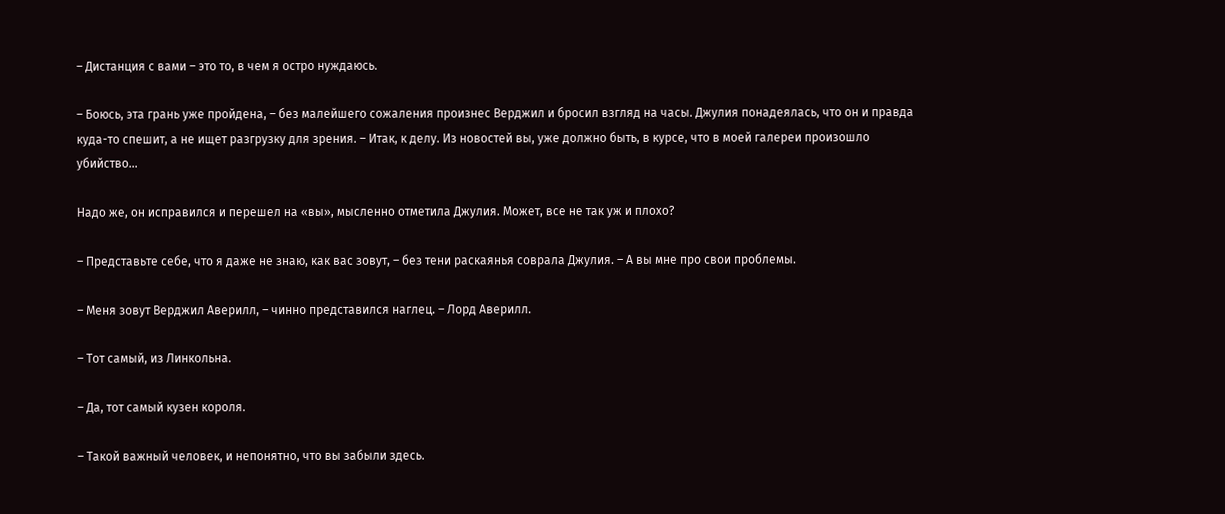– Дистанция с вами – это то, в чем я остро нуждаюсь.

– Боюсь, эта грань уже пройдена, – без малейшего сожаления произнес Верджил и бросил взгляд на часы. Джулия понадеялась, что он и правда куда-то спешит, а не ищет разгрузку для зрения. – Итак, к делу. Из новостей вы, уже должно быть, в курсе, что в моей галереи произошло убийство…

Надо же, он исправился и перешел на «вы», мысленно отметила Джулия. Может, все не так уж и плохо?

– Представьте себе, что я даже не знаю, как вас зовут, – без тени раскаянья соврала Джулия. – А вы мне про свои проблемы.

– Меня зовут Верджил Аверилл, – чинно представился наглец. – Лорд Аверилл.

– Тот самый, из Линкольна.

– Да, тот самый кузен короля.

– Такой важный человек, и непонятно, что вы забыли здесь.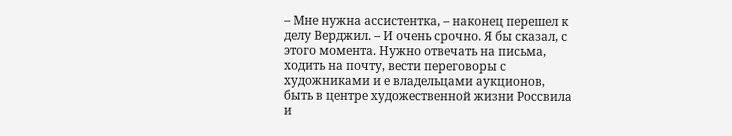– Мне нужна ассистентка, – наконец перешел к делу Верджил. – И очень срочно. Я бы сказал, с этого момента. Нужно отвечать на письма, ходить на почту, вести переговоры с художниками и е владельцами аукционов, быть в центре художественной жизни Россвила и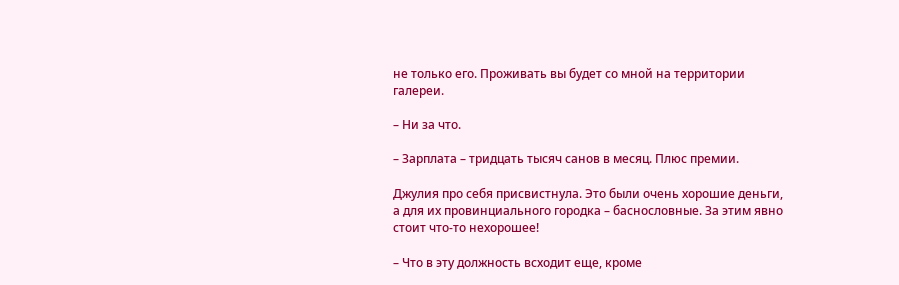не только его. Проживать вы будет со мной на территории галереи.

– Ни за что.

– Зарплата – тридцать тысяч санов в месяц. Плюс премии.

Джулия про себя присвистнула. Это были очень хорошие деньги, а для их провинциального городка – баснословные. За этим явно стоит что-то нехорошее!

– Что в эту должность всходит еще, кроме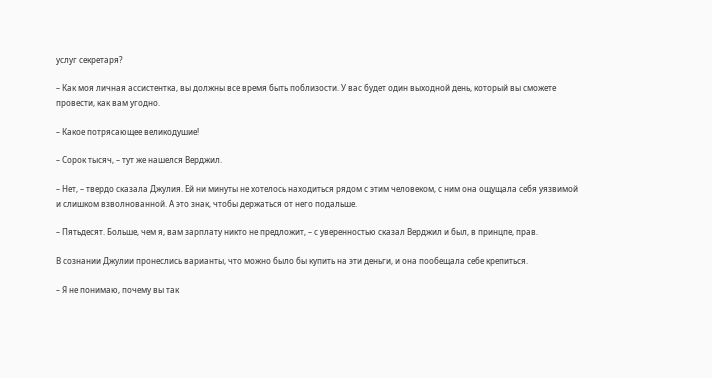услуг секретаря?

– Как моя личная ассистентка, вы должны все время быть поблизости. У вас будет один выходной день, который вы сможете провести, как вам угодно.

– Какое потрясающее великодушие!

– Сорок тысяч, – тут же нашелся Верджил.

– Нет, – твердо сказала Джулия. Ей ни минуты не хотелось находиться рядом с этим человеком, с ним она ощущала себя уязвимой и слишком взволнованной. А это знак, чтобы держаться от него подальше.

– Пятьдесят. Больше, чем я, вам зарплату никто не предложит, – с уверенностью сказал Верджил и был, в принцпе, прав.

В сознании Джулии пронеслись варианты, что можно было бы купить на эти деньги, и она пообещала себе крепиться.

– Я не понимаю, почему вы так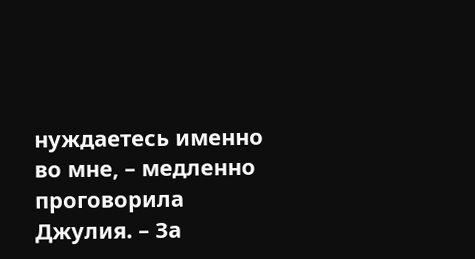нуждаетесь именно во мне, – медленно проговорила Джулия. – За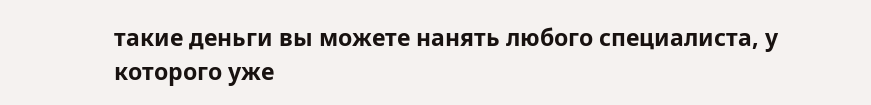такие деньги вы можете нанять любого специалиста, у которого уже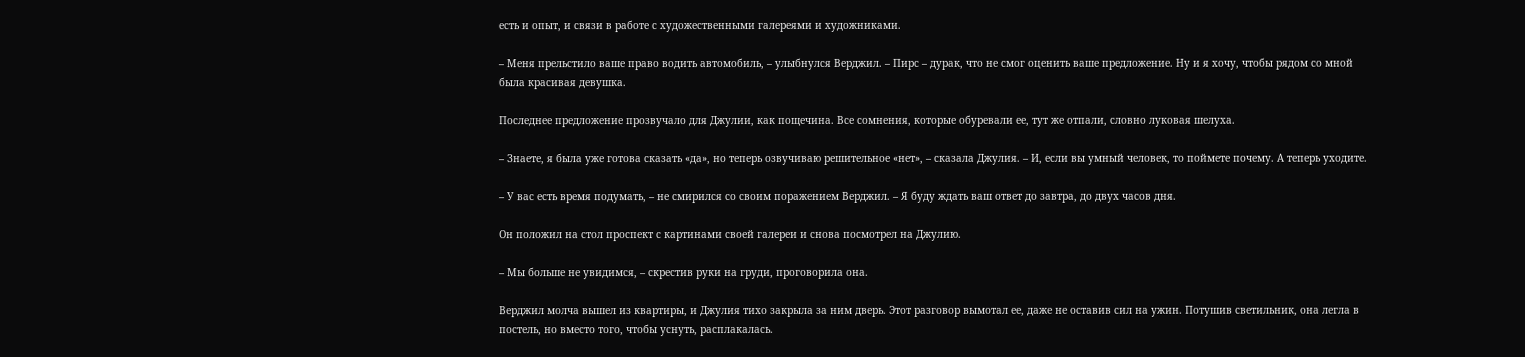есть и опыт, и связи в работе с художественными галереями и художниками.

– Меня прельстило ваше право водить автомобиль, – улыбнулся Верджил. – Пирс – дурак, что не смог оценить ваше предложение. Ну и я хочу, чтобы рядом со мной была красивая девушка.

Последнее предложение прозвучало для Джулии, как пощечина. Все сомнения, которые обуревали ее, тут же отпали, словно луковая шелуха.

– Знаете, я была уже готова сказать «да», но теперь озвучиваю решительное «нет», – сказала Джулия. – И, если вы умный человек, то поймете почему. А теперь уходите.

– У вас есть время подумать, – не смирился со своим поражением Верджил. – Я буду ждать ваш ответ до завтра, до двух часов дня.

Он положил на стол проспект с картинами своей галереи и снова посмотрел на Джулию.

– Мы больше не увидимся, – скрестив руки на груди, проговорила она.

Верджил молча вышел из квартиры, и Джулия тихо закрыла за ним дверь. Этот разговор вымотал ее, даже не оставив сил на ужин. Потушив светильник, она легла в постель, но вместо того, чтобы уснуть, расплакалась.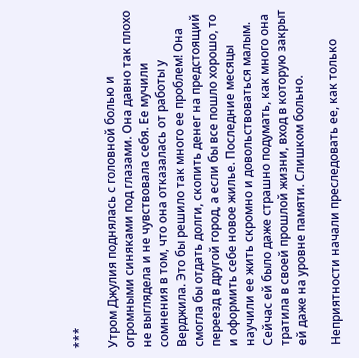***

Утром Джулия поднялась с головной болью и огромными синяками под глазами. Она давно так плохо не выглядела и не чувствовала себя. Ее мучили сомнения в том, что она отказалась от работы у Верджила. Это бы решило так много ее проблем! Она смогла бы отдать долги, скопить денег на предстоящий переезд в другой город, а если бы все пошло хорошо, то и оформить себе новое жилье. Последние месяцы научили ее жить скромно и довольствоваться малым. Сейчас ей было даже страшно подумать, как много она тратила в своей прошлой жизни, вход в которую закрыт ей даже на уровне памяти. Слишком больно.

Неприятности начали преследовать ее, как только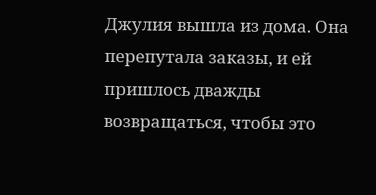Джулия вышла из дома. Она перепутала заказы, и ей пришлось дважды возвращаться, чтобы это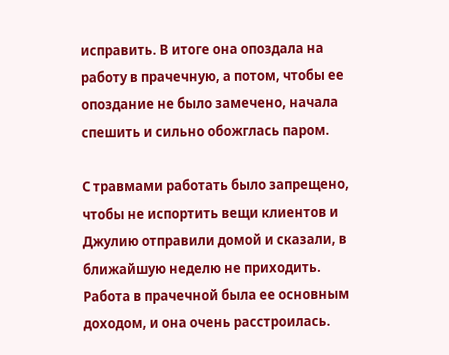исправить. В итоге она опоздала на работу в прачечную, а потом, чтобы ее опоздание не было замечено, начала спешить и сильно обожглась паром.

С травмами работать было запрещено, чтобы не испортить вещи клиентов и Джулию отправили домой и сказали, в ближайшую неделю не приходить. Работа в прачечной была ее основным доходом, и она очень расстроилась.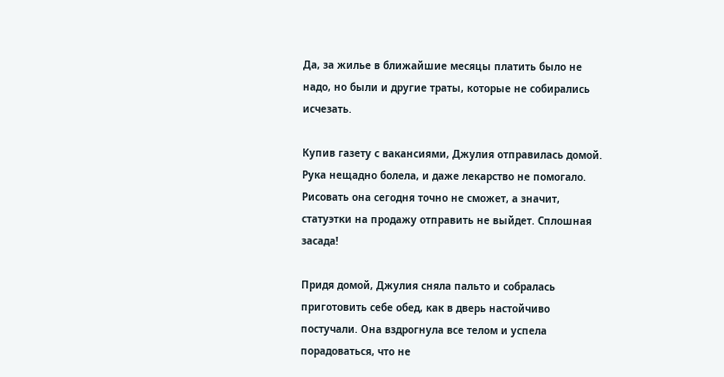Да, за жилье в ближайшие месяцы платить было не надо, но были и другие траты, которые не собирались исчезать.

Купив газету с вакансиями, Джулия отправилась домой. Рука нещадно болела, и даже лекарство не помогало. Рисовать она сегодня точно не сможет, а значит, статуэтки на продажу отправить не выйдет. Сплошная засада!

Придя домой, Джулия сняла пальто и собралась приготовить себе обед, как в дверь настойчиво постучали. Она вздрогнула все телом и успела порадоваться, что не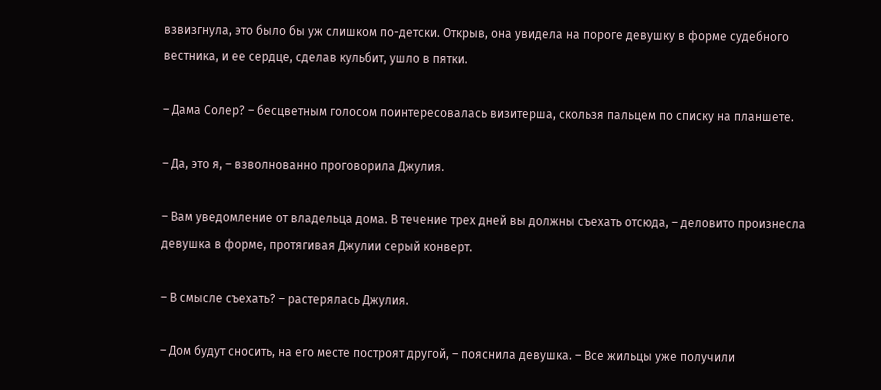взвизгнула, это было бы уж слишком по-детски. Открыв, она увидела на пороге девушку в форме судебного вестника, и ее сердце, сделав кульбит, ушло в пятки.

– Дама Солер? – бесцветным голосом поинтересовалась визитерша, скользя пальцем по списку на планшете.

– Да, это я, – взволнованно проговорила Джулия.

– Вам уведомление от владельца дома. В течение трех дней вы должны съехать отсюда, – деловито произнесла девушка в форме, протягивая Джулии серый конверт.

– В смысле съехать? – растерялась Джулия.

– Дом будут сносить, на его месте построят другой, – пояснила девушка. – Все жильцы уже получили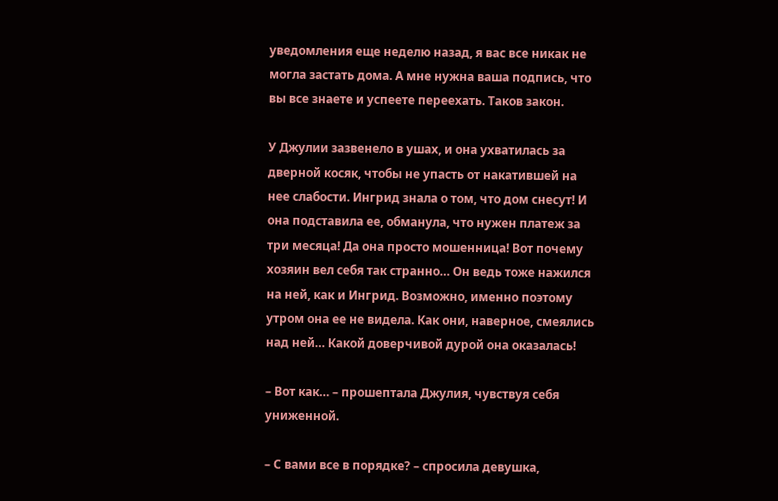уведомления еще неделю назад, я вас все никак не могла застать дома. А мне нужна ваша подпись, что вы все знаете и успеете переехать. Таков закон.

У Джулии зазвенело в ушах, и она ухватилась за дверной косяк, чтобы не упасть от накатившей на нее слабости. Ингрид знала о том, что дом снесут! И она подставила ее, обманула, что нужен платеж за три месяца! Да она просто мошенница! Вот почему хозяин вел себя так странно… Он ведь тоже нажился на ней, как и Ингрид. Возможно, именно поэтому утром она ее не видела. Как они, наверное, смеялись над ней… Какой доверчивой дурой она оказалась!

– Вот как… – прошептала Джулия, чувствуя себя униженной.

– С вами все в порядке? – спросила девушка,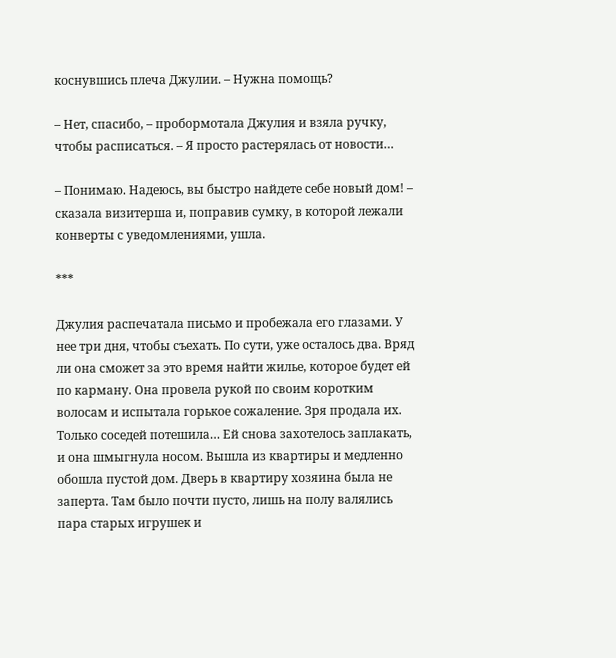коснувшись плеча Джулии. – Нужна помощь?

– Нет, спасибо, – пробормотала Джулия и взяла ручку, чтобы расписаться. – Я просто растерялась от новости…

– Понимаю. Надеюсь, вы быстро найдете себе новый дом! – сказала визитерша и, поправив сумку, в которой лежали конверты с уведомлениями, ушла.

***

Джулия распечатала письмо и пробежала его глазами. У нее три дня, чтобы съехать. По сути, уже осталось два. Вряд ли она сможет за это время найти жилье, которое будет ей по карману. Она провела рукой по своим коротким волосам и испытала горькое сожаление. Зря продала их. Только соседей потешила… Ей снова захотелось заплакать, и она шмыгнула носом. Вышла из квартиры и медленно обошла пустой дом. Дверь в квартиру хозяина была не заперта. Там было почти пусто, лишь на полу валялись пара старых игрушек и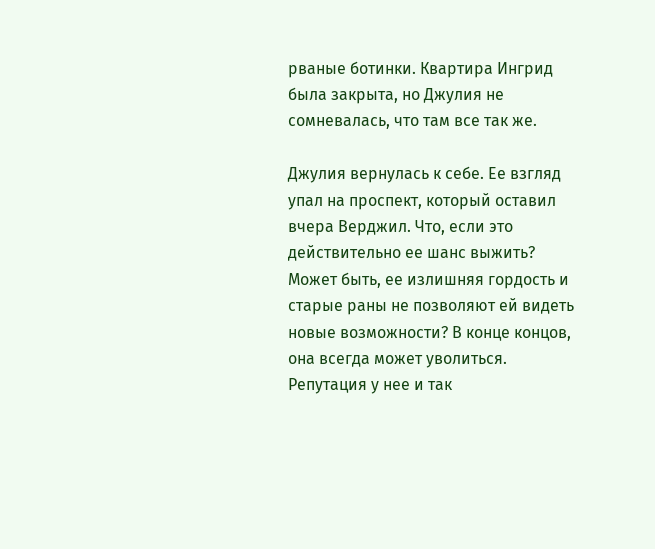рваные ботинки. Квартира Ингрид была закрыта, но Джулия не сомневалась, что там все так же.

Джулия вернулась к себе. Ее взгляд упал на проспект, который оставил вчера Верджил. Что, если это действительно ее шанс выжить? Может быть, ее излишняя гордость и старые раны не позволяют ей видеть новые возможности? В конце концов, она всегда может уволиться. Репутация у нее и так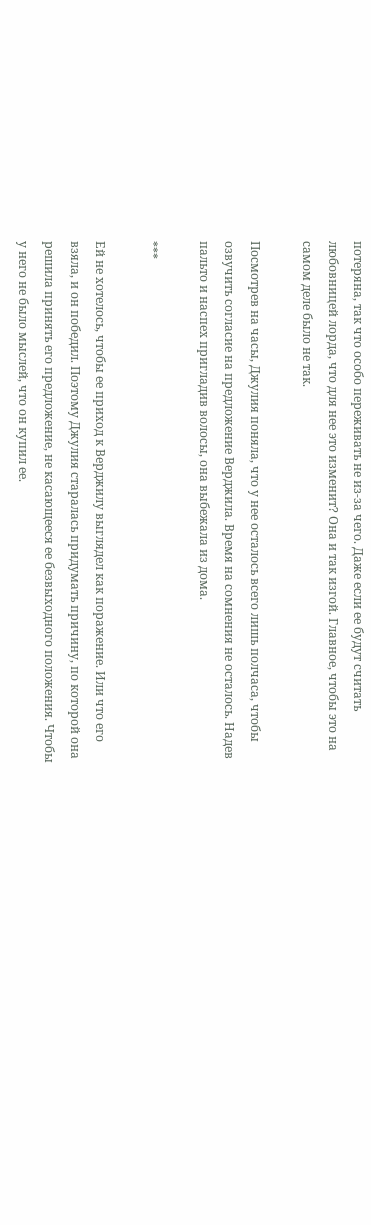потеряна, так что особо переживать не из-за чего. Даже если ее будут считать любовницей лорда, что для нее это изменит? Она и так изгой. Главное, чтобы это на самом деле было не так.

Посмотрев на часы, Джулия поняла, что у нее осталось всего лишь полчаса, чтобы озвучить согласие на предложение Верджила. Время на сомнения не осталось. Надев пальто и наспех пригладив волосы, она выбежала из дома.

***

Ей не хотелось, чтобы ее приход к Верджилу выглядел как поражение. Или что его взяла, и он победил. Поэтому Джулия старалась придумать причину, по которой она решила принять его предложение, не касающееся ее безвыходного положения. Чтобы у него не было мыслей, что он купил ее.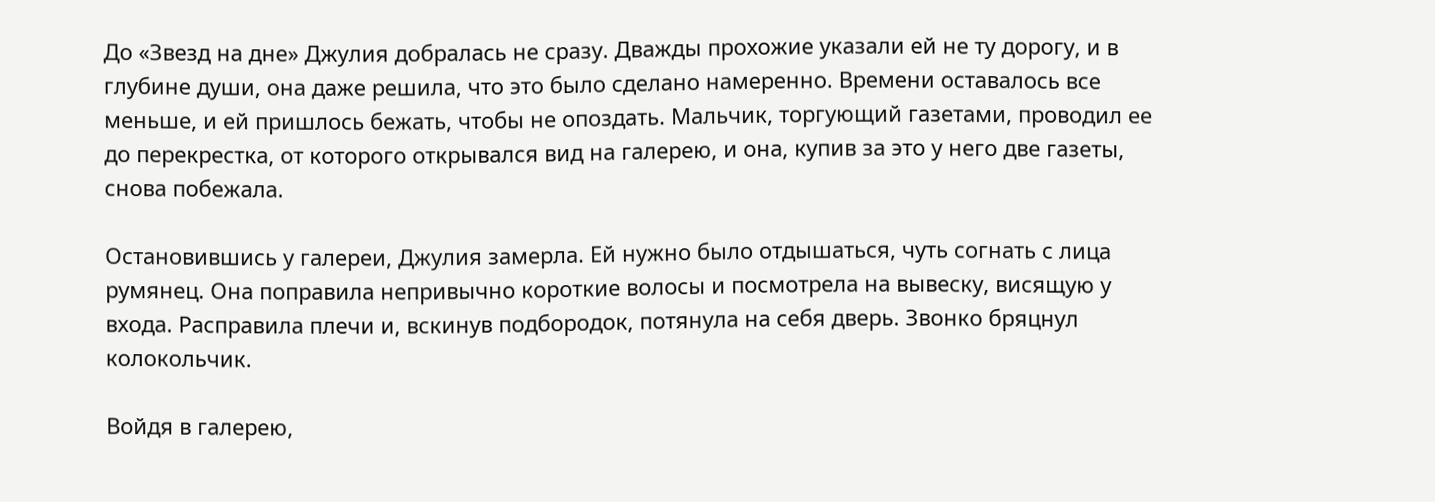До «Звезд на дне» Джулия добралась не сразу. Дважды прохожие указали ей не ту дорогу, и в глубине души, она даже решила, что это было сделано намеренно. Времени оставалось все меньше, и ей пришлось бежать, чтобы не опоздать. Мальчик, торгующий газетами, проводил ее до перекрестка, от которого открывался вид на галерею, и она, купив за это у него две газеты, снова побежала.

Остановившись у галереи, Джулия замерла. Ей нужно было отдышаться, чуть согнать с лица румянец. Она поправила непривычно короткие волосы и посмотрела на вывеску, висящую у входа. Расправила плечи и, вскинув подбородок, потянула на себя дверь. Звонко бряцнул колокольчик.

Войдя в галерею,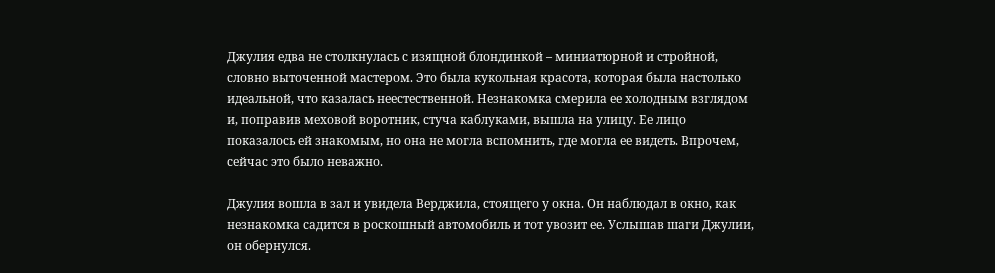Джулия едва не столкнулась с изящной блондинкой – миниатюрной и стройной, словно выточенной мастером. Это была кукольная красота, которая была настолько идеальной, что казалась неестественной. Незнакомка смерила ее холодным взглядом и, поправив меховой воротник, стуча каблуками, вышла на улицу. Ее лицо показалось ей знакомым, но она не могла вспомнить, где могла ее видеть. Впрочем, сейчас это было неважно.

Джулия вошла в зал и увидела Верджила, стоящего у окна. Он наблюдал в окно, как незнакомка садится в роскошный автомобиль и тот увозит ее. Услышав шаги Джулии, он обернулся.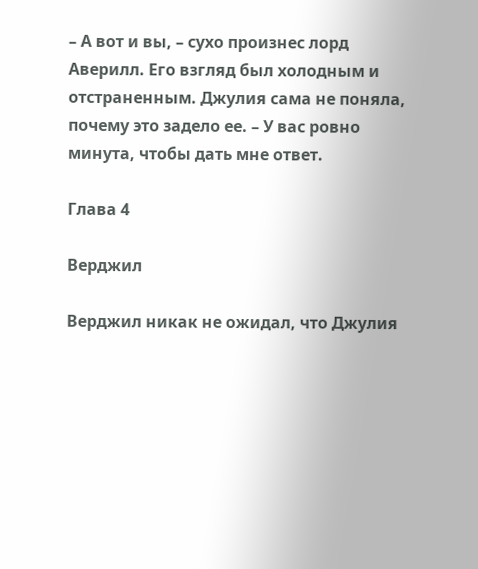– А вот и вы, – сухо произнес лорд Аверилл. Его взгляд был холодным и отстраненным. Джулия сама не поняла, почему это задело ее. – У вас ровно минута, чтобы дать мне ответ.

Глава 4

Верджил

Верджил никак не ожидал, что Джулия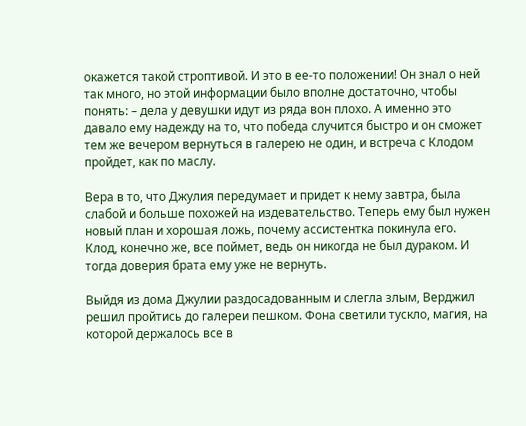окажется такой строптивой. И это в ее-то положении! Он знал о ней так много, но этой информации было вполне достаточно, чтобы понять: – дела у девушки идут из ряда вон плохо. А именно это давало ему надежду на то, что победа случится быстро и он сможет тем же вечером вернуться в галерею не один, и встреча с Клодом пройдет, как по маслу.

Вера в то, что Джулия передумает и придет к нему завтра, была слабой и больше похожей на издевательство. Теперь ему был нужен новый план и хорошая ложь, почему ассистентка покинула его. Клод, конечно же, все поймет, ведь он никогда не был дураком. И тогда доверия брата ему уже не вернуть.

Выйдя из дома Джулии раздосадованным и слегла злым, Верджил решил пройтись до галереи пешком. Фона светили тускло, магия, на которой держалось все в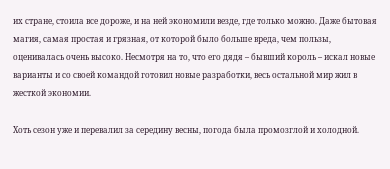их стране, стоила все дороже, и на ней экономили везде, где только можно. Даже бытовая магия, самая простая и грязная, от которой было больше вреда, чем пользы, оценивалась очень высоко. Несмотря на то, что его дядя – бывший король – искал новые варианты и со своей командой готовил новые разработки, весь остальной мир жил в жесткой экономии.

Хоть сезон уже и перевалил за середину весны, погода была промозглой и холодной.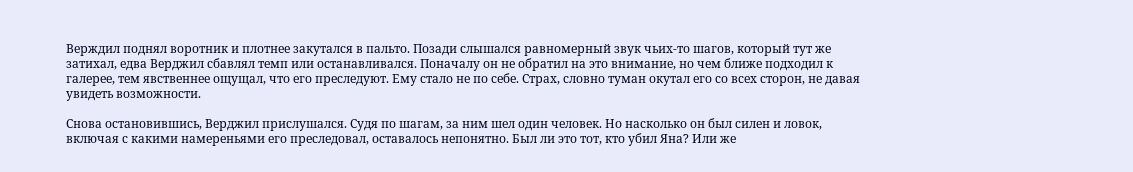Верждил поднял воротник и плотнее закутался в пальто. Позади слышался равномерный звук чьих-то шагов, который тут же затихал, едва Верджил сбавлял темп или останавливался. Поначалу он не обратил на это внимание, но чем ближе подходил к галерее, тем явственнее ощущал, что его преследуют. Ему стало не по себе. Страх, словно туман окутал его со всех сторон, не давая увидеть возможности.

Снова остановившись, Верджил прислушался. Судя по шагам, за ним шел один человек. Но насколько он был силен и ловок, включая с какими намереньями его преследовал, оставалось непонятно. Был ли это тот, кто убил Яна? Или же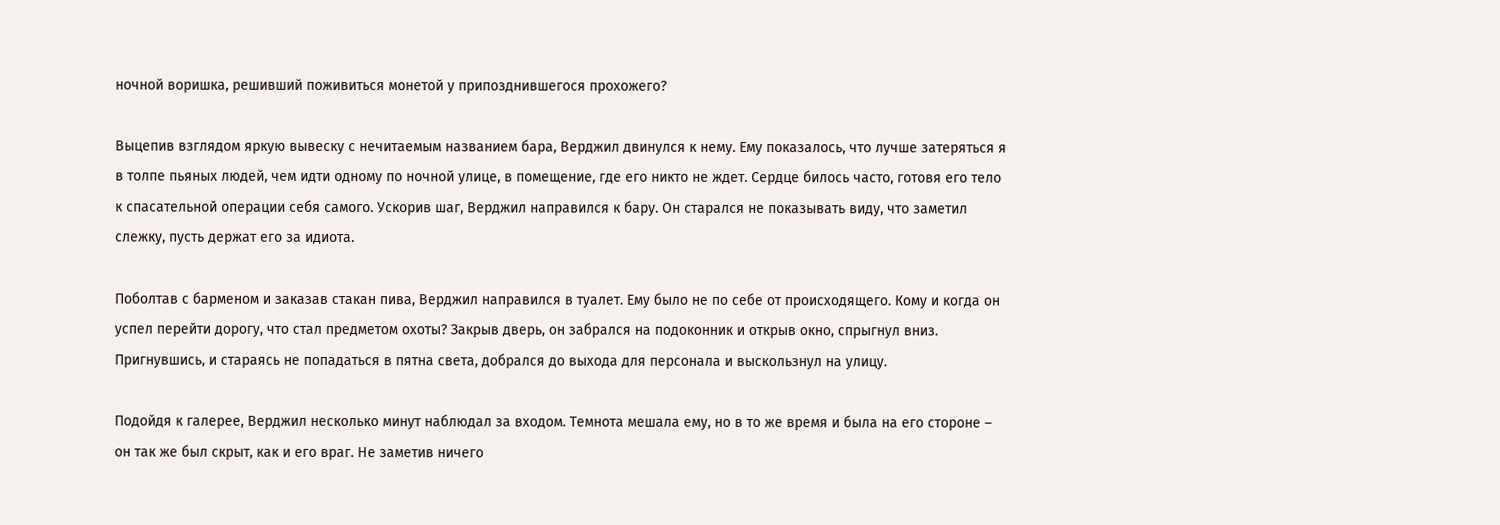ночной воришка, решивший поживиться монетой у припозднившегося прохожего?

Выцепив взглядом яркую вывеску с нечитаемым названием бара, Верджил двинулся к нему. Ему показалось, что лучше затеряться я в толпе пьяных людей, чем идти одному по ночной улице, в помещение, где его никто не ждет. Сердце билось часто, готовя его тело к спасательной операции себя самого. Ускорив шаг, Верджил направился к бару. Он старался не показывать виду, что заметил слежку, пусть держат его за идиота.

Поболтав с барменом и заказав стакан пива, Верджил направился в туалет. Ему было не по себе от происходящего. Кому и когда он успел перейти дорогу, что стал предметом охоты? Закрыв дверь, он забрался на подоконник и открыв окно, спрыгнул вниз. Пригнувшись, и стараясь не попадаться в пятна света, добрался до выхода для персонала и выскользнул на улицу.

Подойдя к галерее, Верджил несколько минут наблюдал за входом. Темнота мешала ему, но в то же время и была на его стороне – он так же был скрыт, как и его враг. Не заметив ничего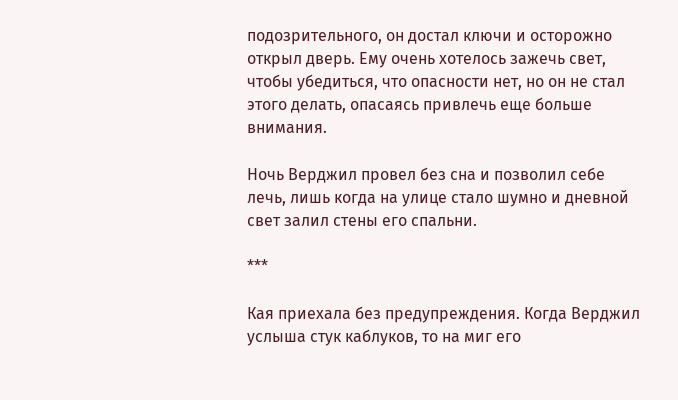подозрительного, он достал ключи и осторожно открыл дверь. Ему очень хотелось зажечь свет, чтобы убедиться, что опасности нет, но он не стал этого делать, опасаясь привлечь еще больше внимания.

Ночь Верджил провел без сна и позволил себе лечь, лишь когда на улице стало шумно и дневной свет залил стены его спальни.

***

Кая приехала без предупреждения. Когда Верджил услыша стук каблуков, то на миг его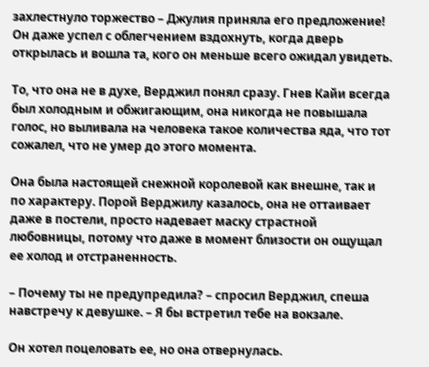захлестнуло торжество – Джулия приняла его предложение! Он даже успел с облегчением вздохнуть, когда дверь открылась и вошла та, кого он меньше всего ожидал увидеть.

То, что она не в духе, Верджил понял сразу. Гнев Кайи всегда был холодным и обжигающим, она никогда не повышала голос, но выливала на человека такое количества яда, что тот сожалел, что не умер до этого момента.

Она была настоящей снежной королевой как внешне, так и по характеру. Порой Верджилу казалось, она не оттаивает даже в постели, просто надевает маску страстной любовницы, потому что даже в момент близости он ощущал ее холод и отстраненность.

– Почему ты не предупредила? – спросил Верджил, спеша навстречу к девушке. – Я бы встретил тебе на вокзале.

Он хотел поцеловать ее, но она отвернулась.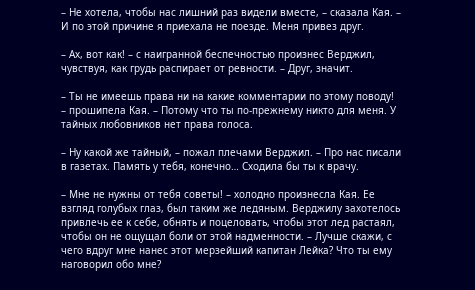– Не хотела, чтобы нас лишний раз видели вместе, – сказала Кая. – И по этой причине я приехала не поезде. Меня привез друг.

– Ах, вот как! – с наигранной беспечностью произнес Верджил, чувствуя, как грудь распирает от ревности. – Друг, значит.

– Ты не имеешь права ни на какие комментарии по этому поводу! – прошипела Кая. – Потому что ты по-прежнему никто для меня. У тайных любовников нет права голоса.

– Ну какой же тайный, – пожал плечами Верджил. – Про нас писали в газетах. Память у тебя, конечно… Сходила бы ты к врачу.

– Мне не нужны от тебя советы! – холодно произнесла Кая. Ее взгляд голубых глаз, был таким же ледяным. Верджилу захотелось привлечь ее к себе, обнять и поцеловать, чтобы этот лед растаял, чтобы он не ощущал боли от этой надменности. – Лучше скажи, с чего вдруг мне нанес этот мерзейший капитан Лейка? Что ты ему наговорил обо мне?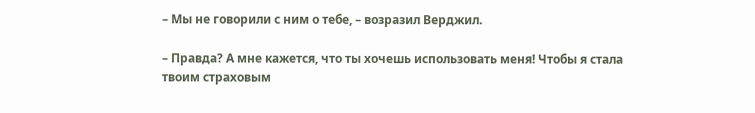– Мы не говорили с ним о тебе, – возразил Верджил.

– Правда? А мне кажется, что ты хочешь использовать меня! Чтобы я стала твоим страховым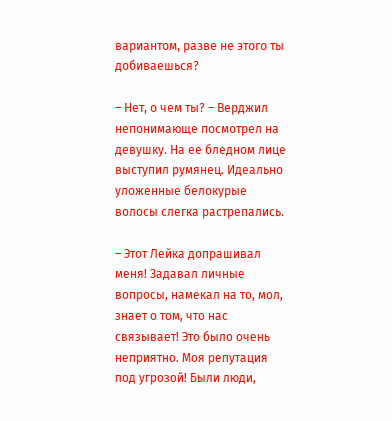вариантом, разве не этого ты добиваешься?

– Нет, о чем ты? – Верджил непонимающе посмотрел на девушку. На ее бледном лице выступил румянец. Идеально уложенные белокурые волосы слегка растрепались.

– Этот Лейка допрашивал меня! Задавал личные вопросы, намекал на то, мол, знает о том, что нас связывает! Это было очень неприятно. Моя репутация под угрозой! Были люди,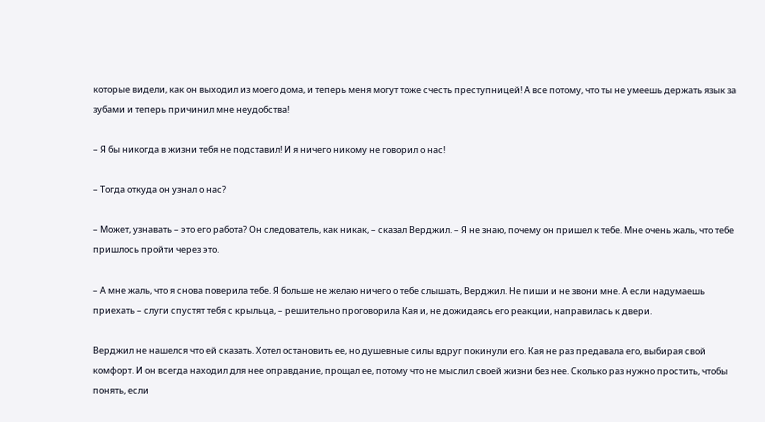которые видели, как он выходил из моего дома, и теперь меня могут тоже счесть преступницей! А все потому, что ты не умеешь держать язык за зубами и теперь причинил мне неудобства!

– Я бы никогда в жизни тебя не подставил! И я ничего никому не говорил о нас!

– Тогда откуда он узнал о нас?

– Может, узнавать – это его работа? Он следователь, как никак, – сказал Верджил. – Я не знаю, почему он пришел к тебе. Мне очень жаль, что тебе пришлось пройти через это.

– А мне жаль, что я снова поверила тебе. Я больше не желаю ничего о тебе слышать, Верджил. Не пиши и не звони мне. А если надумаешь приехать – слуги спустят тебя с крыльца, – решительно проговорила Кая и, не дожидаясь его реакции, направилась к двери.

Верджил не нашелся что ей сказать. Хотел остановить ее, но душевные силы вдруг покинули его. Кая не раз предавала его, выбирая свой комфорт. И он всегда находил для нее оправдание, прощал ее, потому что не мыслил своей жизни без нее. Сколько раз нужно простить, чтобы понять, если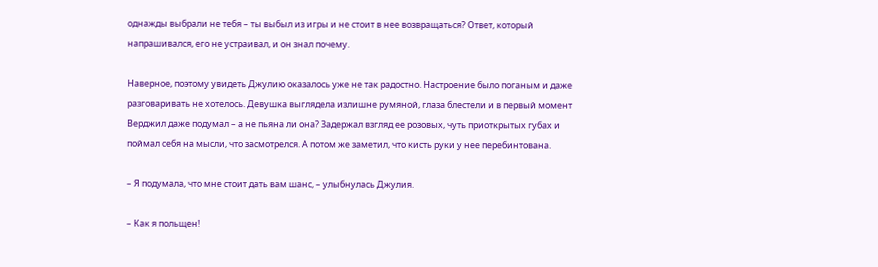однажды выбрали не тебя – ты выбыл из игры и не стоит в нее возвращаться? Ответ, который напрашивался, его не устраивал, и он знал почему.

Наверное, поэтому увидеть Джулию оказалось уже не так радостно. Настроение было поганым и даже разговаривать не хотелось. Девушка выглядела излишне румяной, глаза блестели и в первый момент Верджил даже подумал – а не пьяна ли она? Задержал взгляд ее розовых, чуть приоткрытых губах и поймал себя на мысли, что засмотрелся. А потом же заметил, что кисть руки у нее перебинтована.

– Я подумала, что мне стоит дать вам шанс, – улыбнулась Джулия.

– Как я польщен!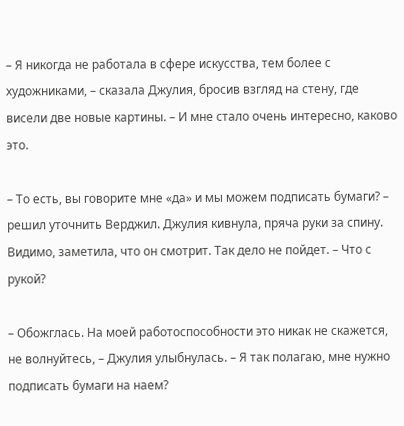– Я никогда не работала в сфере искусства, тем более с художниками, – сказала Джулия, бросив взгляд на стену, где висели две новые картины. – И мне стало очень интересно, каково это.

– То есть, вы говорите мне «да» и мы можем подписать бумаги? – решил уточнить Верджил. Джулия кивнула, пряча руки за спину. Видимо, заметила, что он смотрит. Так дело не пойдет. – Что с рукой?

– Обожглась. На моей работоспособности это никак не скажется, не волнуйтесь, – Джулия улыбнулась. – Я так полагаю, мне нужно подписать бумаги на наем?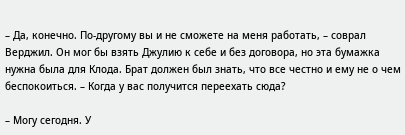– Да, конечно. По-другому вы и не сможете на меня работать, – соврал Верджил. Он мог бы взять Джулию к себе и без договора, но эта бумажка нужна была для Клода. Брат должен был знать, что все честно и ему не о чем беспокоиться. – Когда у вас получится переехать сюда?

– Могу сегодня. У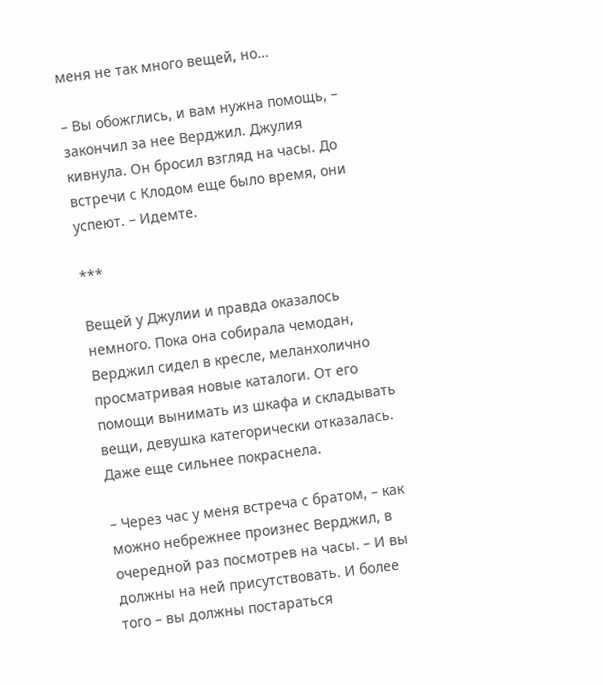меня не так много вещей, но…

– Вы обожглись, и вам нужна помощь, – закончил за нее Верджил. Джулия кивнула. Он бросил взгляд на часы. До встречи с Клодом еще было время, они успеют. – Идемте.

***

Вещей у Джулии и правда оказалось немного. Пока она собирала чемодан, Верджил сидел в кресле, меланхолично просматривая новые каталоги. От его помощи вынимать из шкафа и складывать вещи, девушка категорически отказалась. Даже еще сильнее покраснела.

– Через час у меня встреча с братом, – как можно небрежнее произнес Верджил, в очередной раз посмотрев на часы. – И вы должны на ней присутствовать. И более того – вы должны постараться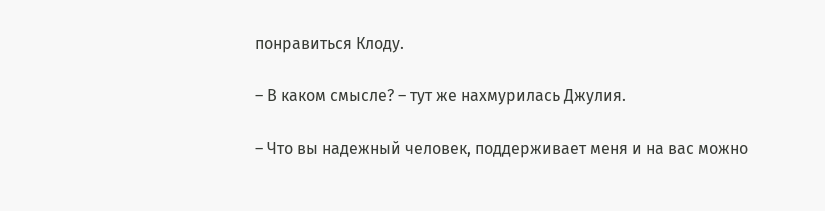понравиться Клоду.

– В каком смысле? – тут же нахмурилась Джулия.

– Что вы надежный человек, поддерживает меня и на вас можно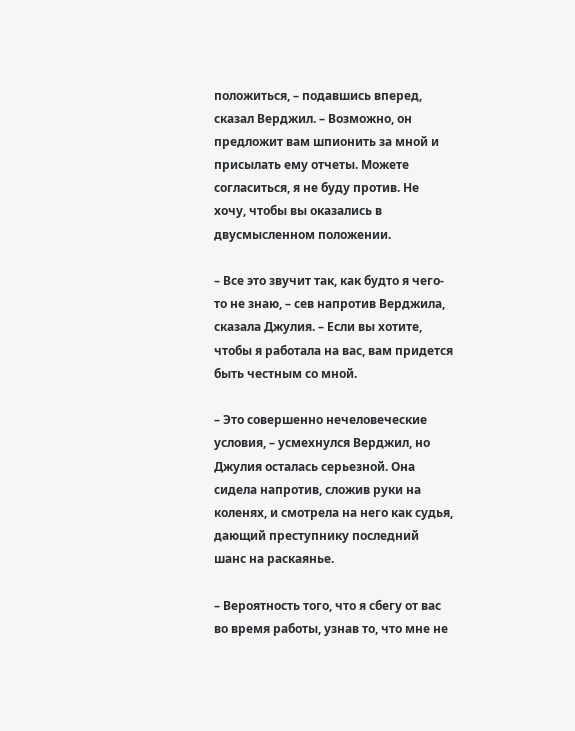положиться, – подавшись вперед, сказал Верджил. – Возможно, он предложит вам шпионить за мной и присылать ему отчеты. Можете согласиться, я не буду против. Не хочу, чтобы вы оказались в двусмысленном положении.

– Все это звучит так, как будто я чего-то не знаю, – сев напротив Верджила, сказала Джулия. – Если вы хотите, чтобы я работала на вас, вам придется быть честным со мной.

– Это совершенно нечеловеческие условия, – усмехнулся Верджил, но Джулия осталась серьезной. Она сидела напротив, сложив руки на коленях, и смотрела на него как судья, дающий преступнику последний шанс на раскаянье.

– Вероятность того, что я сбегу от вас во время работы, узнав то, что мне не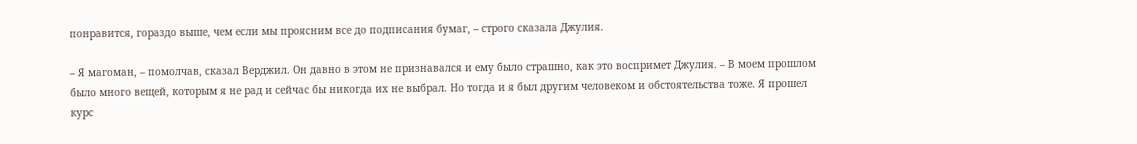понравится, гораздо выше, чем если мы проясним все до подписания бумаг, – строго сказала Джулия.

– Я магоман, – помолчав, сказал Верджил. Он давно в этом не признавался и ему было страшно, как это воспримет Джулия. – В моем прошлом было много вещей, которым я не рад и сейчас бы никогда их не выбрал. Но тогда и я был другим человеком и обстоятельства тоже. Я прошел курс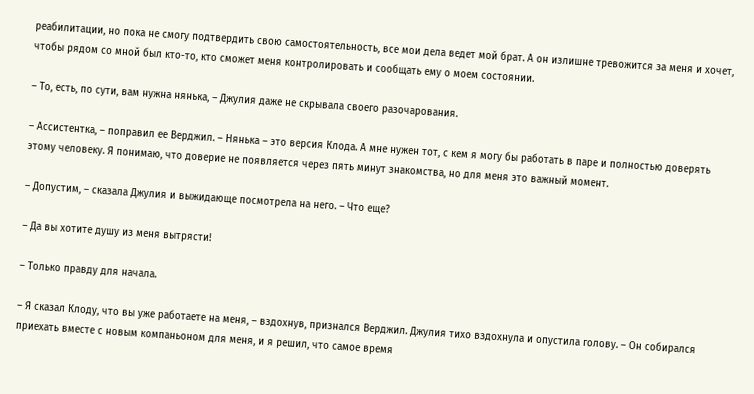реабилитации, но пока не смогу подтвердить свою самостоятельность, все мои дела ведет мой брат. А он излишне тревожится за меня и хочет, чтобы рядом со мной был кто-то, кто сможет меня контролировать и сообщать ему о моем состоянии.

– То, есть, по сути, вам нужна нянька, – Джулия даже не скрывала своего разочарования.

– Ассистентка, – поправил ее Верджил. – Нянька – это версия Клода. А мне нужен тот, с кем я могу бы работать в паре и полностью доверять этому человеку. Я понимаю, что доверие не появляется через пять минут знакомства, но для меня это важный момент.

– Допустим, – сказала Джулия и выжидающе посмотрела на него. – Что еще?

– Да вы хотите душу из меня вытрясти!

– Только правду для начала.

– Я сказал Клоду, что вы уже работаете на меня, – вздохнув, признался Верджил. Джулия тихо вздохнула и опустила голову. – Он собирался приехать вместе с новым компаньоном для меня, и я решил, что самое время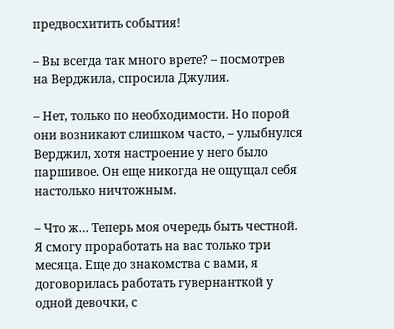предвосхитить события!

– Вы всегда так много врете? – посмотрев на Верджила, спросила Джулия.

– Нет, только по необходимости. Но порой они возникают слишком часто, – улыбнулся Верджил, хотя настроение у него было паршивое. Он еще никогда не ощущал себя настолько ничтожным.

– Что ж… Теперь моя очередь быть честной. Я смогу проработать на вас только три месяца. Еще до знакомства с вами, я договорилась работать гувернанткой у одной девочки, с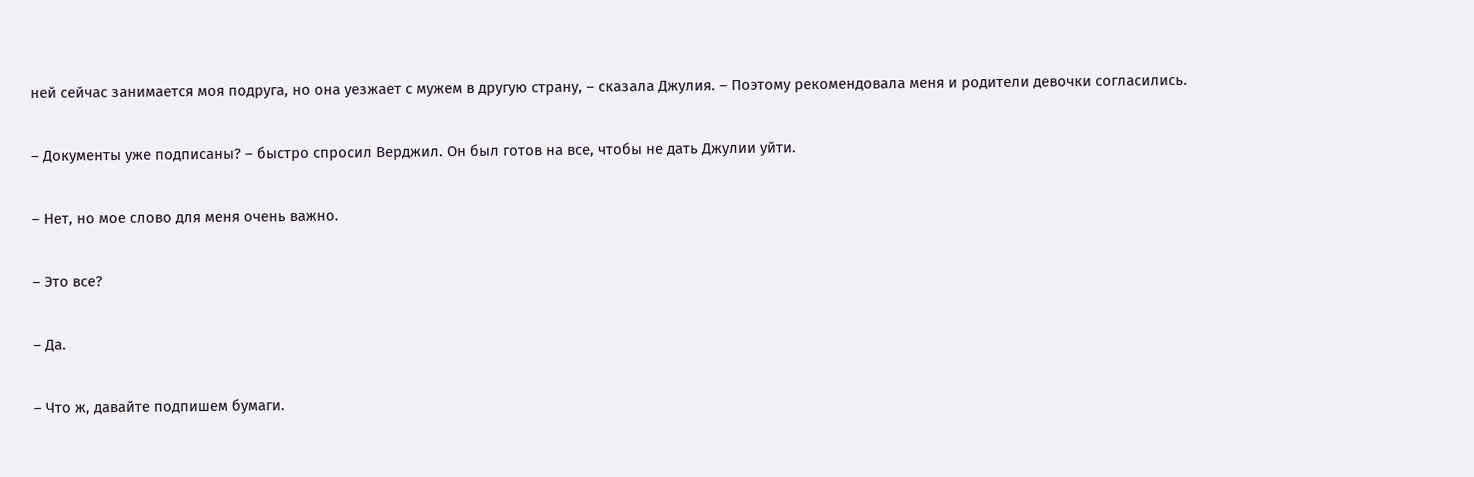ней сейчас занимается моя подруга, но она уезжает с мужем в другую страну, – сказала Джулия. – Поэтому рекомендовала меня и родители девочки согласились.

– Документы уже подписаны? – быстро спросил Верджил. Он был готов на все, чтобы не дать Джулии уйти.

– Нет, но мое слово для меня очень важно.

– Это все?

– Да.

– Что ж, давайте подпишем бумаги.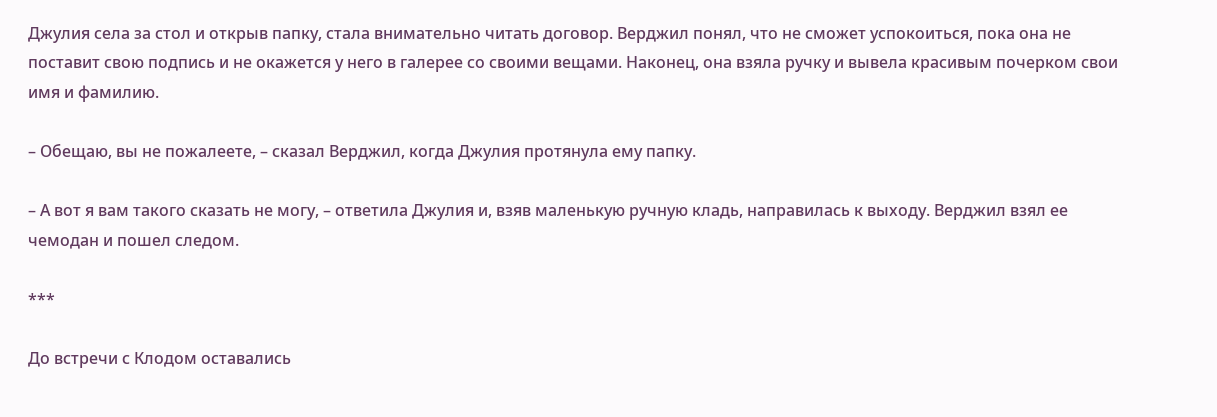Джулия села за стол и открыв папку, стала внимательно читать договор. Верджил понял, что не сможет успокоиться, пока она не поставит свою подпись и не окажется у него в галерее со своими вещами. Наконец, она взяла ручку и вывела красивым почерком свои имя и фамилию.

– Обещаю, вы не пожалеете, – сказал Верджил, когда Джулия протянула ему папку.

– А вот я вам такого сказать не могу, – ответила Джулия и, взяв маленькую ручную кладь, направилась к выходу. Верджил взял ее чемодан и пошел следом.

***

До встречи с Клодом оставались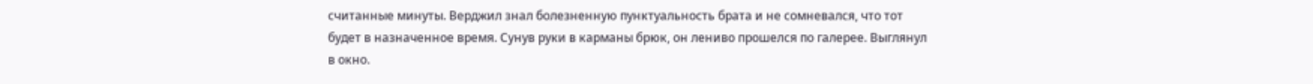считанные минуты. Верджил знал болезненную пунктуальность брата и не сомневался, что тот будет в назначенное время. Сунув руки в карманы брюк, он лениво прошелся по галерее. Выглянул в окно.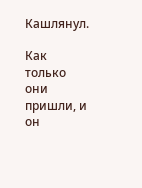Кашлянул.

Как только они пришли, и он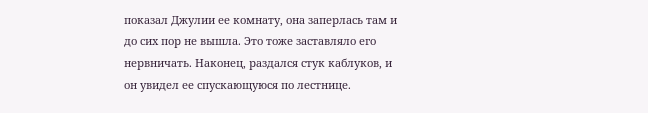показал Джулии ее комнату, она заперлась там и до сих пор не вышла. Это тоже заставляло его нервничать. Наконец, раздался стук каблуков, и он увидел ее спускающуюся по лестнице.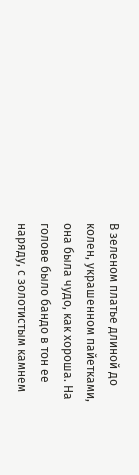В зеленом платье длиной до колен, украшенном пайетками, она была чудо, как хороша. На голове было бандо в тон ее наряду, с золотистым камнем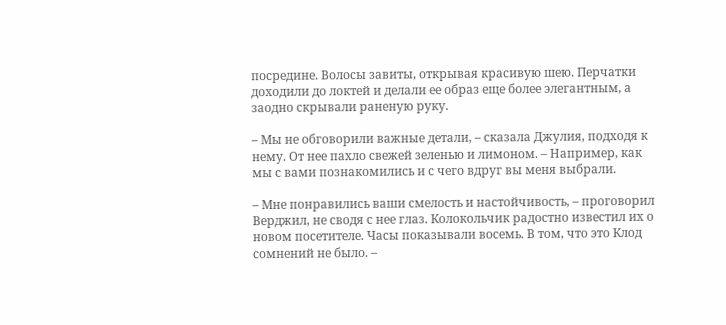посредине. Волосы завиты, открывая красивую шею. Перчатки доходили до локтей и делали ее образ еще более элегантным, а заодно скрывали раненую руку.

– Мы не обговорили важные детали, – сказала Джулия, подходя к нему. От нее пахло свежей зеленью и лимоном. – Например, как мы с вами познакомились и с чего вдруг вы меня выбрали.

– Мне понравились ваши смелость и настойчивость, – проговорил Верджил, не сводя с нее глаз. Колокольчик радостно известил их о новом посетителе. Часы показывали восемь. В том, что это Клод сомнений не было. –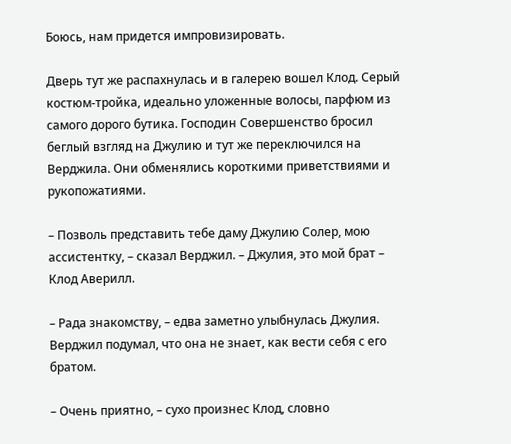Боюсь, нам придется импровизировать.

Дверь тут же распахнулась и в галерею вошел Клод. Серый костюм-тройка, идеально уложенные волосы, парфюм из самого дорого бутика. Господин Совершенство бросил беглый взгляд на Джулию и тут же переключился на Верджила. Они обменялись короткими приветствиями и рукопожатиями.

– Позволь представить тебе даму Джулию Солер, мою ассистентку, – сказал Верджил. – Джулия, это мой брат – Клод Аверилл.

– Рада знакомству, – едва заметно улыбнулась Джулия. Верджил подумал, что она не знает, как вести себя с его братом.

– Очень приятно, – сухо произнес Клод, словно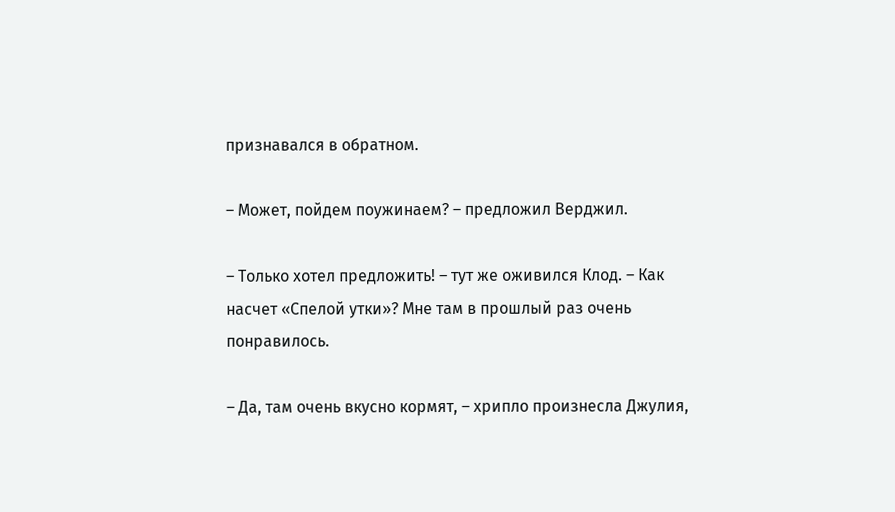признавался в обратном.

– Может, пойдем поужинаем? – предложил Верджил.

– Только хотел предложить! – тут же оживился Клод. – Как насчет «Спелой утки»? Мне там в прошлый раз очень понравилось.

– Да, там очень вкусно кормят, – хрипло произнесла Джулия,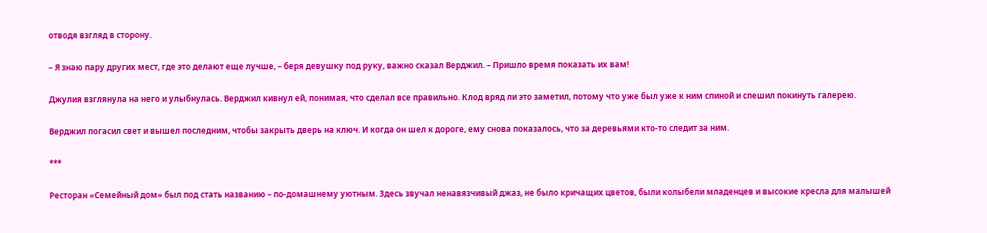отводя взгляд в сторону.

– Я знаю пару других мест, где это делают еще лучше, – беря девушку под руку, важно сказал Верджил. – Пришло время показать их вам!

Джулия взглянула на него и улыбнулась. Верджил кивнул ей, понимая, что сделал все правильно. Клод вряд ли это заметил, потому что уже был уже к ним спиной и спешил покинуть галерею.

Верджил погасил свет и вышел последним, чтобы закрыть дверь на ключ. И когда он шел к дороге, ему снова показалось, что за деревьями кто-то следит за ним.

***

Ресторан «Семейный дом» был под стать названию – по-домашнему уютным. Здесь звучал ненавязчивый джаз, не было кричащих цветов, были колыбели младенцев и высокие кресла для малышей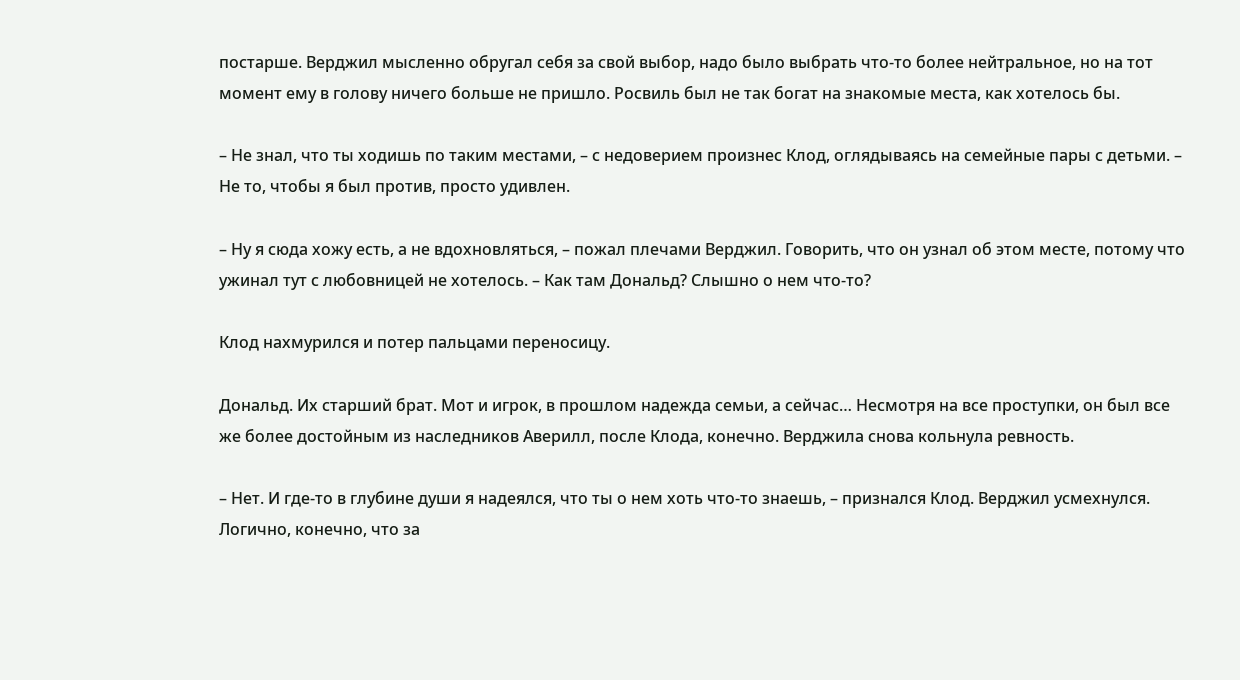постарше. Верджил мысленно обругал себя за свой выбор, надо было выбрать что-то более нейтральное, но на тот момент ему в голову ничего больше не пришло. Росвиль был не так богат на знакомые места, как хотелось бы.

– Не знал, что ты ходишь по таким местами, – с недоверием произнес Клод, оглядываясь на семейные пары с детьми. – Не то, чтобы я был против, просто удивлен.

– Ну я сюда хожу есть, а не вдохновляться, – пожал плечами Верджил. Говорить, что он узнал об этом месте, потому что ужинал тут с любовницей не хотелось. – Как там Дональд? Слышно о нем что-то?

Клод нахмурился и потер пальцами переносицу.

Дональд. Их старший брат. Мот и игрок, в прошлом надежда семьи, а сейчас… Несмотря на все проступки, он был все же более достойным из наследников Аверилл, после Клода, конечно. Верджила снова кольнула ревность.

– Нет. И где-то в глубине души я надеялся, что ты о нем хоть что-то знаешь, – признался Клод. Верджил усмехнулся. Логично, конечно, что за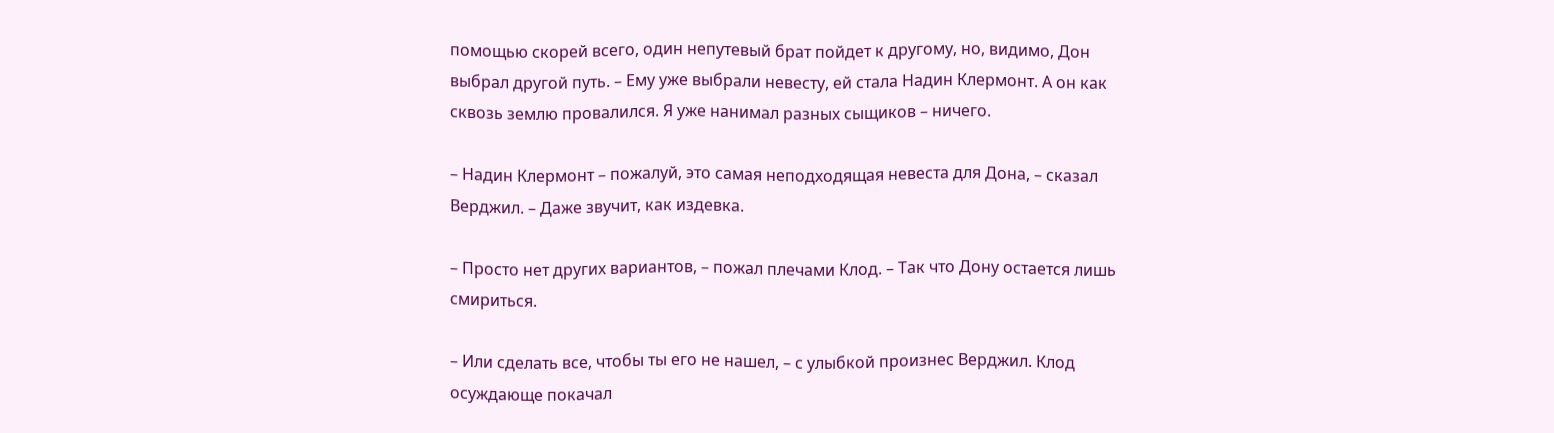помощью скорей всего, один непутевый брат пойдет к другому, но, видимо, Дон выбрал другой путь. – Ему уже выбрали невесту, ей стала Надин Клермонт. А он как сквозь землю провалился. Я уже нанимал разных сыщиков – ничего.

– Надин Клермонт – пожалуй, это самая неподходящая невеста для Дона, – сказал Верджил. – Даже звучит, как издевка.

– Просто нет других вариантов, – пожал плечами Клод. – Так что Дону остается лишь смириться.

– Или сделать все, чтобы ты его не нашел, – с улыбкой произнес Верджил. Клод осуждающе покачал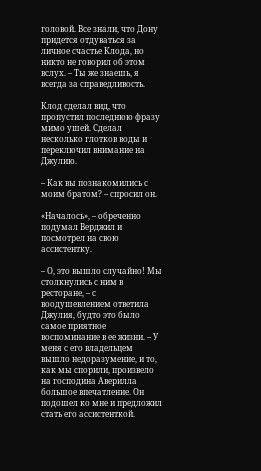головой. Все знали, что Дону придется отдуваться за личное счастье Клода, но никто не говорил об этом вслух. – Ты же знаешь, я всегда за справедливость.

Клод сделал вид, что пропустил последнюю фразу мимо ушей. Сделал несколько глотков воды и переключил внимание на Джулию.

– Как вы познакомились с моим братом? – спросил он.

«Началось», – обреченно подумал Верджил и посмотрел на свою ассистентку.

– О, это вышло случайно! Мы столкнулись с ним в ресторане, – с воодушевлением ответила Джулия, будто это было самое приятное воспоминание в ее жизни. – У меня с его владельцем вышло недоразумение, и то, как мы спорили, произвело на господина Аверилла большое впечатление. Он подошел ко мне и предложил стать его ассистенткой.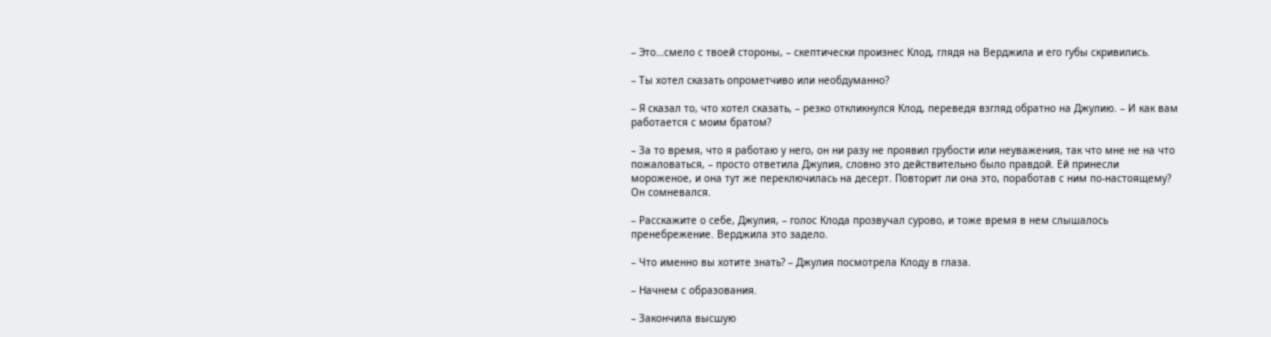– Это…смело с твоей стороны, – скептически произнес Клод, глядя на Верджила и его губы скривились.

– Ты хотел сказать опрометчиво или необдуманно?

– Я сказал то, что хотел сказать, – резко откликнулся Клод, переведя взгляд обратно на Джулию. – И как вам работается с моим братом?

– За то время, что я работаю у него, он ни разу не проявил грубости или неуважения, так что мне не на что пожаловаться, – просто ответила Джулия, словно это действительно было правдой. Ей принесли мороженое, и она тут же переключилась на десерт. Повторит ли она это, поработав с ним по-настоящему? Он сомневался.

– Расскажите о себе, Джулия, – голос Клода прозвучал сурово, и тоже время в нем слышалось пренебрежение. Верджила это задело.

– Что именно вы хотите знать? – Джулия посмотрела Клоду в глаза.

– Начнем с образования.

– Закончила высшую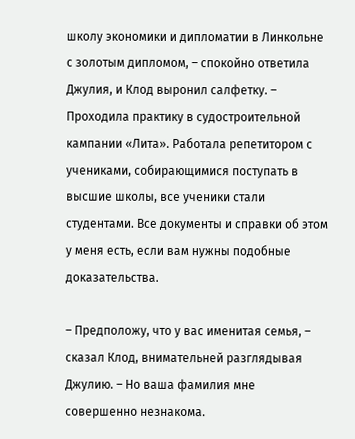школу экономики и дипломатии в Линкольне с золотым дипломом, – спокойно ответила Джулия, и Клод выронил салфетку. – Проходила практику в судостроительной кампании «Лита». Работала репетитором с учениками, собирающимися поступать в высшие школы, все ученики стали студентами. Все документы и справки об этом у меня есть, если вам нужны подобные доказательства.

– Предположу, что у вас именитая семья, – сказал Клод, внимательней разглядывая Джулию. – Но ваша фамилия мне совершенно незнакома.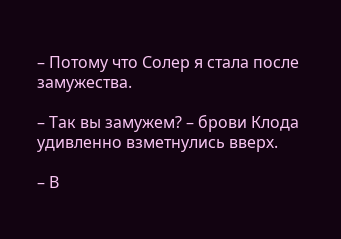– Потому что Солер я стала после замужества.

– Так вы замужем? – брови Клода удивленно взметнулись вверх.

– В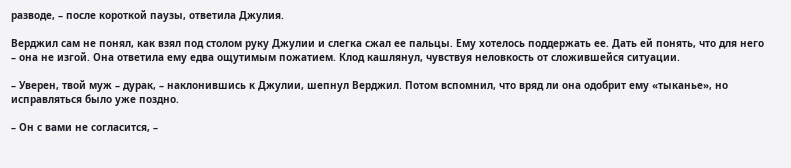разводе, – после короткой паузы, ответила Джулия.

Верджил сам не понял, как взял под столом руку Джулии и слегка сжал ее пальцы. Ему хотелось поддержать ее. Дать ей понять, что для него – она не изгой. Она ответила ему едва ощутимым пожатием. Клод кашлянул, чувствуя неловкость от сложившейся ситуации.

– Уверен, твой муж – дурак, – наклонившись к Джулии, шепнул Верджил. Потом вспомнил, что вряд ли она одобрит ему «тыканье», но исправляться было уже поздно.

– Он с вами не согласится, –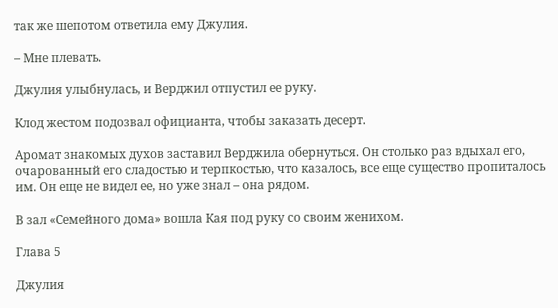так же шепотом ответила ему Джулия.

– Мне плевать.

Джулия улыбнулась, и Верджил отпустил ее руку.

Клод жестом подозвал официанта, чтобы заказать десерт.

Аромат знакомых духов заставил Верджила обернуться. Он столько раз вдыхал его, очарованный его сладостью и терпкостью, что казалось, все еще существо пропиталось им. Он еще не видел ее, но уже знал – она рядом.

В зал «Семейного дома» вошла Кая под руку со своим женихом.

Глава 5

Джулия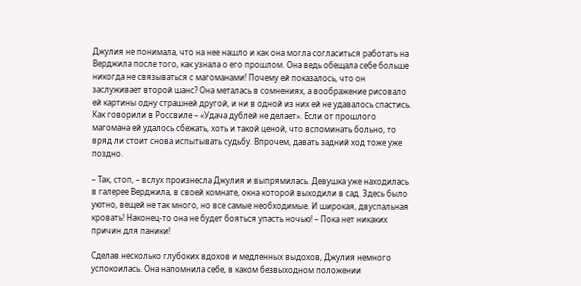Джулия не понимала, что на нее нашло и как она могла согласиться работать на Верджила после того, как узнала о его прошлом. Она ведь обещала себе больше никогда не связываться с магоманами! Почему ей показалось, что он заслуживает второй шанс? Она металась в сомнениях, а воображение рисовало ей картины одну страшней другой, и ни в одной из них ей не удавалось спастись. Как говорили в Россвиле – «Удача дублей не делает». Если от прошлого магомана ей удалось сбежать, хоть и такой ценой, что вспоминать больно, то вряд ли стоит снова испытывать судьбу. Впрочем, давать задний ход тоже уже поздно.

– Так, стоп, – вслух произнесла Джулия и выпрямилась. Девушка уже находилась в галерее Верджила, в своей комнате, окна которой выходили в сад. Здесь было уютно, вещей не так много, но все самые необходимые. И широкая, двуспальная кровать! Наконец-то она не будет бояться упасть ночью! – Пока нет никаких причин для паники!

Сделав несколько глубоких вдохов и медленных выдохов, Джулия немного успокоилась. Она напомнила себе, в каком безвыходном положении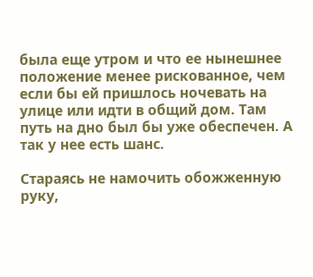была еще утром и что ее нынешнее положение менее рискованное, чем если бы ей пришлось ночевать на улице или идти в общий дом. Там путь на дно был бы уже обеспечен. А так у нее есть шанс.

Стараясь не намочить обожженную руку,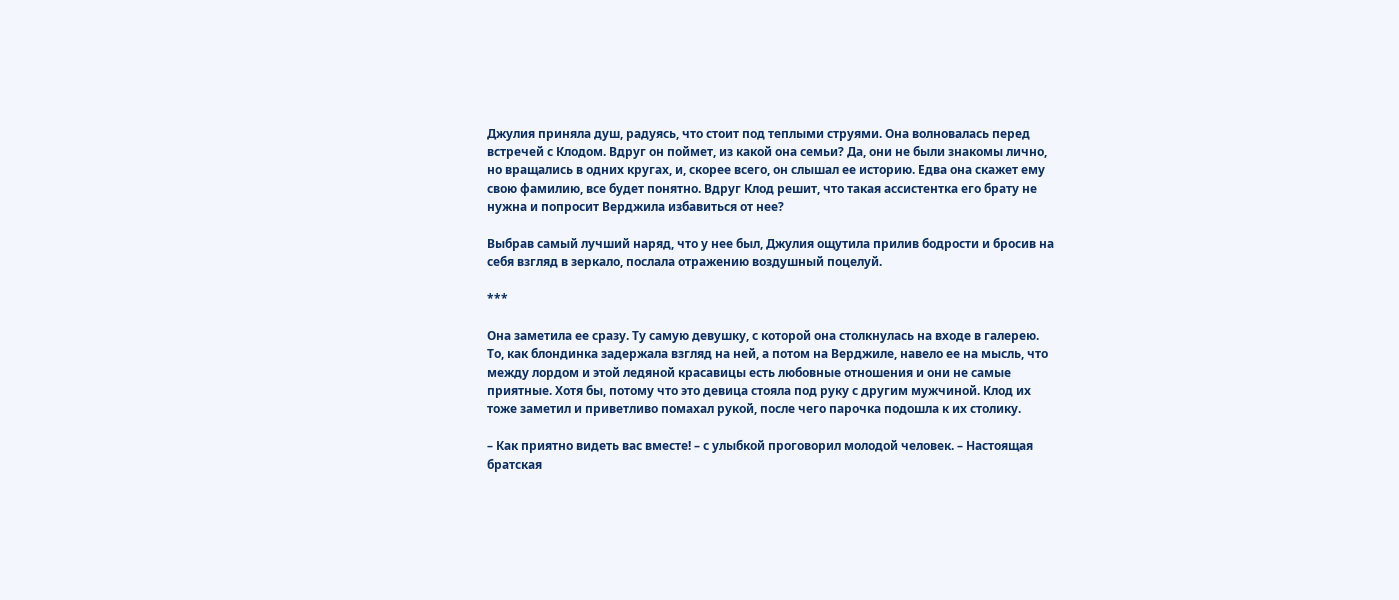Джулия приняла душ, радуясь, что стоит под теплыми струями. Она волновалась перед встречей с Клодом. Вдруг он поймет, из какой она семьи? Да, они не были знакомы лично, но вращались в одних кругах, и, скорее всего, он слышал ее историю. Едва она скажет ему свою фамилию, все будет понятно. Вдруг Клод решит, что такая ассистентка его брату не нужна и попросит Верджила избавиться от нее?

Выбрав самый лучший наряд, что у нее был, Джулия ощутила прилив бодрости и бросив на себя взгляд в зеркало, послала отражению воздушный поцелуй.

***

Она заметила ее сразу. Ту самую девушку, с которой она столкнулась на входе в галерею. То, как блондинка задержала взгляд на ней, а потом на Верджиле, навело ее на мысль, что между лордом и этой ледяной красавицы есть любовные отношения и они не самые приятные. Хотя бы, потому что это девица стояла под руку с другим мужчиной. Клод их тоже заметил и приветливо помахал рукой, после чего парочка подошла к их столику.

– Как приятно видеть вас вместе! – с улыбкой проговорил молодой человек. – Настоящая братская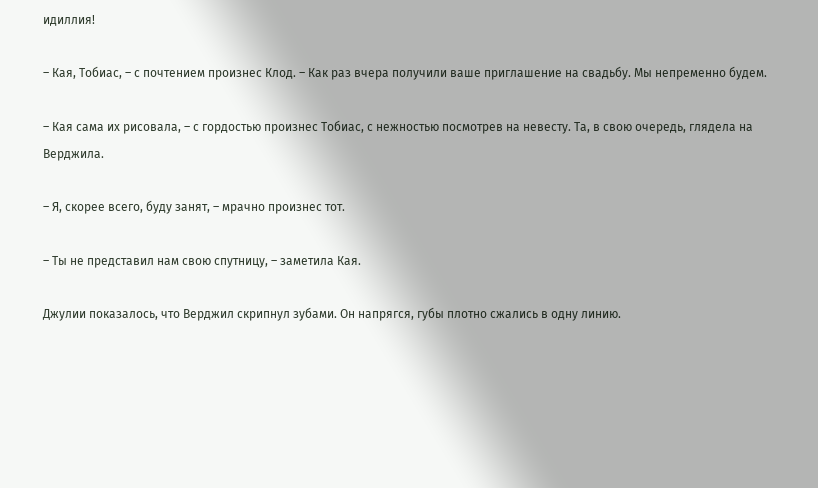идиллия!

– Кая, Тобиас, – с почтением произнес Клод. – Как раз вчера получили ваше приглашение на свадьбу. Мы непременно будем.

– Кая сама их рисовала, – с гордостью произнес Тобиас, с нежностью посмотрев на невесту. Та, в свою очередь, глядела на Верджила.

– Я, скорее всего, буду занят, – мрачно произнес тот.

– Ты не представил нам свою спутницу, – заметила Кая.

Джулии показалось, что Верджил скрипнул зубами. Он напрягся, губы плотно сжались в одну линию.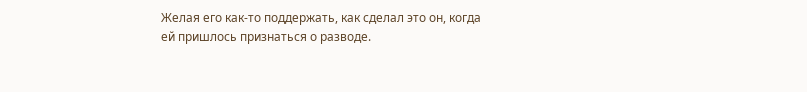Желая его как-то поддержать, как сделал это он, когда ей пришлось признаться о разводе.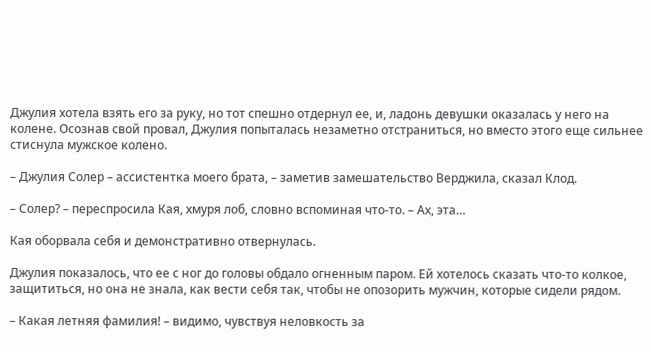Джулия хотела взять его за руку, но тот спешно отдернул ее, и, ладонь девушки оказалась у него на колене. Осознав свой провал, Джулия попыталась незаметно отстраниться, но вместо этого еще сильнее стиснула мужское колено.

– Джулия Солер – ассистентка моего брата, – заметив замешательство Верджила, сказал Клод.

– Солер? – переспросила Кая, хмуря лоб, словно вспоминая что-то. – Ах, эта…

Кая оборвала себя и демонстративно отвернулась.

Джулия показалось, что ее с ног до головы обдало огненным паром. Ей хотелось сказать что-то колкое, защититься, но она не знала, как вести себя так, чтобы не опозорить мужчин, которые сидели рядом.

– Какая летняя фамилия! – видимо, чувствуя неловкость за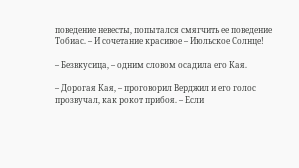поведение невесты, попытался смягчить ее поведение Тобиас. – И сочетание красивое – Июльское Солнце!

– Безвкусица, – одним словом осадила его Кая.

– Дорогая Кая, – проговорил Верджил и его голос прозвучал, как рокот прибоя. – Если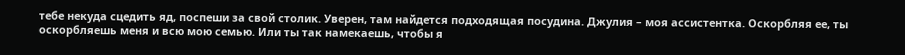тебе некуда сцедить яд, поспеши за свой столик. Уверен, там найдется подходящая посудина. Джулия – моя ассистентка. Оскорбляя ее, ты оскорбляешь меня и всю мою семью. Или ты так намекаешь, чтобы я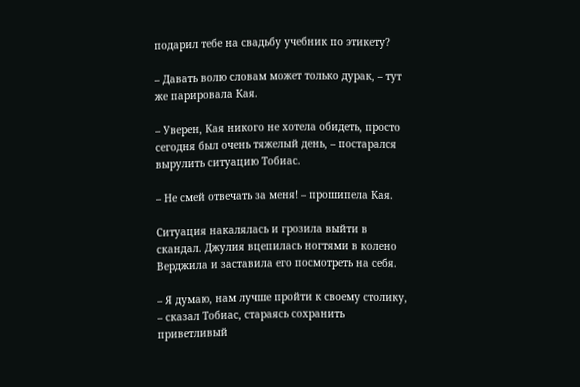подарил тебе на свадьбу учебник по этикету?

– Давать волю словам может только дурак, – тут же парировала Кая.

– Уверен, Кая никого не хотела обидеть, просто сегодня был очень тяжелый день, – постарался вырулить ситуацию Тобиас.

– Не смей отвечать за меня! – прошипела Кая.

Ситуация накалялась и грозила выйти в скандал. Джулия вцепилась ногтями в колено Верджила и заставила его посмотреть на себя.

– Я думаю, нам лучше пройти к своему столику, – сказал Тобиас, стараясь сохранить приветливый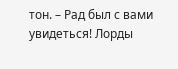тон. – Рад был с вами увидеться! Лорды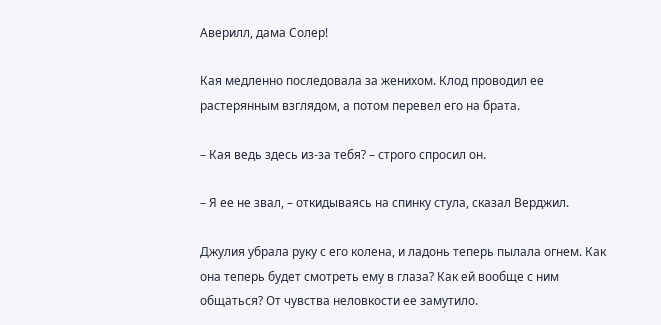Аверилл, дама Солер!

Кая медленно последовала за женихом. Клод проводил ее растерянным взглядом, а потом перевел его на брата.

– Кая ведь здесь из-за тебя? – строго спросил он.

– Я ее не звал, – откидываясь на спинку стула, сказал Верджил.

Джулия убрала руку с его колена, и ладонь теперь пылала огнем. Как она теперь будет смотреть ему в глаза? Как ей вообще с ним общаться? От чувства неловкости ее замутило.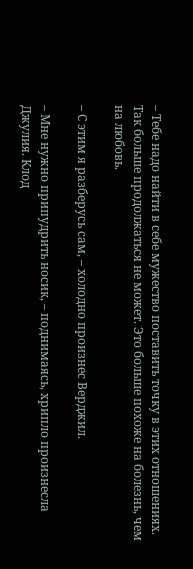– Тебе надо найти в себе мужество поставить точку в этих отношениях. Так больше продолжаться не может. Это больше похоже на болезнь, чем на любовь.

– С этим я разберусь сам, – холодно произнес Верджил.

– Мне нужно припудрить носик, – поднимаясь, хрипло произнесла Джулия. Клод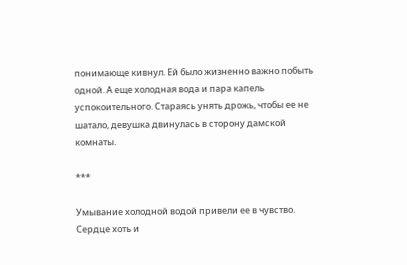понимающе кивнул. Ей было жизненно важно побыть одной. А еще холодная вода и пара капель успокоительного. Стараясь унять дрожь, чтобы ее не шатало, девушка двинулась в сторону дамской комнаты.

***

Умывание холодной водой привели ее в чувство. Сердце хоть и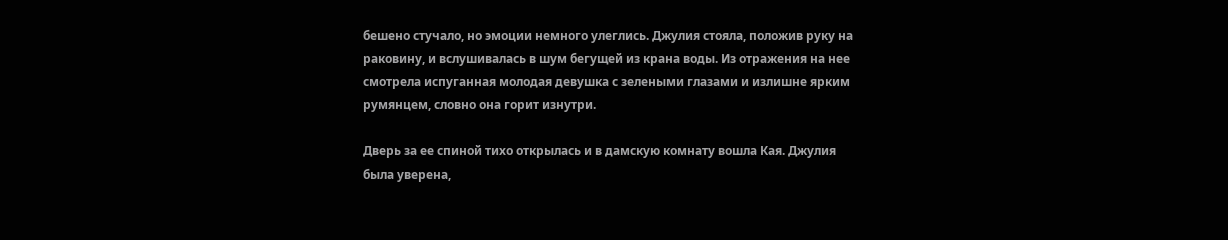бешено стучало, но эмоции немного улеглись. Джулия стояла, положив руку на раковину, и вслушивалась в шум бегущей из крана воды. Из отражения на нее смотрела испуганная молодая девушка с зелеными глазами и излишне ярким румянцем, словно она горит изнутри.

Дверь за ее спиной тихо открылась и в дамскую комнату вошла Кая. Джулия была уверена,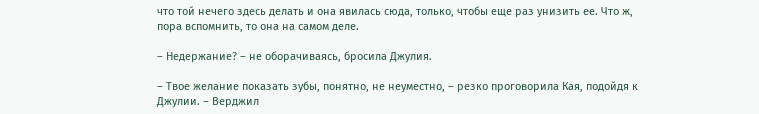что той нечего здесь делать и она явилась сюда, только, чтобы еще раз унизить ее. Что ж, пора вспомнить, то она на самом деле.

– Недержание? – не оборачиваясь, бросила Джулия.

– Твое желание показать зубы, понятно, не неуместно, – резко проговорила Кая, подойдя к Джулии. – Верджил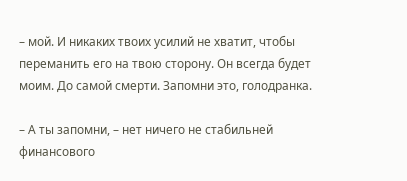– мой. И никаких твоих усилий не хватит, чтобы переманить его на твою сторону. Он всегда будет моим. До самой смерти. Запомни это, голодранка.

– А ты запомни, – нет ничего не стабильней финансового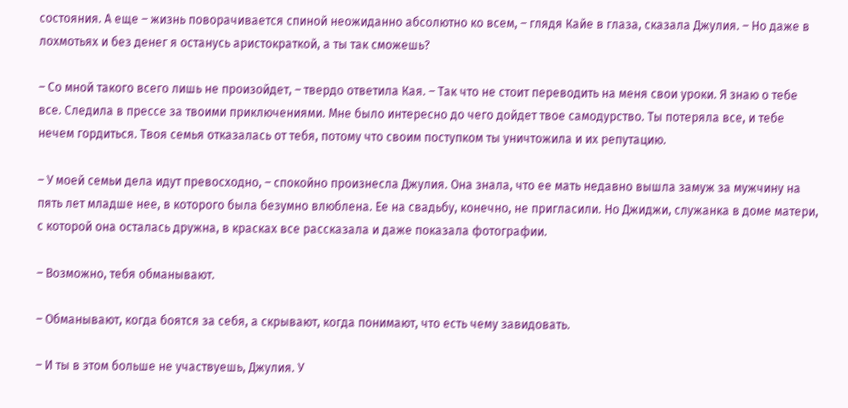состояния. А еще – жизнь поворачивается спиной неожиданно абсолютно ко всем, – глядя Кайе в глаза, сказала Джулия. – Но даже в лохмотьях и без денег я останусь аристократкой, а ты так сможешь?

– Со мной такого всего лишь не произойдет, – твердо ответила Кая. – Так что не стоит переводить на меня свои уроки. Я знаю о тебе все. Следила в прессе за твоими приключениями. Мне было интересно до чего дойдет твое самодурство. Ты потеряла все, и тебе нечем гордиться. Твоя семья отказалась от тебя, потому что своим поступком ты уничтожила и их репутацию.

– У моей семьи дела идут превосходно, – спокойно произнесла Джулия. Она знала, что ее мать недавно вышла замуж за мужчину на пять лет младше нее, в которого была безумно влюблена. Ее на свадьбу, конечно, не пригласили. Но Джиджи, служанка в доме матери, с которой она осталась дружна, в красках все рассказала и даже показала фотографии.

– Возможно, тебя обманывают.

– Обманывают, когда боятся за себя, а скрывают, когда понимают, что есть чему завидовать.

– И ты в этом больше не участвуешь, Джулия. У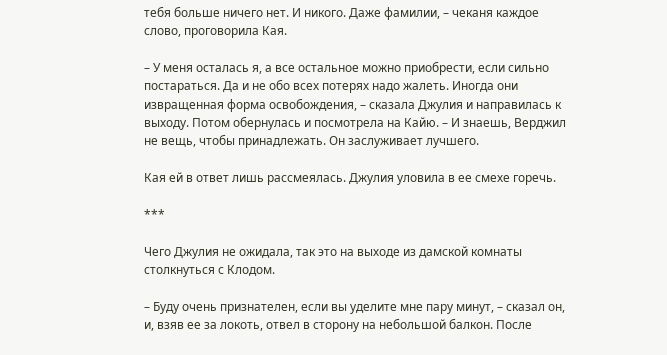тебя больше ничего нет. И никого. Даже фамилии, – чеканя каждое слово, проговорила Кая.

– У меня осталась я, а все остальное можно приобрести, если сильно постараться. Да и не обо всех потерях надо жалеть. Иногда они извращенная форма освобождения, – сказала Джулия и направилась к выходу. Потом обернулась и посмотрела на Кайю. – И знаешь, Верджил не вещь, чтобы принадлежать. Он заслуживает лучшего.

Кая ей в ответ лишь рассмеялась. Джулия уловила в ее смехе горечь.

***

Чего Джулия не ожидала, так это на выходе из дамской комнаты столкнуться с Клодом.

– Буду очень признателен, если вы уделите мне пару минут, – сказал он, и, взяв ее за локоть, отвел в сторону на небольшой балкон. После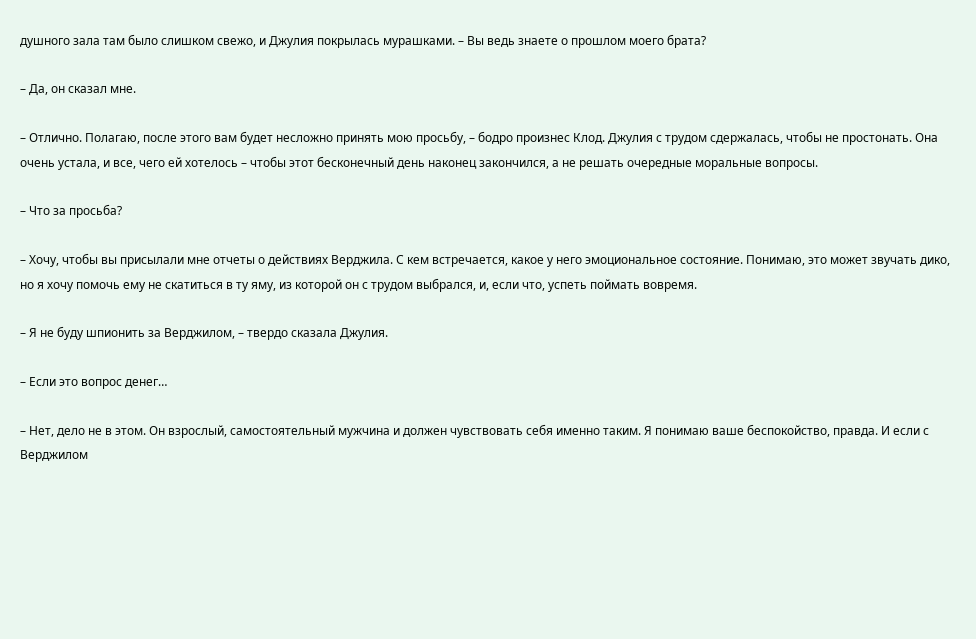душного зала там было слишком свежо, и Джулия покрылась мурашками. – Вы ведь знаете о прошлом моего брата?

– Да, он сказал мне.

– Отлично. Полагаю, после этого вам будет несложно принять мою просьбу, – бодро произнес Клод. Джулия с трудом сдержалась, чтобы не простонать. Она очень устала, и все, чего ей хотелось – чтобы этот бесконечный день наконец закончился, а не решать очередные моральные вопросы.

– Что за просьба?

– Хочу, чтобы вы присылали мне отчеты о действиях Верджила. С кем встречается, какое у него эмоциональное состояние. Понимаю, это может звучать дико, но я хочу помочь ему не скатиться в ту яму, из которой он с трудом выбрался, и, если что, успеть поймать вовремя.

– Я не буду шпионить за Верджилом, – твердо сказала Джулия.

– Если это вопрос денег…

– Нет, дело не в этом. Он взрослый, самостоятельный мужчина и должен чувствовать себя именно таким. Я понимаю ваше беспокойство, правда. И если с Верджилом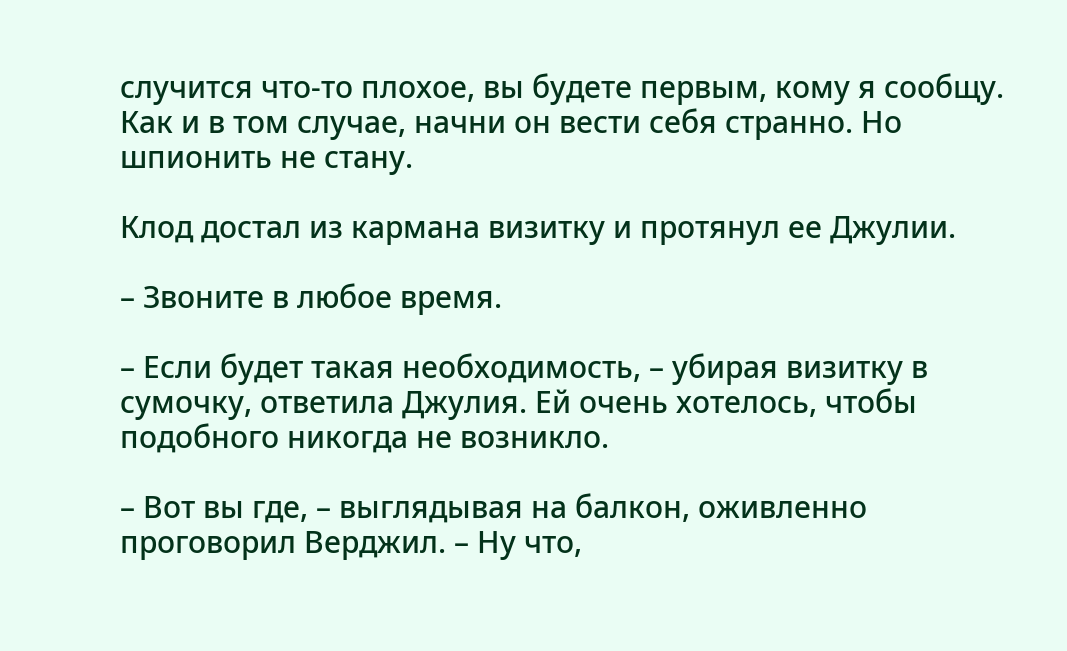случится что-то плохое, вы будете первым, кому я сообщу. Как и в том случае, начни он вести себя странно. Но шпионить не стану.

Клод достал из кармана визитку и протянул ее Джулии.

– Звоните в любое время.

– Если будет такая необходимость, – убирая визитку в сумочку, ответила Джулия. Ей очень хотелось, чтобы подобного никогда не возникло.

– Вот вы где, – выглядывая на балкон, оживленно проговорил Верджил. – Ну что,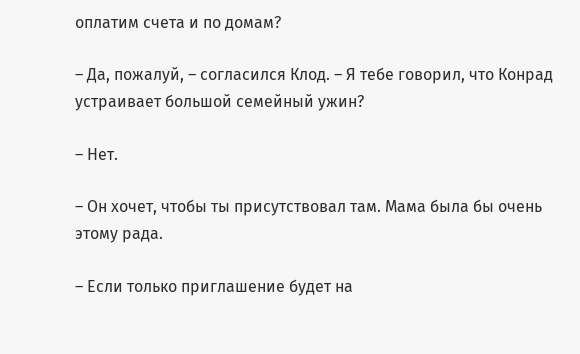оплатим счета и по домам?

– Да, пожалуй, – согласился Клод. – Я тебе говорил, что Конрад устраивает большой семейный ужин?

– Нет.

– Он хочет, чтобы ты присутствовал там. Мама была бы очень этому рада.

– Если только приглашение будет на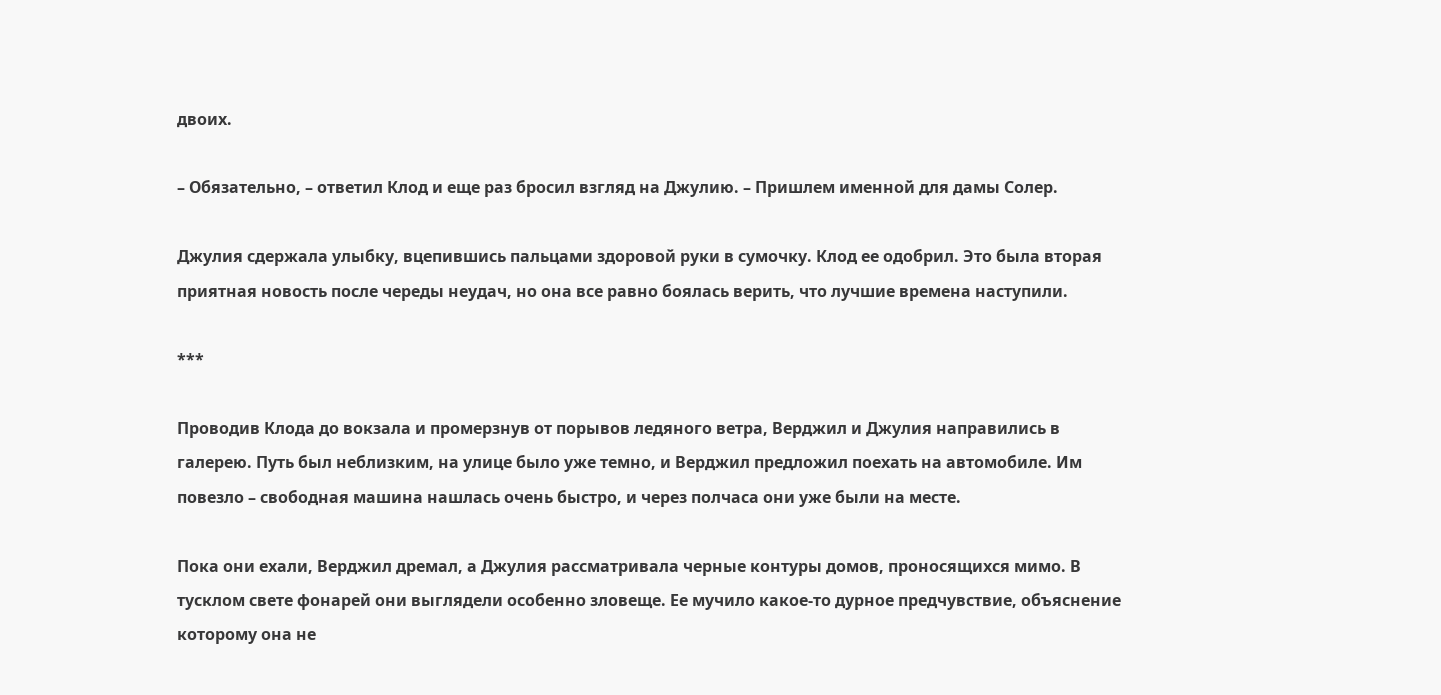двоих.

– Обязательно, – ответил Клод и еще раз бросил взгляд на Джулию. – Пришлем именной для дамы Солер.

Джулия сдержала улыбку, вцепившись пальцами здоровой руки в сумочку. Клод ее одобрил. Это была вторая приятная новость после череды неудач, но она все равно боялась верить, что лучшие времена наступили.

***

Проводив Клода до вокзала и промерзнув от порывов ледяного ветра, Верджил и Джулия направились в галерею. Путь был неблизким, на улице было уже темно, и Верджил предложил поехать на автомобиле. Им повезло – свободная машина нашлась очень быстро, и через полчаса они уже были на месте.

Пока они ехали, Верджил дремал, а Джулия рассматривала черные контуры домов, проносящихся мимо. В тусклом свете фонарей они выглядели особенно зловеще. Ее мучило какое-то дурное предчувствие, объяснение которому она не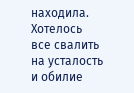находила. Хотелось все свалить на усталость и обилие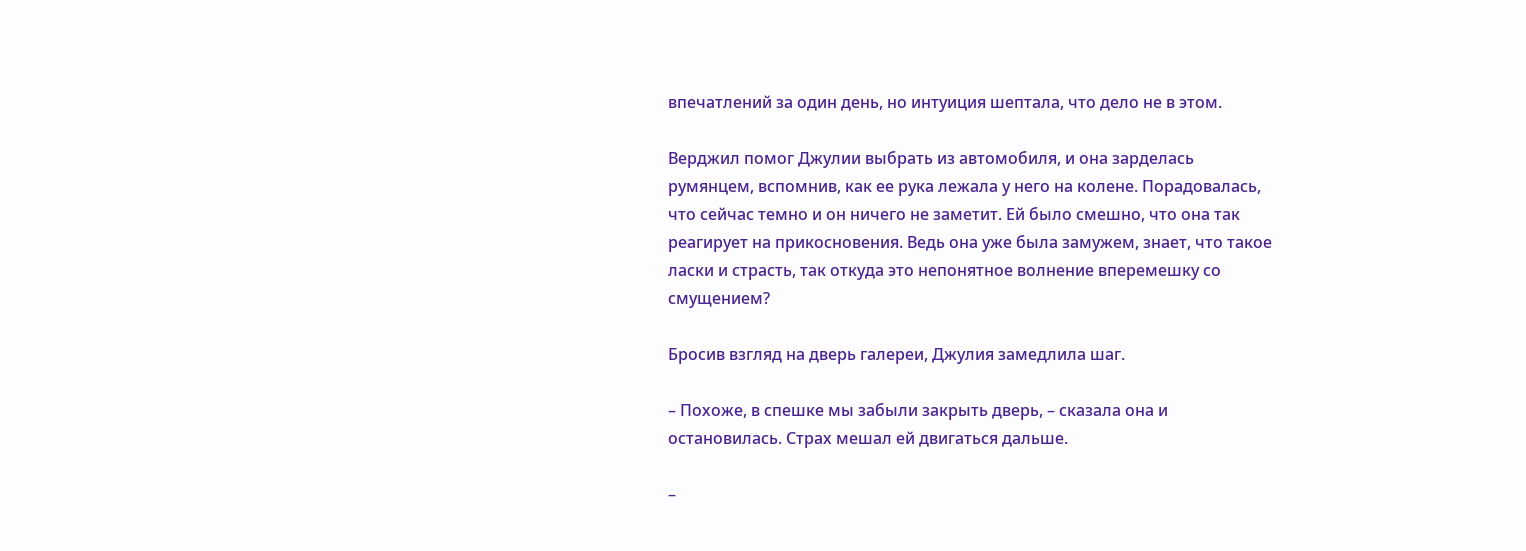впечатлений за один день, но интуиция шептала, что дело не в этом.

Верджил помог Джулии выбрать из автомобиля, и она зарделась румянцем, вспомнив, как ее рука лежала у него на колене. Порадовалась, что сейчас темно и он ничего не заметит. Ей было смешно, что она так реагирует на прикосновения. Ведь она уже была замужем, знает, что такое ласки и страсть, так откуда это непонятное волнение вперемешку со смущением?

Бросив взгляд на дверь галереи, Джулия замедлила шаг.

– Похоже, в спешке мы забыли закрыть дверь, – сказала она и остановилась. Страх мешал ей двигаться дальше.

–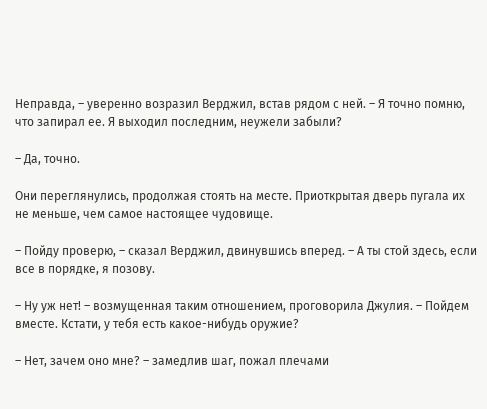Неправда, – уверенно возразил Верджил, встав рядом с ней. – Я точно помню, что запирал ее. Я выходил последним, неужели забыли?

– Да, точно.

Они переглянулись, продолжая стоять на месте. Приоткрытая дверь пугала их не меньше, чем самое настоящее чудовище.

– Пойду проверю, – сказал Верджил, двинувшись вперед. – А ты стой здесь, если все в порядке, я позову.

– Ну уж нет! – возмущенная таким отношением, проговорила Джулия. – Пойдем вместе. Кстати, у тебя есть какое-нибудь оружие?

– Нет, зачем оно мне? – замедлив шаг, пожал плечами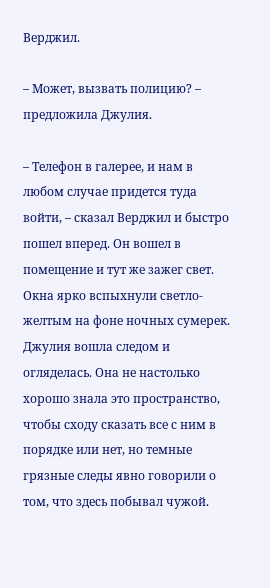Верджил.

– Может, вызвать полицию? – предложила Джулия.

– Телефон в галерее, и нам в любом случае придется туда войти, – сказал Верджил и быстро пошел вперед. Он вошел в помещение и тут же зажег свет. Окна ярко вспыхнули светло-желтым на фоне ночных сумерек. Джулия вошла следом и огляделась. Она не настолько хорошо знала это пространство, чтобы сходу сказать все с ним в порядке или нет, но темные грязные следы явно говорили о том, что здесь побывал чужой.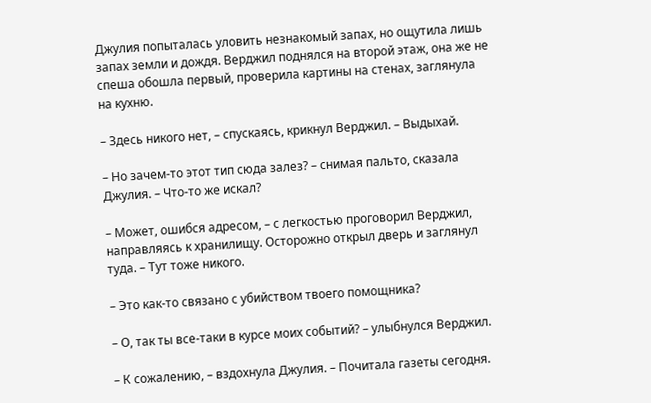Джулия попыталась уловить незнакомый запах, но ощутила лишь запах земли и дождя. Верджил поднялся на второй этаж, она же не спеша обошла первый, проверила картины на стенах, заглянула на кухню.

– Здесь никого нет, – спускаясь, крикнул Верджил. – Выдыхай.

– Но зачем-то этот тип сюда залез? – снимая пальто, сказала Джулия. – Что-то же искал?

– Может, ошибся адресом, – с легкостью проговорил Верджил, направляясь к хранилищу. Осторожно открыл дверь и заглянул туда. – Тут тоже никого.

– Это как-то связано с убийством твоего помощника?

– О, так ты все-таки в курсе моих событий? – улыбнулся Верджил.

– К сожалению, – вздохнула Джулия. – Почитала газеты сегодня.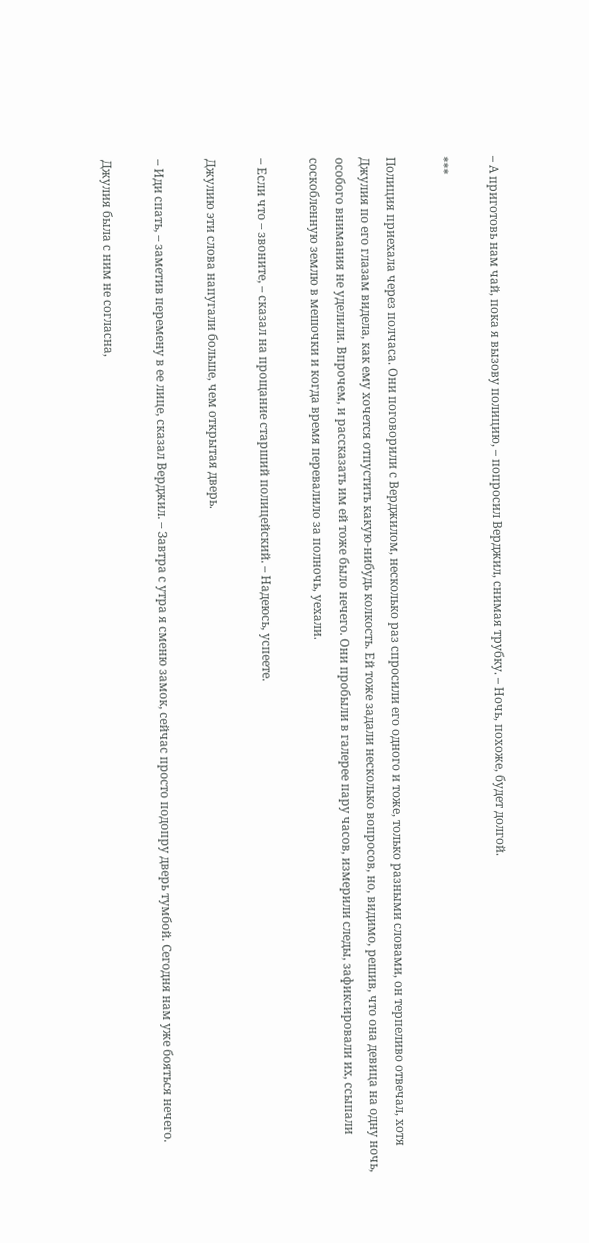– А приготовь нам чай, пока я вызову полицию, – попросил Верджил, снимая трубку. – Ночь, похоже, будет долгой.

***

Полиция приехала через полчаса. Они поговорили с Верджилом, несколько раз спросили его одного и тоже, только разными словами, он терпеливо отвечал, хотя Джулия по его глазам видела, как ему хочется отпустить какую-нибудь колкость. Ей тоже задали несколько вопросов, но, видимо, решив, что она девица на одну ночь, особого внимания не уделили. Впрочем, и рассказать им ей тоже было нечего. Они пробыли в галерее пару часов, измерили следы, зафиксировали их, ссыпали соскобленную землю в мешочки и когда время перевалило за полночь, уехали.

– Если что – звоните, – сказал на прощание старший полицейский. – Надеюсь, успеете.

Джулию эти слова напугали больше, чем открытая дверь.

– Иди спать, – заметив перемену в ее лице, сказал Верджил. – Завтра с утра я сменю замок, сейчас просто подопру дверь тумбой. Сегодня нам уже бояться нечего.

Джулия была с ним не согласна,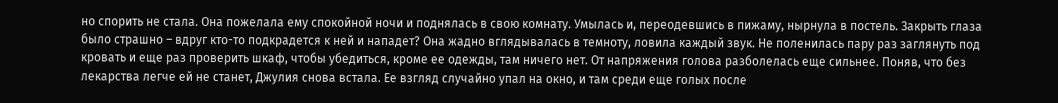но спорить не стала. Она пожелала ему спокойной ночи и поднялась в свою комнату. Умылась и, переодевшись в пижаму, нырнула в постель. Закрыть глаза было страшно – вдруг кто-то подкрадется к ней и нападет? Она жадно вглядывалась в темноту, ловила каждый звук. Не поленилась пару раз заглянуть под кровать и еще раз проверить шкаф, чтобы убедиться, кроме ее одежды, там ничего нет. От напряжения голова разболелась еще сильнее. Поняв, что без лекарства легче ей не станет, Джулия снова встала. Ее взгляд случайно упал на окно, и там среди еще голых после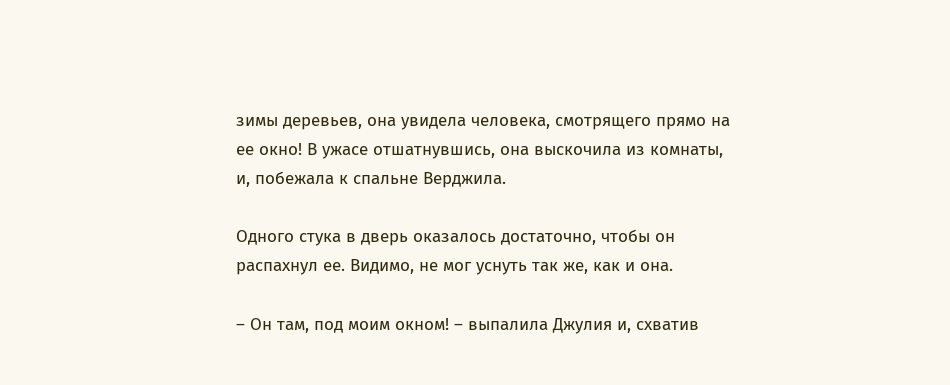зимы деревьев, она увидела человека, смотрящего прямо на ее окно! В ужасе отшатнувшись, она выскочила из комнаты, и, побежала к спальне Верджила.

Одного стука в дверь оказалось достаточно, чтобы он распахнул ее. Видимо, не мог уснуть так же, как и она.

– Он там, под моим окном! – выпалила Джулия и, схватив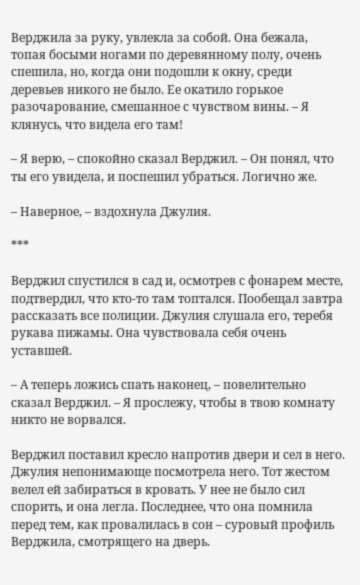Верджила за руку, увлекла за собой. Она бежала, топая босыми ногами по деревянному полу, очень спешила, но, когда они подошли к окну, среди деревьев никого не было. Ее окатило горькое разочарование, смешанное с чувством вины. – Я клянусь, что видела его там!

– Я верю, – спокойно сказал Верджил. – Он понял, что ты его увидела, и поспешил убраться. Логично же.

– Наверное, – вздохнула Джулия.

***

Верджил спустился в сад и, осмотрев с фонарем месте, подтвердил, что кто-то там топтался. Пообещал завтра рассказать все полиции. Джулия слушала его, теребя рукава пижамы. Она чувствовала себя очень уставшей.

– А теперь ложись спать наконец, – повелительно сказал Верджил. – Я прослежу, чтобы в твою комнату никто не ворвался.

Верджил поставил кресло напротив двери и сел в него. Джулия непонимающе посмотрела него. Тот жестом велел ей забираться в кровать. У нее не было сил спорить, и она легла. Последнее, что она помнила перед тем, как провалилась в сон – суровый профиль Верджила, смотрящего на дверь.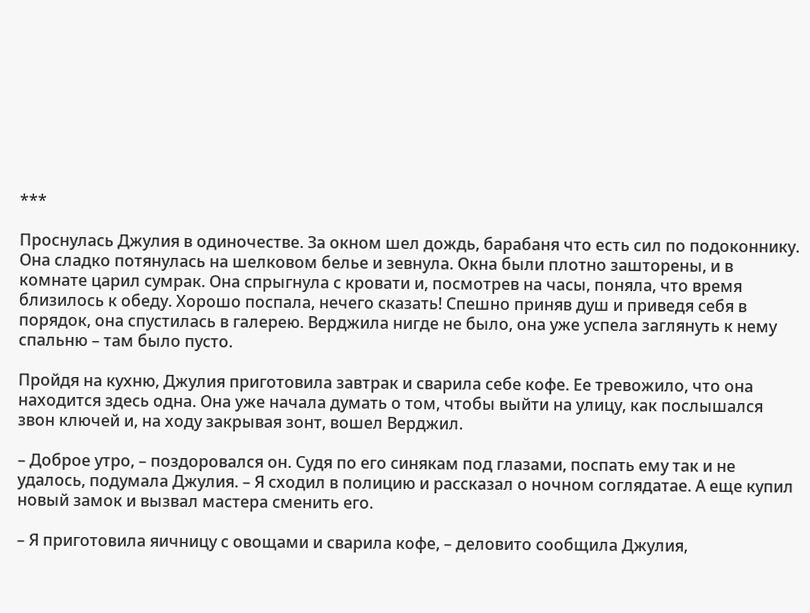***

Проснулась Джулия в одиночестве. За окном шел дождь, барабаня что есть сил по подоконнику. Она сладко потянулась на шелковом белье и зевнула. Окна были плотно зашторены, и в комнате царил сумрак. Она спрыгнула с кровати и, посмотрев на часы, поняла, что время близилось к обеду. Хорошо поспала, нечего сказать! Спешно приняв душ и приведя себя в порядок, она спустилась в галерею. Верджила нигде не было, она уже успела заглянуть к нему спальню – там было пусто.

Пройдя на кухню, Джулия приготовила завтрак и сварила себе кофе. Ее тревожило, что она находится здесь одна. Она уже начала думать о том, чтобы выйти на улицу, как послышался звон ключей и, на ходу закрывая зонт, вошел Верджил.

– Доброе утро, – поздоровался он. Судя по его синякам под глазами, поспать ему так и не удалось, подумала Джулия. – Я сходил в полицию и рассказал о ночном соглядатае. А еще купил новый замок и вызвал мастера сменить его.

– Я приготовила яичницу с овощами и сварила кофе, – деловито сообщила Джулия,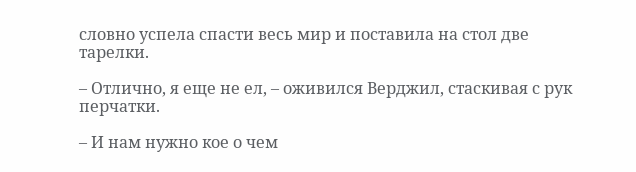словно успела спасти весь мир и поставила на стол две тарелки.

– Отлично, я еще не ел, – оживился Верджил, стаскивая с рук перчатки.

– И нам нужно кое о чем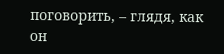поговорить, – глядя, как он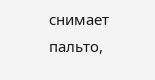снимает пальто,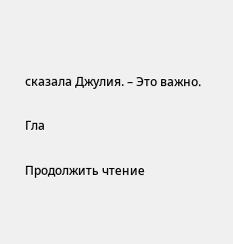сказала Джулия. – Это важно.

Гла

Продолжить чтение